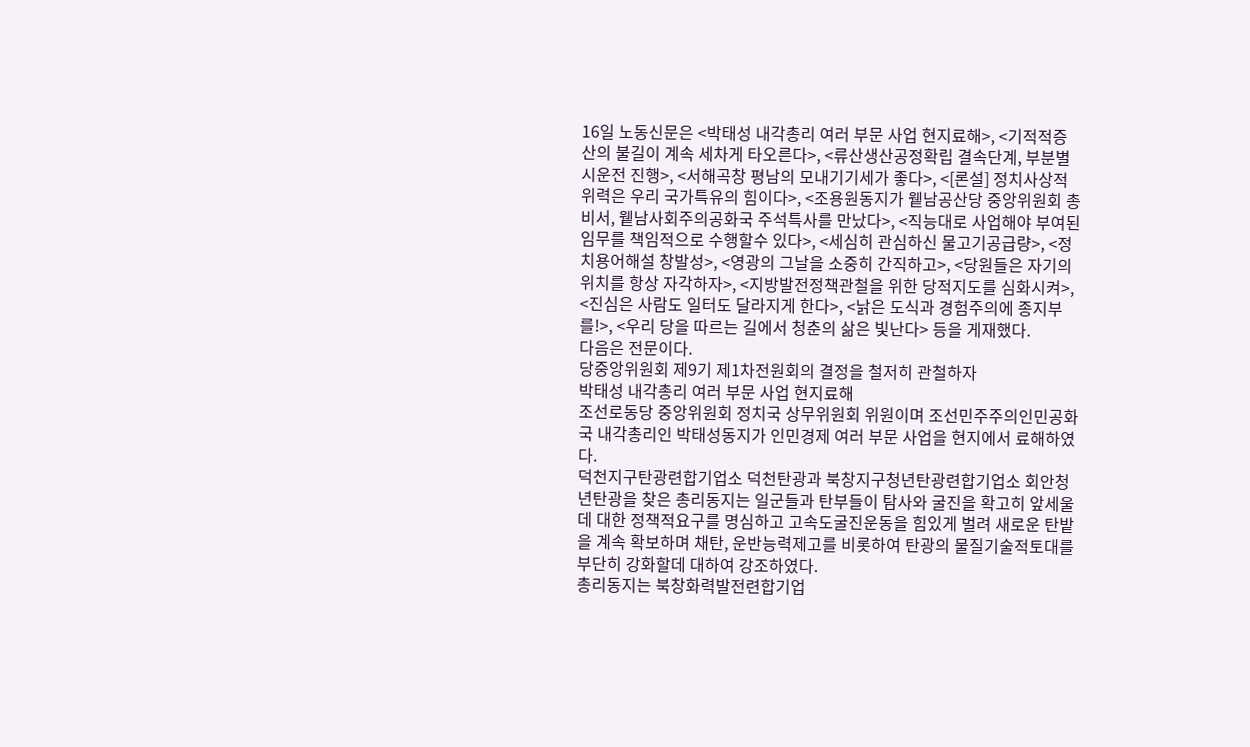16일 노동신문은 <박태성 내각총리 여러 부문 사업 현지료해>, <기적적증산의 불길이 계속 세차게 타오른다>, <류산생산공정확립 결속단계, 부분별시운전 진행>, <서해곡창 평남의 모내기기세가 좋다>, <[론설] 정치사상적위력은 우리 국가특유의 힘이다>, <조용원동지가 윁남공산당 중앙위원회 총비서, 윁남사회주의공화국 주석특사를 만났다>, <직능대로 사업해야 부여된 임무를 책임적으로 수행할수 있다>, <세심히 관심하신 물고기공급량>, <정치용어해설 창발성>, <영광의 그날을 소중히 간직하고>, <당원들은 자기의 위치를 항상 자각하자>, <지방발전정책관철을 위한 당적지도를 심화시켜>, <진심은 사람도 일터도 달라지게 한다>, <낡은 도식과 경험주의에 종지부를!>, <우리 당을 따르는 길에서 청춘의 삶은 빛난다> 등을 게재했다.
다음은 전문이다.
당중앙위원회 제9기 제1차전원회의 결정을 철저히 관철하자
박태성 내각총리 여러 부문 사업 현지료해
조선로동당 중앙위원회 정치국 상무위원회 위원이며 조선민주주의인민공화국 내각총리인 박태성동지가 인민경제 여러 부문 사업을 현지에서 료해하였다.
덕천지구탄광련합기업소 덕천탄광과 북창지구청년탄광련합기업소 회안청년탄광을 찾은 총리동지는 일군들과 탄부들이 탐사와 굴진을 확고히 앞세울데 대한 정책적요구를 명심하고 고속도굴진운동을 힘있게 벌려 새로운 탄밭을 계속 확보하며 채탄, 운반능력제고를 비롯하여 탄광의 물질기술적토대를 부단히 강화할데 대하여 강조하였다.
총리동지는 북창화력발전련합기업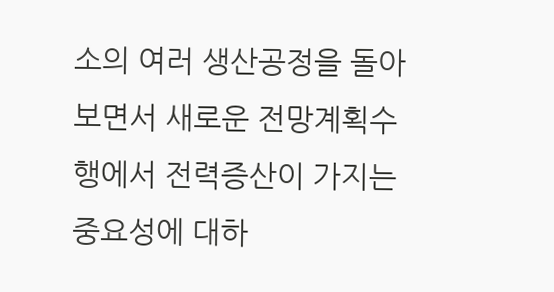소의 여러 생산공정을 돌아보면서 새로운 전망계획수행에서 전력증산이 가지는 중요성에 대하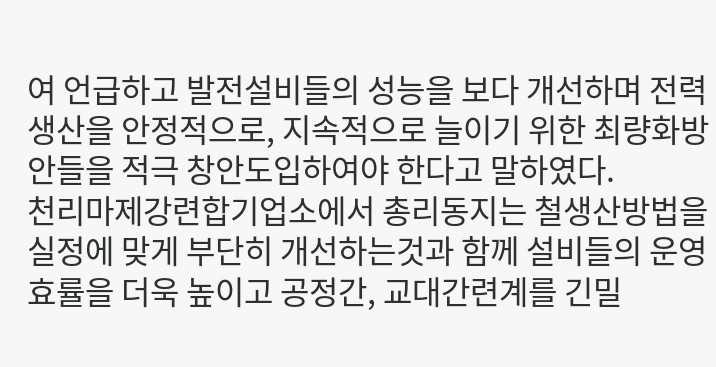여 언급하고 발전설비들의 성능을 보다 개선하며 전력생산을 안정적으로, 지속적으로 늘이기 위한 최량화방안들을 적극 창안도입하여야 한다고 말하였다.
천리마제강련합기업소에서 총리동지는 철생산방법을 실정에 맞게 부단히 개선하는것과 함께 설비들의 운영효률을 더욱 높이고 공정간, 교대간련계를 긴밀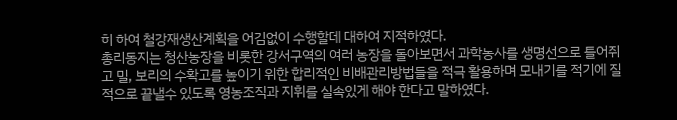히 하여 철강재생산계획을 어김없이 수행할데 대하여 지적하였다.
총리동지는 청산농장을 비롯한 강서구역의 여러 농장을 돌아보면서 과학농사를 생명선으로 틀어쥐고 밀, 보리의 수확고를 높이기 위한 합리적인 비배관리방법들을 적극 활용하며 모내기를 적기에 질적으로 끝낼수 있도록 영농조직과 지휘를 실속있게 해야 한다고 말하였다.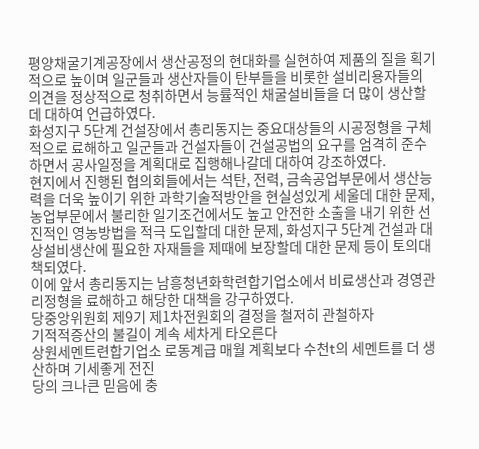평양채굴기계공장에서 생산공정의 현대화를 실현하여 제품의 질을 획기적으로 높이며 일군들과 생산자들이 탄부들을 비롯한 설비리용자들의 의견을 정상적으로 청취하면서 능률적인 채굴설비들을 더 많이 생산할데 대하여 언급하였다.
화성지구 5단계 건설장에서 총리동지는 중요대상들의 시공정형을 구체적으로 료해하고 일군들과 건설자들이 건설공법의 요구를 엄격히 준수하면서 공사일정을 계획대로 집행해나갈데 대하여 강조하였다.
현지에서 진행된 협의회들에서는 석탄, 전력, 금속공업부문에서 생산능력을 더욱 높이기 위한 과학기술적방안을 현실성있게 세울데 대한 문제, 농업부문에서 불리한 일기조건에서도 높고 안전한 소출을 내기 위한 선진적인 영농방법을 적극 도입할데 대한 문제, 화성지구 5단계 건설과 대상설비생산에 필요한 자재들을 제때에 보장할데 대한 문제 등이 토의대책되였다.
이에 앞서 총리동지는 남흥청년화학련합기업소에서 비료생산과 경영관리정형을 료해하고 해당한 대책을 강구하였다.
당중앙위원회 제9기 제1차전원회의 결정을 철저히 관철하자
기적적증산의 불길이 계속 세차게 타오른다
상원세멘트련합기업소 로동계급 매월 계획보다 수천t의 세멘트를 더 생산하며 기세좋게 전진
당의 크나큰 믿음에 충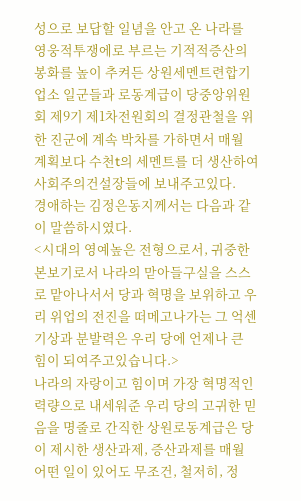성으로 보답할 일념을 안고 온 나라를 영웅적투쟁에로 부르는 기적적증산의 봉화를 높이 추켜든 상원세멘트련합기업소 일군들과 로동계급이 당중앙위원회 제9기 제1차전원회의 결정관철을 위한 진군에 계속 박차를 가하면서 매월 계획보다 수천t의 세멘트를 더 생산하여 사회주의건설장들에 보내주고있다.
경애하는 김정은동지께서는 다음과 같이 말씀하시였다.
<시대의 영예높은 전형으로서, 귀중한 본보기로서 나라의 맏아들구실을 스스로 맡아나서서 당과 혁명을 보위하고 우리 위업의 전진을 떠메고나가는 그 억센 기상과 분발력은 우리 당에 언제나 큰 힘이 되여주고있습니다.>
나라의 자랑이고 힘이며 가장 혁명적인 력량으로 내세워준 우리 당의 고귀한 믿음을 명줄로 간직한 상원로동계급은 당이 제시한 생산과제, 증산과제를 매월 어떤 일이 있어도 무조건, 철저히, 정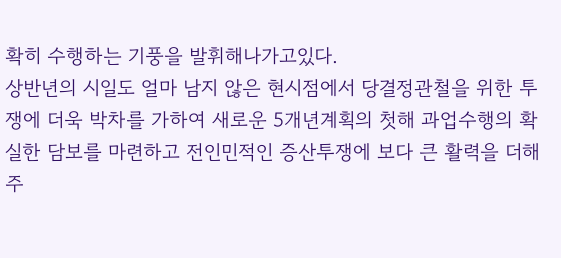확히 수행하는 기풍을 발휘해나가고있다.
상반년의 시일도 얼마 남지 않은 현시점에서 당결정관철을 위한 투쟁에 더욱 박차를 가하여 새로운 5개년계획의 첫해 과업수행의 확실한 담보를 마련하고 전인민적인 증산투쟁에 보다 큰 활력을 더해주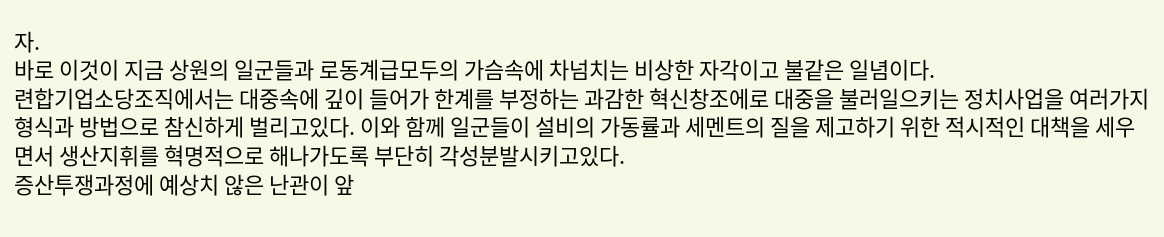자.
바로 이것이 지금 상원의 일군들과 로동계급모두의 가슴속에 차넘치는 비상한 자각이고 불같은 일념이다.
련합기업소당조직에서는 대중속에 깊이 들어가 한계를 부정하는 과감한 혁신창조에로 대중을 불러일으키는 정치사업을 여러가지 형식과 방법으로 참신하게 벌리고있다. 이와 함께 일군들이 설비의 가동률과 세멘트의 질을 제고하기 위한 적시적인 대책을 세우면서 생산지휘를 혁명적으로 해나가도록 부단히 각성분발시키고있다.
증산투쟁과정에 예상치 않은 난관이 앞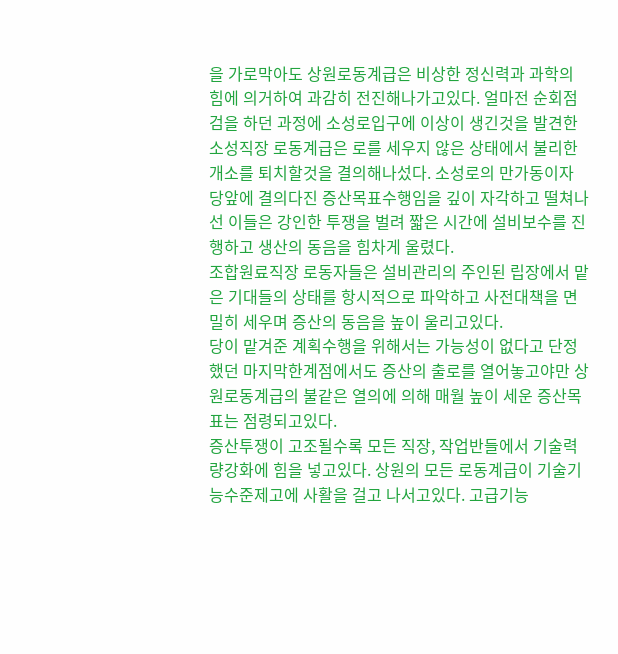을 가로막아도 상원로동계급은 비상한 정신력과 과학의 힘에 의거하여 과감히 전진해나가고있다. 얼마전 순회점검을 하던 과정에 소성로입구에 이상이 생긴것을 발견한 소성직장 로동계급은 로를 세우지 않은 상태에서 불리한 개소를 퇴치할것을 결의해나섰다. 소성로의 만가동이자 당앞에 결의다진 증산목표수행임을 깊이 자각하고 떨쳐나선 이들은 강인한 투쟁을 벌려 짧은 시간에 설비보수를 진행하고 생산의 동음을 힘차게 울렸다.
조합원료직장 로동자들은 설비관리의 주인된 립장에서 맡은 기대들의 상태를 항시적으로 파악하고 사전대책을 면밀히 세우며 증산의 동음을 높이 울리고있다.
당이 맡겨준 계획수행을 위해서는 가능성이 없다고 단정했던 마지막한계점에서도 증산의 출로를 열어놓고야만 상원로동계급의 불같은 열의에 의해 매월 높이 세운 증산목표는 점령되고있다.
증산투쟁이 고조될수록 모든 직장, 작업반들에서 기술력량강화에 힘을 넣고있다. 상원의 모든 로동계급이 기술기능수준제고에 사활을 걸고 나서고있다. 고급기능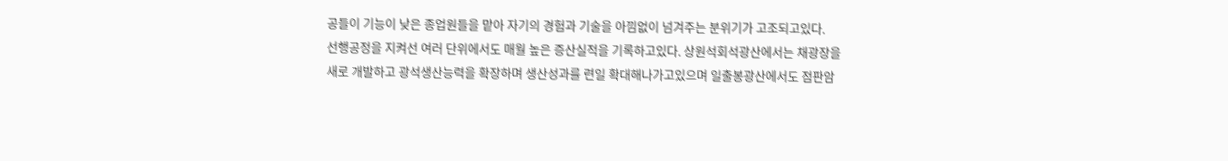공들이 기능이 낮은 종업원들을 맡아 자기의 경험과 기술을 아낌없이 넘겨주는 분위기가 고조되고있다.
선행공정을 지켜선 여러 단위에서도 매월 높은 증산실적을 기록하고있다. 상원석회석광산에서는 채광장을 새로 개발하고 광석생산능력을 확장하며 생산성과를 련일 확대해나가고있으며 일출봉광산에서도 점판암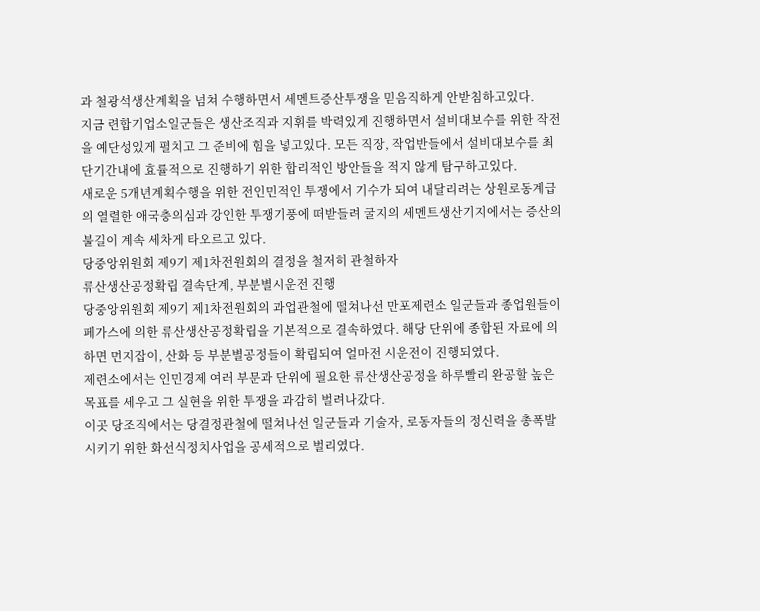과 철광석생산계획을 넘쳐 수행하면서 세멘트증산투쟁을 믿음직하게 안받침하고있다.
지금 련합기업소일군들은 생산조직과 지휘를 박력있게 진행하면서 설비대보수를 위한 작전을 예단성있게 펼치고 그 준비에 힘을 넣고있다. 모든 직장, 작업반들에서 설비대보수를 최단기간내에 효률적으로 진행하기 위한 합리적인 방안들을 적지 않게 탐구하고있다.
새로운 5개년계획수행을 위한 전인민적인 투쟁에서 기수가 되여 내달리려는 상원로동계급의 열렬한 애국충의심과 강인한 투쟁기풍에 떠받들려 굴지의 세멘트생산기지에서는 증산의 불길이 계속 세차게 타오르고 있다.
당중앙위원회 제9기 제1차전원회의 결정을 철저히 관철하자
류산생산공정확립 결속단계, 부분별시운전 진행
당중앙위원회 제9기 제1차전원회의 과업관철에 떨쳐나선 만포제련소 일군들과 종업원들이 페가스에 의한 류산생산공정확립을 기본적으로 결속하였다. 해당 단위에 종합된 자료에 의하면 먼지잡이, 산화 등 부분별공정들이 확립되여 얼마전 시운전이 진행되였다.
제련소에서는 인민경제 여러 부문과 단위에 필요한 류산생산공정을 하루빨리 완공할 높은 목표를 세우고 그 실현을 위한 투쟁을 과감히 벌려나갔다.
이곳 당조직에서는 당결정관철에 떨쳐나선 일군들과 기술자, 로동자들의 정신력을 총폭발시키기 위한 화선식정치사업을 공세적으로 벌리였다.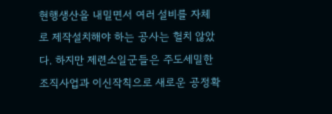현행생산을 내밀면서 여러 설비를 자체로 제작설치해야 하는 공사는 헐치 않았다. 하지만 제련소일군들은 주도세밀한 조직사업과 이신작칙으로 새로운 공정확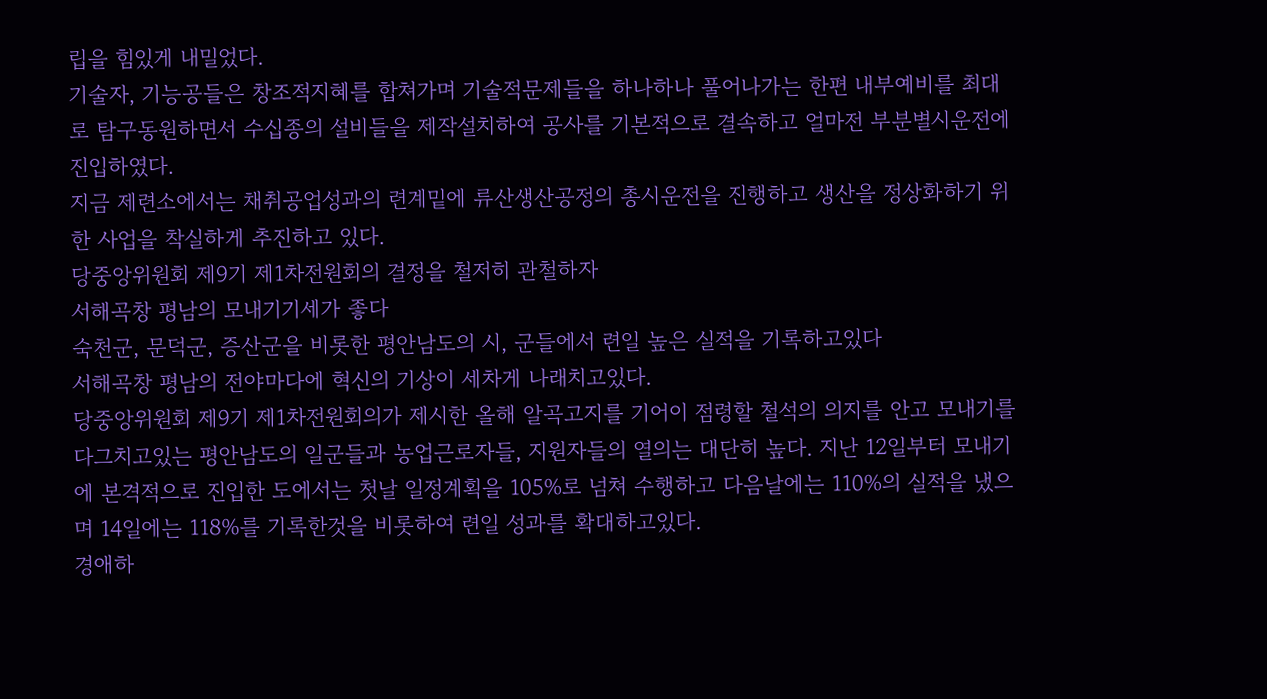립을 힘있게 내밀었다.
기술자, 기능공들은 창조적지혜를 합쳐가며 기술적문제들을 하나하나 풀어나가는 한편 내부예비를 최대로 탐구동원하면서 수십종의 설비들을 제작설치하여 공사를 기본적으로 결속하고 얼마전 부분별시운전에 진입하였다.
지금 제련소에서는 채취공업성과의 련계밑에 류산생산공정의 총시운전을 진행하고 생산을 정상화하기 위한 사업을 착실하게 추진하고 있다.
당중앙위원회 제9기 제1차전원회의 결정을 철저히 관철하자
서해곡창 평남의 모내기기세가 좋다
숙천군, 문덕군, 증산군을 비롯한 평안남도의 시, 군들에서 련일 높은 실적을 기록하고있다
서해곡창 평남의 전야마다에 혁신의 기상이 세차게 나래치고있다.
당중앙위원회 제9기 제1차전원회의가 제시한 올해 알곡고지를 기어이 점령할 철석의 의지를 안고 모내기를 다그치고있는 평안남도의 일군들과 농업근로자들, 지원자들의 열의는 대단히 높다. 지난 12일부터 모내기에 본격적으로 진입한 도에서는 첫날 일정계획을 105%로 넘쳐 수행하고 다음날에는 110%의 실적을 냈으며 14일에는 118%를 기록한것을 비롯하여 련일 성과를 확대하고있다.
경애하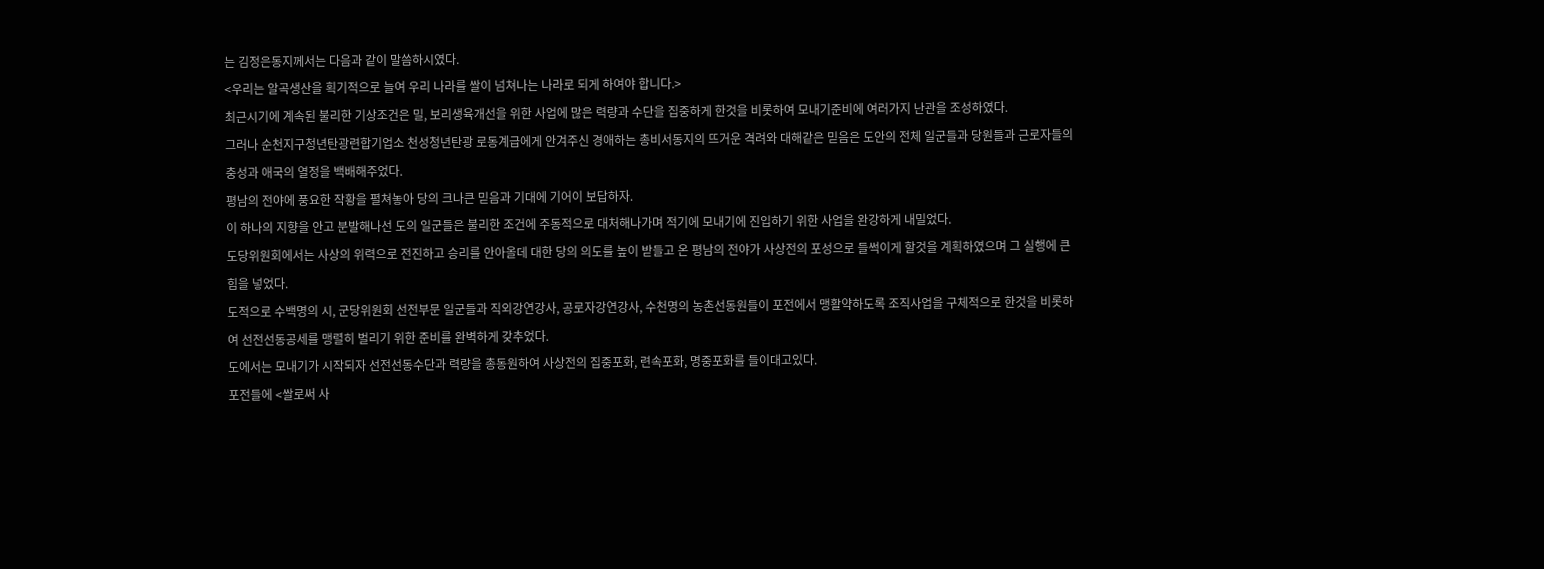는 김정은동지께서는 다음과 같이 말씀하시였다.
<우리는 알곡생산을 획기적으로 늘여 우리 나라를 쌀이 넘쳐나는 나라로 되게 하여야 합니다.>
최근시기에 계속된 불리한 기상조건은 밀, 보리생육개선을 위한 사업에 많은 력량과 수단을 집중하게 한것을 비롯하여 모내기준비에 여러가지 난관을 조성하였다.
그러나 순천지구청년탄광련합기업소 천성청년탄광 로동계급에게 안겨주신 경애하는 총비서동지의 뜨거운 격려와 대해같은 믿음은 도안의 전체 일군들과 당원들과 근로자들의 충성과 애국의 열정을 백배해주었다.
평남의 전야에 풍요한 작황을 펼쳐놓아 당의 크나큰 믿음과 기대에 기어이 보답하자.
이 하나의 지향을 안고 분발해나선 도의 일군들은 불리한 조건에 주동적으로 대처해나가며 적기에 모내기에 진입하기 위한 사업을 완강하게 내밀었다.
도당위원회에서는 사상의 위력으로 전진하고 승리를 안아올데 대한 당의 의도를 높이 받들고 온 평남의 전야가 사상전의 포성으로 들썩이게 할것을 계획하였으며 그 실행에 큰 힘을 넣었다.
도적으로 수백명의 시, 군당위원회 선전부문 일군들과 직외강연강사, 공로자강연강사, 수천명의 농촌선동원들이 포전에서 맹활약하도록 조직사업을 구체적으로 한것을 비롯하여 선전선동공세를 맹렬히 벌리기 위한 준비를 완벽하게 갖추었다.
도에서는 모내기가 시작되자 선전선동수단과 력량을 총동원하여 사상전의 집중포화, 련속포화, 명중포화를 들이대고있다.
포전들에 <쌀로써 사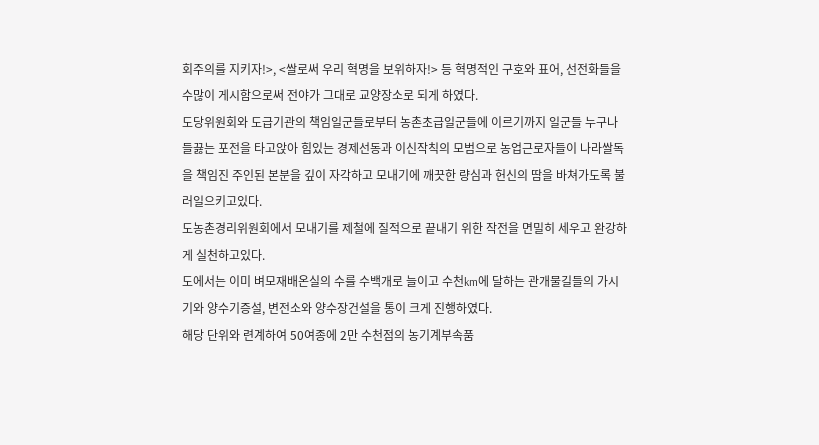회주의를 지키자!>, <쌀로써 우리 혁명을 보위하자!> 등 혁명적인 구호와 표어, 선전화들을 수많이 게시함으로써 전야가 그대로 교양장소로 되게 하였다.
도당위원회와 도급기관의 책임일군들로부터 농촌초급일군들에 이르기까지 일군들 누구나 들끓는 포전을 타고앉아 힘있는 경제선동과 이신작칙의 모범으로 농업근로자들이 나라쌀독을 책임진 주인된 본분을 깊이 자각하고 모내기에 깨끗한 량심과 헌신의 땀을 바쳐가도록 불러일으키고있다.
도농촌경리위원회에서 모내기를 제철에 질적으로 끝내기 위한 작전을 면밀히 세우고 완강하게 실천하고있다.
도에서는 이미 벼모재배온실의 수를 수백개로 늘이고 수천km에 달하는 관개물길들의 가시기와 양수기증설, 변전소와 양수장건설을 통이 크게 진행하였다.
해당 단위와 련계하여 50여종에 2만 수천점의 농기계부속품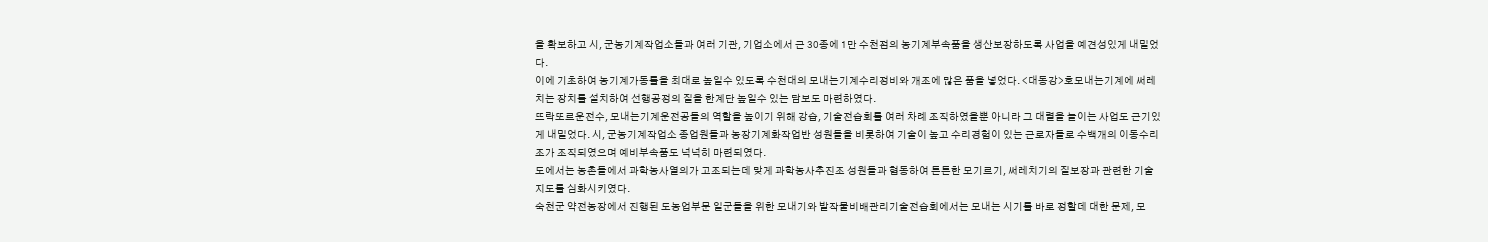을 확보하고 시, 군농기계작업소들과 여러 기관, 기업소에서 근 30종에 1만 수천점의 농기계부속품을 생산보장하도록 사업을 예견성있게 내밀었다.
이에 기초하여 농기계가동률을 최대로 높일수 있도록 수천대의 모내는기계수리정비와 개조에 많은 품을 넣었다. <대동강>호모내는기계에 써레치는 장치를 설치하여 선행공정의 질을 한계단 높일수 있는 담보도 마련하였다.
뜨락또르운전수, 모내는기계운전공들의 역할을 높이기 위해 강습, 기술전습회를 여러 차례 조직하였을뿐 아니라 그 대렬을 늘이는 사업도 근기있게 내밀었다. 시, 군농기계작업소 종업원들과 농장기계화작업반 성원들을 비롯하여 기술이 높고 수리경험이 있는 근로자들로 수백개의 이동수리조가 조직되였으며 예비부속품도 넉넉히 마련되였다.
도에서는 농촌들에서 과학농사열의가 고조되는데 맞게 과학농사추진조 성원들과 협동하여 튼튼한 모기르기, 써레치기의 질보장과 관련한 기술지도를 심화시키였다.
숙천군 약전농장에서 진행된 도농업부문 일군들을 위한 모내기와 밭작물비배관리기술전습회에서는 모내는 시기를 바로 정할데 대한 문제, 모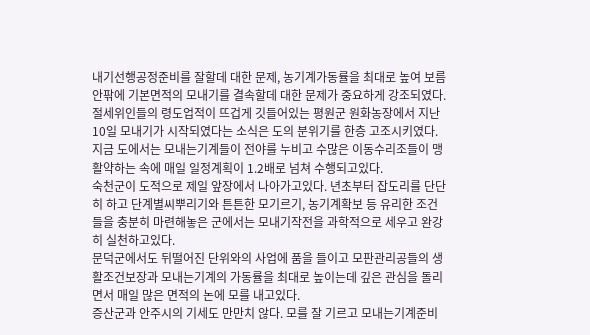내기선행공정준비를 잘할데 대한 문제, 농기계가동률을 최대로 높여 보름안팎에 기본면적의 모내기를 결속할데 대한 문제가 중요하게 강조되였다.
절세위인들의 령도업적이 뜨겁게 깃들어있는 평원군 원화농장에서 지난 10일 모내기가 시작되였다는 소식은 도의 분위기를 한층 고조시키였다.
지금 도에서는 모내는기계들이 전야를 누비고 수많은 이동수리조들이 맹활약하는 속에 매일 일정계획이 1.2배로 넘쳐 수행되고있다.
숙천군이 도적으로 제일 앞장에서 나아가고있다. 년초부터 잡도리를 단단히 하고 단계별씨뿌리기와 튼튼한 모기르기, 농기계확보 등 유리한 조건들을 충분히 마련해놓은 군에서는 모내기작전을 과학적으로 세우고 완강히 실천하고있다.
문덕군에서도 뒤떨어진 단위와의 사업에 품을 들이고 모판관리공들의 생활조건보장과 모내는기계의 가동률을 최대로 높이는데 깊은 관심을 돌리면서 매일 많은 면적의 논에 모를 내고있다.
증산군과 안주시의 기세도 만만치 않다. 모를 잘 기르고 모내는기계준비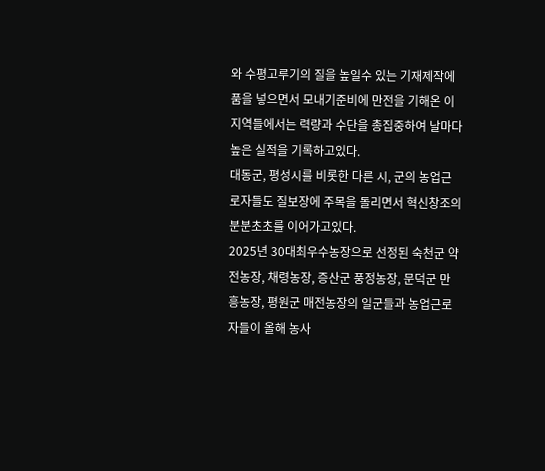와 수평고루기의 질을 높일수 있는 기재제작에 품을 넣으면서 모내기준비에 만전을 기해온 이 지역들에서는 력량과 수단을 총집중하여 날마다 높은 실적을 기록하고있다.
대동군, 평성시를 비롯한 다른 시, 군의 농업근로자들도 질보장에 주목을 돌리면서 혁신창조의 분분초초를 이어가고있다.
2025년 30대최우수농장으로 선정된 숙천군 약전농장, 채령농장, 증산군 풍정농장, 문덕군 만흥농장, 평원군 매전농장의 일군들과 농업근로자들이 올해 농사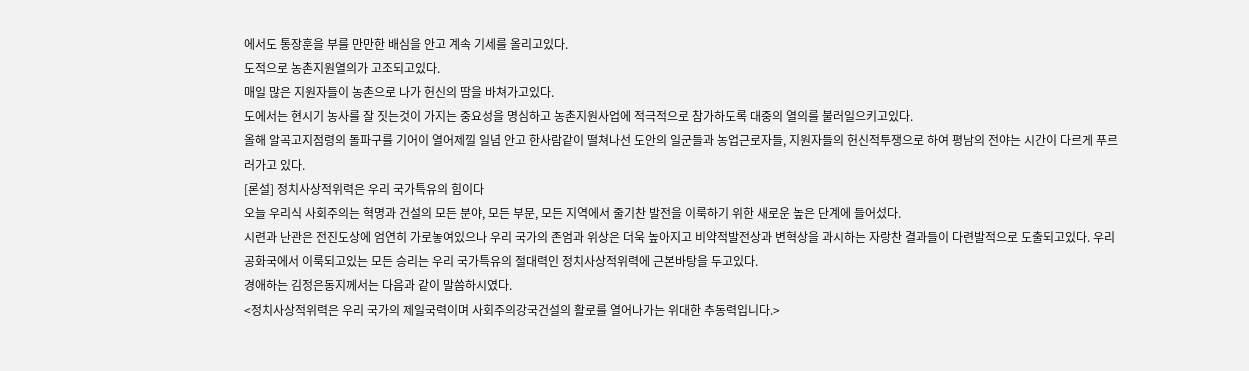에서도 통장훈을 부를 만만한 배심을 안고 계속 기세를 올리고있다.
도적으로 농촌지원열의가 고조되고있다.
매일 많은 지원자들이 농촌으로 나가 헌신의 땀을 바쳐가고있다.
도에서는 현시기 농사를 잘 짓는것이 가지는 중요성을 명심하고 농촌지원사업에 적극적으로 참가하도록 대중의 열의를 불러일으키고있다.
올해 알곡고지점령의 돌파구를 기어이 열어제낄 일념 안고 한사람같이 떨쳐나선 도안의 일군들과 농업근로자들, 지원자들의 헌신적투쟁으로 하여 평남의 전야는 시간이 다르게 푸르러가고 있다.
[론설] 정치사상적위력은 우리 국가특유의 힘이다
오늘 우리식 사회주의는 혁명과 건설의 모든 분야, 모든 부문, 모든 지역에서 줄기찬 발전을 이룩하기 위한 새로운 높은 단계에 들어섰다.
시련과 난관은 전진도상에 엄연히 가로놓여있으나 우리 국가의 존엄과 위상은 더욱 높아지고 비약적발전상과 변혁상을 과시하는 자랑찬 결과들이 다련발적으로 도출되고있다. 우리 공화국에서 이룩되고있는 모든 승리는 우리 국가특유의 절대력인 정치사상적위력에 근본바탕을 두고있다.
경애하는 김정은동지께서는 다음과 같이 말씀하시였다.
<정치사상적위력은 우리 국가의 제일국력이며 사회주의강국건설의 활로를 열어나가는 위대한 추동력입니다.>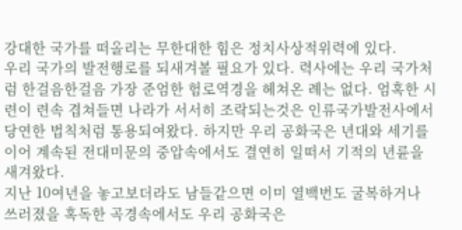강대한 국가를 떠올리는 무한대한 힘은 정치사상적위력에 있다.
우리 국가의 발전행로를 되새겨볼 필요가 있다. 력사에는 우리 국가처럼 한걸음한걸음 가장 준엄한 험로역경을 헤쳐온 례는 없다. 엄혹한 시련이 련속 겹쳐들면 나라가 서서히 조락되는것은 인류국가발전사에서 당연한 법칙처럼 통용되여왔다. 하지만 우리 공화국은 년대와 세기를 이어 계속된 전대미문의 중압속에서도 결연히 일떠서 기적의 년륜을 새겨왔다.
지난 10여년을 놓고보더라도 남들같으면 이미 열백번도 굴복하거나 쓰러졌을 혹독한 곡경속에서도 우리 공화국은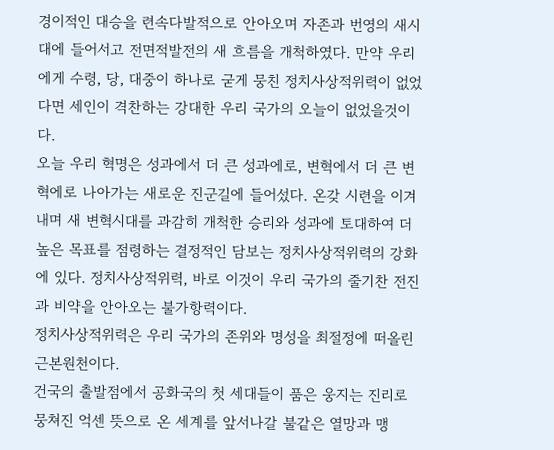경이적인 대승을 련속다발적으로 안아오며 자존과 번영의 새시대에 들어서고 전면적발전의 새 흐름을 개척하였다. 만약 우리에게 수령, 당, 대중이 하나로 굳게 뭉친 정치사상적위력이 없었다면 세인이 격찬하는 강대한 우리 국가의 오늘이 없었을것이다.
오늘 우리 혁명은 성과에서 더 큰 성과에로, 변혁에서 더 큰 변혁에로 나아가는 새로운 진군길에 들어섰다. 온갖 시련을 이겨내며 새 변혁시대를 과감히 개척한 승리와 성과에 토대하여 더 높은 목표를 점령하는 결정적인 담보는 정치사상적위력의 강화에 있다. 정치사상적위력, 바로 이것이 우리 국가의 줄기찬 전진과 비약을 안아오는 불가항력이다.
정치사상적위력은 우리 국가의 존위와 명성을 최절정에 떠올린 근본원천이다.
건국의 출발점에서 공화국의 첫 세대들이 품은 웅지는 진리로 뭉쳐진 억센 뜻으로 온 세계를 앞서나갈 불같은 열망과 맹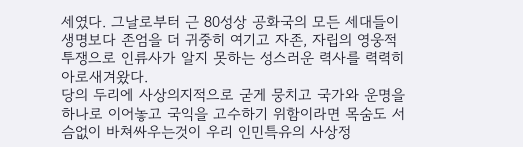세였다. 그날로부터 근 80성상 공화국의 모든 세대들이 생명보다 존엄을 더 귀중히 여기고 자존, 자립의 영웅적투쟁으로 인류사가 알지 못하는 성스러운 력사를 력력히 아로새겨왔다.
당의 두리에 사상의지적으로 굳게 뭉치고 국가와 운명을 하나로 이어놓고 국익을 고수하기 위함이라면 목숨도 서슴없이 바쳐싸우는것이 우리 인민특유의 사상정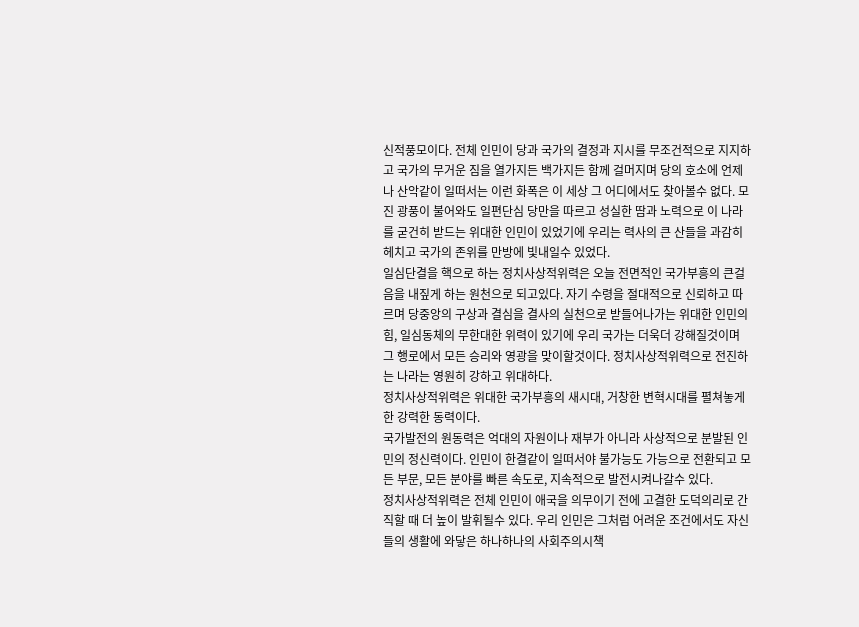신적풍모이다. 전체 인민이 당과 국가의 결정과 지시를 무조건적으로 지지하고 국가의 무거운 짐을 열가지든 백가지든 함께 걸머지며 당의 호소에 언제나 산악같이 일떠서는 이런 화폭은 이 세상 그 어디에서도 찾아볼수 없다. 모진 광풍이 불어와도 일편단심 당만을 따르고 성실한 땀과 노력으로 이 나라를 굳건히 받드는 위대한 인민이 있었기에 우리는 력사의 큰 산들을 과감히 헤치고 국가의 존위를 만방에 빛내일수 있었다.
일심단결을 핵으로 하는 정치사상적위력은 오늘 전면적인 국가부흥의 큰걸음을 내짚게 하는 원천으로 되고있다. 자기 수령을 절대적으로 신뢰하고 따르며 당중앙의 구상과 결심을 결사의 실천으로 받들어나가는 위대한 인민의 힘, 일심동체의 무한대한 위력이 있기에 우리 국가는 더욱더 강해질것이며 그 행로에서 모든 승리와 영광을 맞이할것이다. 정치사상적위력으로 전진하는 나라는 영원히 강하고 위대하다.
정치사상적위력은 위대한 국가부흥의 새시대, 거창한 변혁시대를 펼쳐놓게 한 강력한 동력이다.
국가발전의 원동력은 억대의 자원이나 재부가 아니라 사상적으로 분발된 인민의 정신력이다. 인민이 한결같이 일떠서야 불가능도 가능으로 전환되고 모든 부문, 모든 분야를 빠른 속도로, 지속적으로 발전시켜나갈수 있다.
정치사상적위력은 전체 인민이 애국을 의무이기 전에 고결한 도덕의리로 간직할 때 더 높이 발휘될수 있다. 우리 인민은 그처럼 어려운 조건에서도 자신들의 생활에 와닿은 하나하나의 사회주의시책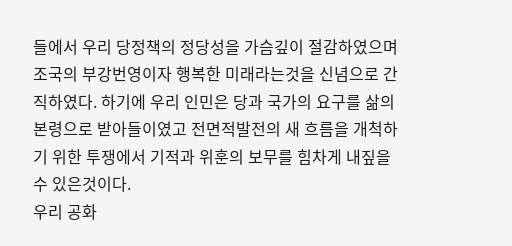들에서 우리 당정책의 정당성을 가슴깊이 절감하였으며 조국의 부강번영이자 행복한 미래라는것을 신념으로 간직하였다. 하기에 우리 인민은 당과 국가의 요구를 삶의 본령으로 받아들이였고 전면적발전의 새 흐름을 개척하기 위한 투쟁에서 기적과 위훈의 보무를 힘차게 내짚을수 있은것이다.
우리 공화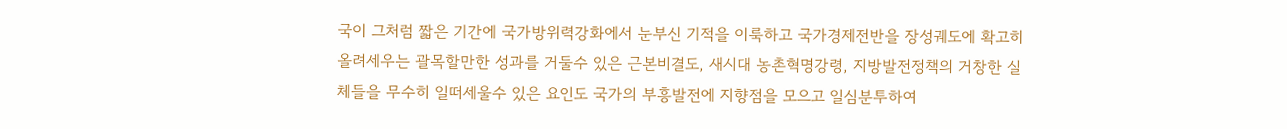국이 그처럼 짧은 기간에 국가방위력강화에서 눈부신 기적을 이룩하고 국가경제전반을 장성궤도에 확고히 올려세우는 괄목할만한 성과를 거둘수 있은 근본비결도, 새시대 농촌혁명강령, 지방발전정책의 거창한 실체들을 무수히 일떠세울수 있은 요인도 국가의 부흥발전에 지향점을 모으고 일심분투하여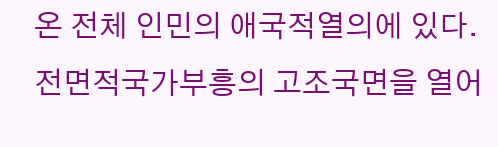온 전체 인민의 애국적열의에 있다. 전면적국가부흥의 고조국면을 열어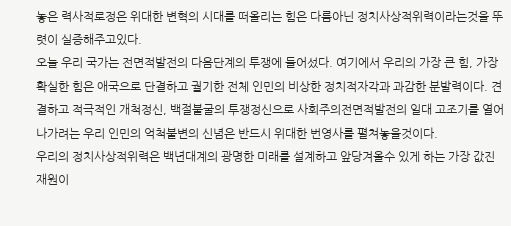놓은 력사적로정은 위대한 변혁의 시대를 떠올리는 힘은 다름아닌 정치사상적위력이라는것을 뚜렷이 실증해주고있다.
오늘 우리 국가는 전면적발전의 다음단계의 투쟁에 들어섰다. 여기에서 우리의 가장 큰 힘, 가장 확실한 힘은 애국으로 단결하고 궐기한 전체 인민의 비상한 정치적자각과 과감한 분발력이다. 견결하고 적극적인 개척정신, 백절불굴의 투쟁정신으로 사회주의전면적발전의 일대 고조기를 열어나가려는 우리 인민의 억척불변의 신념은 반드시 위대한 번영사를 펼쳐놓을것이다.
우리의 정치사상적위력은 백년대계의 광명한 미래를 설계하고 앞당겨올수 있게 하는 가장 값진 재원이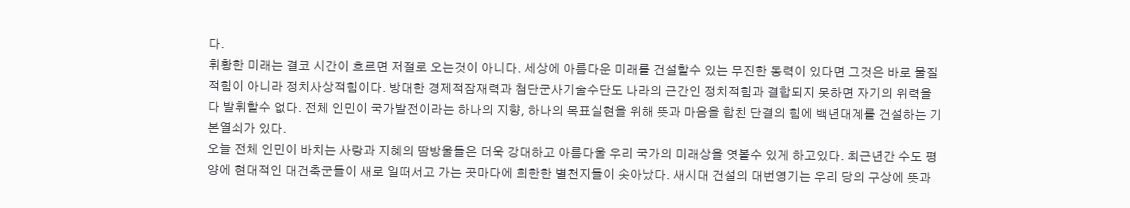다.
휘황한 미래는 결코 시간이 흐르면 저절로 오는것이 아니다. 세상에 아름다운 미래를 건설할수 있는 무진한 동력이 있다면 그것은 바로 물질적힘이 아니라 정치사상적힘이다. 방대한 경제적잠재력과 첨단군사기술수단도 나라의 근간인 정치적힘과 결합되지 못하면 자기의 위력을 다 발휘할수 없다. 전체 인민이 국가발전이라는 하나의 지향, 하나의 목표실현을 위해 뜻과 마음을 합친 단결의 힘에 백년대계를 건설하는 기본열쇠가 있다.
오늘 전체 인민이 바치는 사랑과 지혜의 땀방울들은 더욱 강대하고 아름다울 우리 국가의 미래상을 엿볼수 있게 하고있다. 최근년간 수도 평양에 현대적인 대건축군들이 새로 일떠서고 가는 곳마다에 희한한 별천지들이 솟아났다. 새시대 건설의 대번영기는 우리 당의 구상에 뜻과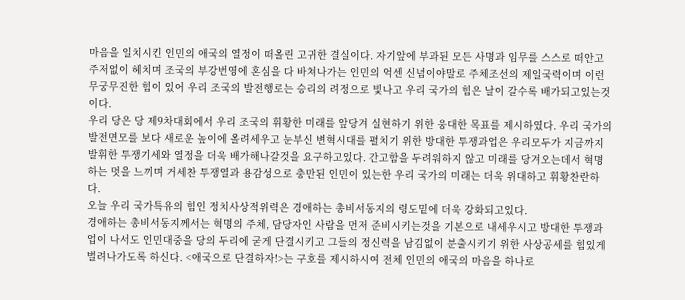마음을 일치시킨 인민의 애국의 열정이 떠올린 고귀한 결실이다. 자기앞에 부과된 모든 사명과 임무를 스스로 떠안고 주저없이 헤치며 조국의 부강번영에 혼심을 다 바쳐나가는 인민의 억센 신념이야말로 주체조선의 제일국력이며 이런 무궁무진한 힘이 있어 우리 조국의 발전행로는 승리의 려정으로 빛나고 우리 국가의 힘은 날이 갈수록 배가되고있는것이다.
우리 당은 당 제9차대회에서 우리 조국의 휘황한 미래를 앞당겨 실현하기 위한 웅대한 목표를 제시하였다. 우리 국가의 발전면모를 보다 새로운 높이에 올려세우고 눈부신 변혁시대를 펼치기 위한 방대한 투쟁과업은 우리모두가 지금까지 발휘한 투쟁기세와 열정을 더욱 배가해나갈것을 요구하고있다. 간고함을 두려워하지 않고 미래를 당겨오는데서 혁명하는 멋을 느끼며 거세찬 투쟁열과 용감성으로 충만된 인민이 있는한 우리 국가의 미래는 더욱 위대하고 휘황찬란하다.
오늘 우리 국가특유의 힘인 정치사상적위력은 경애하는 총비서동지의 령도밑에 더욱 강화되고있다.
경애하는 총비서동지께서는 혁명의 주체, 담당자인 사람을 먼저 준비시키는것을 기본으로 내세우시고 방대한 투쟁과업이 나서도 인민대중을 당의 두리에 굳게 단결시키고 그들의 정신력을 남김없이 분출시키기 위한 사상공세를 힘있게 벌려나가도록 하신다. <애국으로 단결하자!>는 구호를 제시하시여 전체 인민의 애국의 마음을 하나로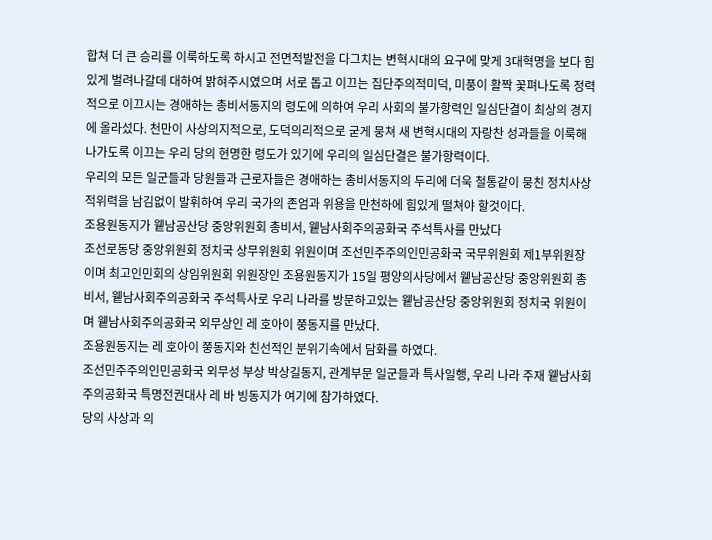합쳐 더 큰 승리를 이룩하도록 하시고 전면적발전을 다그치는 변혁시대의 요구에 맞게 3대혁명을 보다 힘있게 벌려나갈데 대하여 밝혀주시였으며 서로 돕고 이끄는 집단주의적미덕, 미풍이 활짝 꽃펴나도록 정력적으로 이끄시는 경애하는 총비서동지의 령도에 의하여 우리 사회의 불가항력인 일심단결이 최상의 경지에 올라섰다. 천만이 사상의지적으로, 도덕의리적으로 굳게 뭉쳐 새 변혁시대의 자랑찬 성과들을 이룩해나가도록 이끄는 우리 당의 현명한 령도가 있기에 우리의 일심단결은 불가항력이다.
우리의 모든 일군들과 당원들과 근로자들은 경애하는 총비서동지의 두리에 더욱 철통같이 뭉친 정치사상적위력을 남김없이 발휘하여 우리 국가의 존엄과 위용을 만천하에 힘있게 떨쳐야 할것이다.
조용원동지가 윁남공산당 중앙위원회 총비서, 윁남사회주의공화국 주석특사를 만났다
조선로동당 중앙위원회 정치국 상무위원회 위원이며 조선민주주의인민공화국 국무위원회 제1부위원장이며 최고인민회의 상임위원회 위원장인 조용원동지가 15일 평양의사당에서 윁남공산당 중앙위원회 총비서, 윁남사회주의공화국 주석특사로 우리 나라를 방문하고있는 윁남공산당 중앙위원회 정치국 위원이며 윁남사회주의공화국 외무상인 레 호아이 쭝동지를 만났다.
조용원동지는 레 호아이 쭝동지와 친선적인 분위기속에서 담화를 하였다.
조선민주주의인민공화국 외무성 부상 박상길동지, 관계부문 일군들과 특사일행, 우리 나라 주재 윁남사회주의공화국 특명전권대사 레 바 빙동지가 여기에 참가하였다.
당의 사상과 의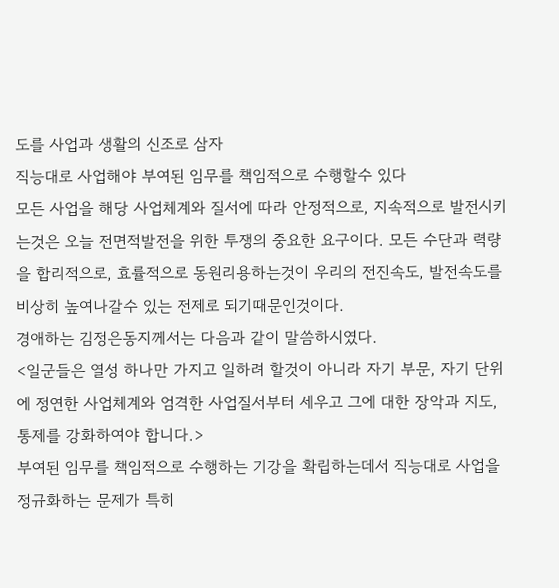도를 사업과 생활의 신조로 삼자
직능대로 사업해야 부여된 임무를 책임적으로 수행할수 있다
모든 사업을 해당 사업체계와 질서에 따라 안정적으로, 지속적으로 발전시키는것은 오늘 전면적발전을 위한 투쟁의 중요한 요구이다. 모든 수단과 력량을 합리적으로, 효률적으로 동원리용하는것이 우리의 전진속도, 발전속도를 비상히 높여나갈수 있는 전제로 되기때문인것이다.
경애하는 김정은동지께서는 다음과 같이 말씀하시였다.
<일군들은 열성 하나만 가지고 일하려 할것이 아니라 자기 부문, 자기 단위에 정연한 사업체계와 엄격한 사업질서부터 세우고 그에 대한 장악과 지도, 통제를 강화하여야 합니다.>
부여된 임무를 책임적으로 수행하는 기강을 확립하는데서 직능대로 사업을 정규화하는 문제가 특히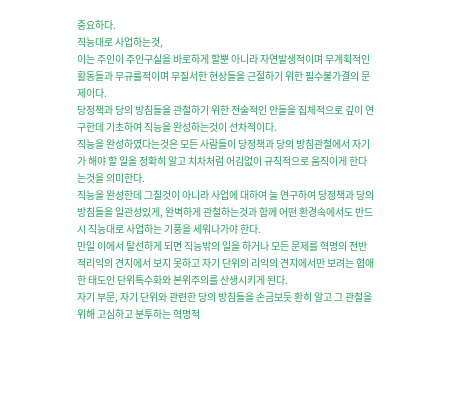중요하다.
직능대로 사업하는것,
이는 주인이 주인구실을 바로하게 할뿐 아니라 자연발생적이며 무계획적인 활동들과 무규률적이며 무질서한 현상들을 근절하기 위한 필수불가결의 문제이다.
당정책과 당의 방침들을 관철하기 위한 전술적인 안들을 집체적으로 깊이 연구한데 기초하여 직능을 완성하는것이 선차적이다.
직능을 완성하였다는것은 모든 사람들이 당정책과 당의 방침관철에서 자기가 해야 할 일을 정확히 알고 치차처럼 어김없이 규칙적으로 움직이게 한다는것을 의미한다.
직능을 완성한데 그칠것이 아니라 사업에 대하여 늘 연구하여 당정책과 당의 방침들을 일관성있게, 완벽하게 관철하는것과 함께 어떤 환경속에서도 반드시 직능대로 사업하는 기풍을 세워나가야 한다.
만일 이에서 탈선하게 되면 직능밖의 일을 하거나 모든 문제를 혁명의 전반적리익의 견지에서 보지 못하고 자기 단위의 리익의 견지에서만 보려는 협애한 태도인 단위특수화와 본위주의를 산생시키게 된다.
자기 부문, 자기 단위와 관련한 당의 방침들을 손금보듯 환히 알고 그 관철을 위해 고심하고 분투하는 혁명적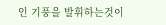인 기풍을 발휘하는것이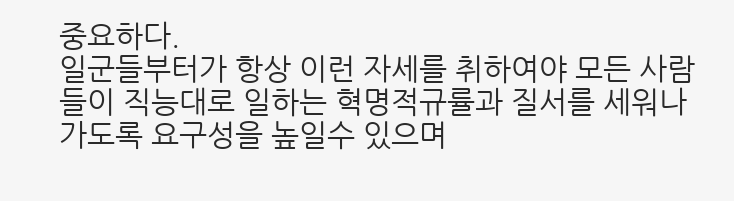중요하다.
일군들부터가 항상 이런 자세를 취하여야 모든 사람들이 직능대로 일하는 혁명적규률과 질서를 세워나가도록 요구성을 높일수 있으며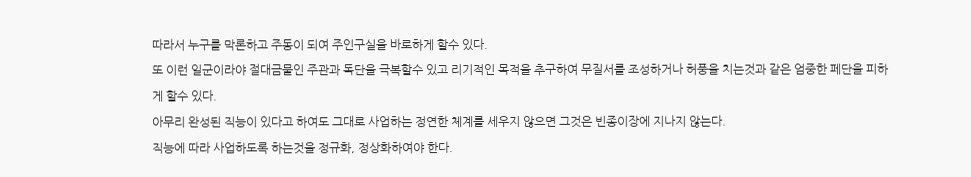따라서 누구를 막론하고 주동이 되여 주인구실을 바로하게 할수 있다.
또 이런 일군이라야 절대금물인 주관과 독단을 극복할수 있고 리기적인 목적을 추구하여 무질서를 조성하거나 허풍을 치는것과 같은 엄중한 페단을 피하게 할수 있다.
아무리 완성된 직능이 있다고 하여도 그대로 사업하는 정연한 체계를 세우지 않으면 그것은 빈종이장에 지나지 않는다.
직능에 따라 사업하도록 하는것을 정규화, 정상화하여야 한다.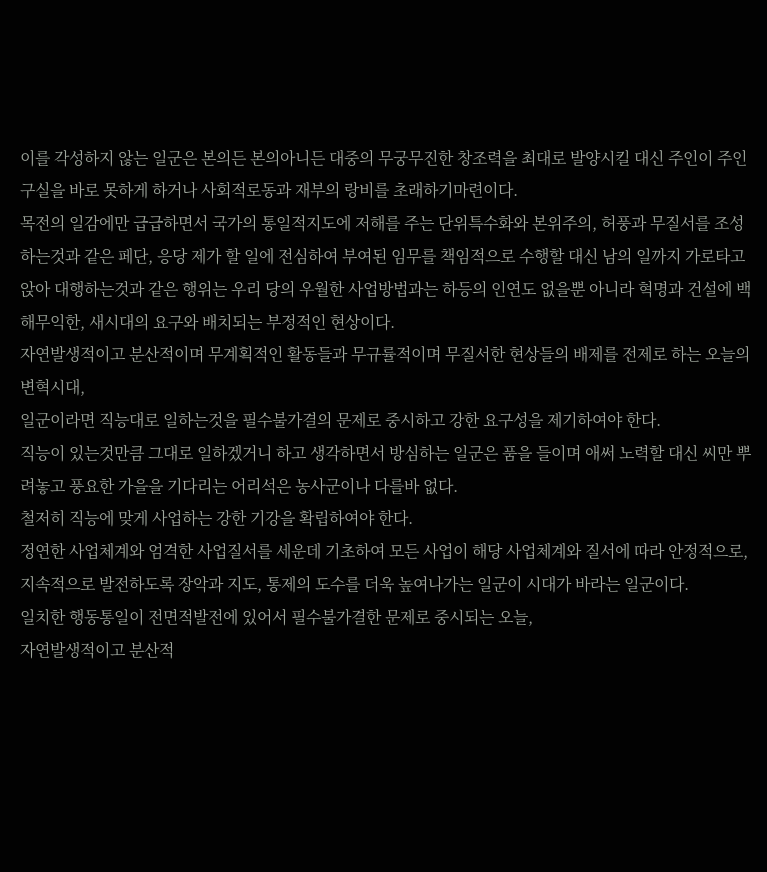이를 각성하지 않는 일군은 본의든 본의아니든 대중의 무궁무진한 창조력을 최대로 발양시킬 대신 주인이 주인구실을 바로 못하게 하거나 사회적로동과 재부의 랑비를 초래하기마련이다.
목전의 일감에만 급급하면서 국가의 통일적지도에 저해를 주는 단위특수화와 본위주의, 허풍과 무질서를 조성하는것과 같은 페단, 응당 제가 할 일에 전심하여 부여된 임무를 책임적으로 수행할 대신 남의 일까지 가로타고앉아 대행하는것과 같은 행위는 우리 당의 우월한 사업방법과는 하등의 인연도 없을뿐 아니라 혁명과 건설에 백해무익한, 새시대의 요구와 배치되는 부정적인 현상이다.
자연발생적이고 분산적이며 무계획적인 활동들과 무규률적이며 무질서한 현상들의 배제를 전제로 하는 오늘의 변혁시대,
일군이라면 직능대로 일하는것을 필수불가결의 문제로 중시하고 강한 요구성을 제기하여야 한다.
직능이 있는것만큼 그대로 일하겠거니 하고 생각하면서 방심하는 일군은 품을 들이며 애써 노력할 대신 씨만 뿌려놓고 풍요한 가을을 기다리는 어리석은 농사군이나 다를바 없다.
철저히 직능에 맞게 사업하는 강한 기강을 확립하여야 한다.
정연한 사업체계와 엄격한 사업질서를 세운데 기초하여 모든 사업이 해당 사업체계와 질서에 따라 안정적으로, 지속적으로 발전하도록 장악과 지도, 통제의 도수를 더욱 높여나가는 일군이 시대가 바라는 일군이다.
일치한 행동통일이 전면적발전에 있어서 필수불가결한 문제로 중시되는 오늘,
자연발생적이고 분산적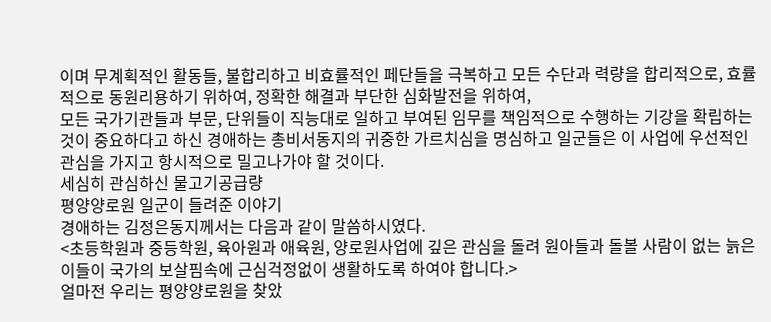이며 무계획적인 활동들, 불합리하고 비효률적인 페단들을 극복하고 모든 수단과 력량을 합리적으로, 효률적으로 동원리용하기 위하여, 정확한 해결과 부단한 심화발전을 위하여,
모든 국가기관들과 부문, 단위들이 직능대로 일하고 부여된 임무를 책임적으로 수행하는 기강을 확립하는것이 중요하다고 하신 경애하는 총비서동지의 귀중한 가르치심을 명심하고 일군들은 이 사업에 우선적인 관심을 가지고 항시적으로 밀고나가야 할 것이다.
세심히 관심하신 물고기공급량
평양양로원 일군이 들려준 이야기
경애하는 김정은동지께서는 다음과 같이 말씀하시였다.
<초등학원과 중등학원, 육아원과 애육원, 양로원사업에 깊은 관심을 돌려 원아들과 돌볼 사람이 없는 늙은이들이 국가의 보살핌속에 근심걱정없이 생활하도록 하여야 합니다.>
얼마전 우리는 평양양로원을 찾았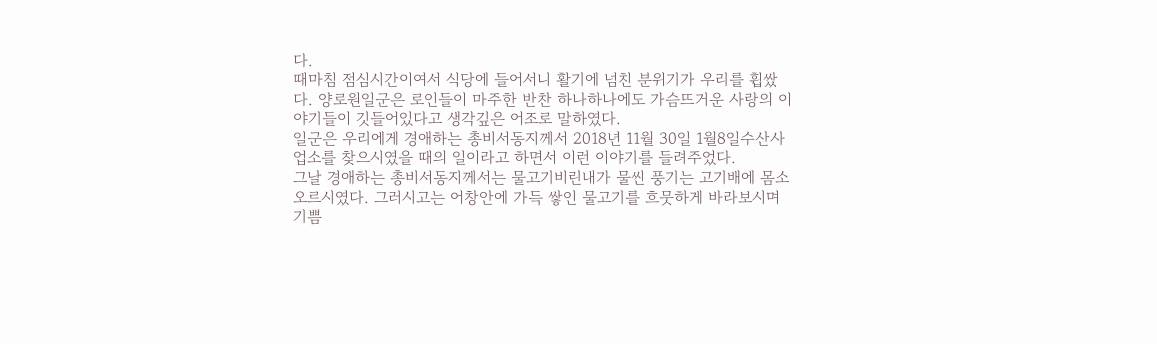다.
때마침 점심시간이여서 식당에 들어서니 활기에 넘친 분위기가 우리를 휩쌌다. 양로원일군은 로인들이 마주한 반찬 하나하나에도 가슴뜨거운 사랑의 이야기들이 깃들어있다고 생각깊은 어조로 말하였다.
일군은 우리에게 경애하는 총비서동지께서 2018년 11월 30일 1월8일수산사업소를 찾으시였을 때의 일이라고 하면서 이런 이야기를 들려주었다.
그날 경애하는 총비서동지께서는 물고기비린내가 물씬 풍기는 고기배에 몸소 오르시였다. 그러시고는 어창안에 가득 쌓인 물고기를 흐뭇하게 바라보시며 기쁨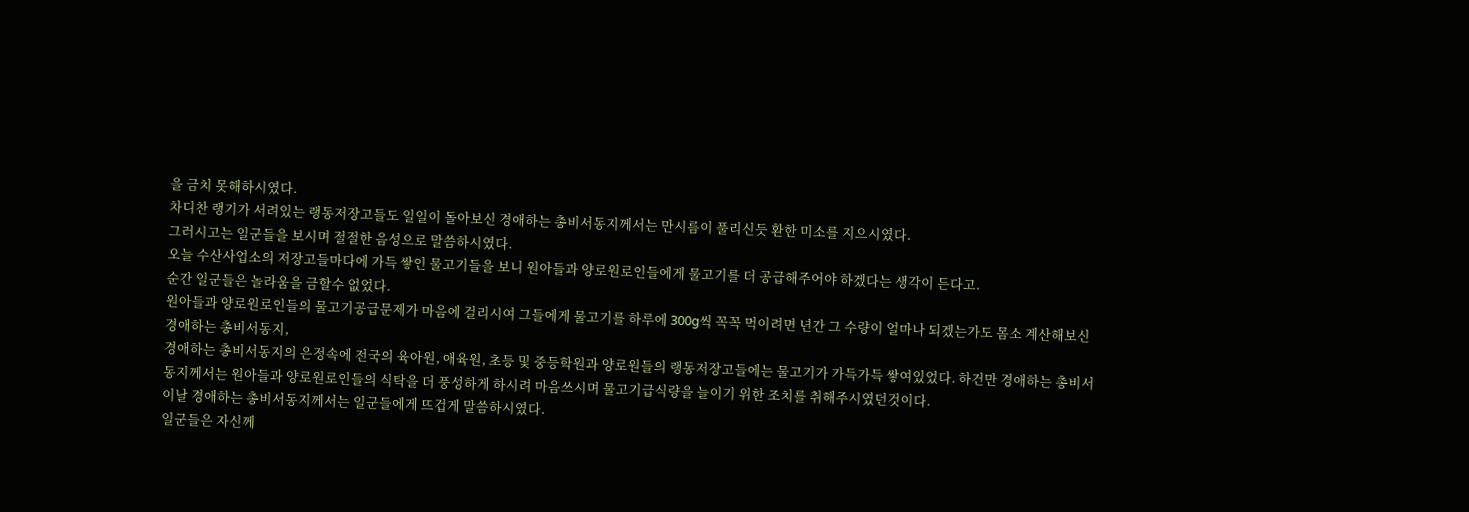을 금치 못해하시였다.
차디찬 랭기가 서려있는 랭동저장고들도 일일이 돌아보신 경애하는 총비서동지께서는 만시름이 풀리신듯 환한 미소를 지으시였다.
그러시고는 일군들을 보시며 절절한 음성으로 말씀하시였다.
오늘 수산사업소의 저장고들마다에 가득 쌓인 물고기들을 보니 원아들과 양로원로인들에게 물고기를 더 공급해주어야 하겠다는 생각이 든다고.
순간 일군들은 놀라움을 금할수 없었다.
원아들과 양로원로인들의 물고기공급문제가 마음에 걸리시여 그들에게 물고기를 하루에 300g씩 꼭꼭 먹이려면 년간 그 수량이 얼마나 되겠는가도 몸소 계산해보신 경애하는 총비서동지,
경애하는 총비서동지의 은정속에 전국의 육아원, 애육원, 초등 및 중등학원과 양로원들의 랭동저장고들에는 물고기가 가득가득 쌓여있었다. 하건만 경애하는 총비서동지께서는 원아들과 양로원로인들의 식탁을 더 풍성하게 하시려 마음쓰시며 물고기급식량을 늘이기 위한 조치를 취해주시였던것이다.
이날 경애하는 총비서동지께서는 일군들에게 뜨겁게 말씀하시였다.
일군들은 자신께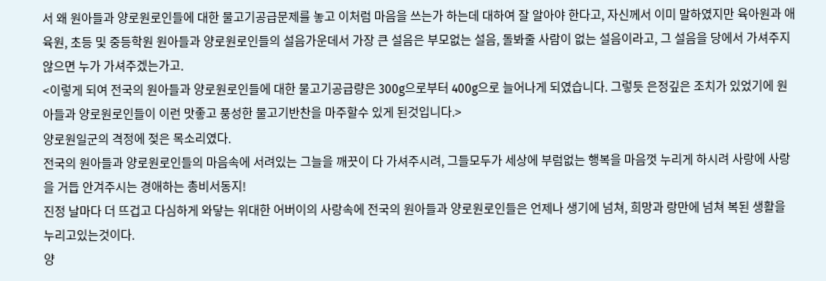서 왜 원아들과 양로원로인들에 대한 물고기공급문제를 놓고 이처럼 마음을 쓰는가 하는데 대하여 잘 알아야 한다고, 자신께서 이미 말하였지만 육아원과 애육원, 초등 및 중등학원 원아들과 양로원로인들의 설음가운데서 가장 큰 설음은 부모없는 설음, 돌봐줄 사람이 없는 설음이라고, 그 설음을 당에서 가셔주지 않으면 누가 가셔주겠는가고.
<이렇게 되여 전국의 원아들과 양로원로인들에 대한 물고기공급량은 300g으로부터 400g으로 늘어나게 되였습니다. 그렇듯 은정깊은 조치가 있었기에 원아들과 양로원로인들이 이런 맛좋고 풍성한 물고기반찬을 마주할수 있게 된것입니다.>
양로원일군의 격정에 젖은 목소리였다.
전국의 원아들과 양로원로인들의 마음속에 서려있는 그늘을 깨끗이 다 가셔주시려, 그들모두가 세상에 부럼없는 행복을 마음껏 누리게 하시려 사랑에 사랑을 거듭 안겨주시는 경애하는 총비서동지!
진정 날마다 더 뜨겁고 다심하게 와닿는 위대한 어버이의 사랑속에 전국의 원아들과 양로원로인들은 언제나 생기에 넘쳐, 희망과 랑만에 넘쳐 복된 생활을 누리고있는것이다.
양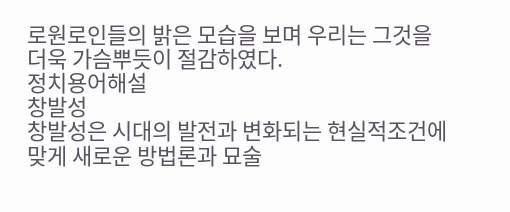로원로인들의 밝은 모습을 보며 우리는 그것을 더욱 가슴뿌듯이 절감하였다.
정치용어해설
창발성
창발성은 시대의 발전과 변화되는 현실적조건에 맞게 새로운 방법론과 묘술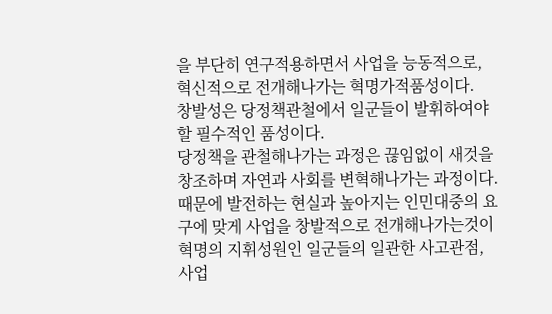을 부단히 연구적용하면서 사업을 능동적으로, 혁신적으로 전개해나가는 혁명가적품성이다.
창발성은 당정책관철에서 일군들이 발휘하여야 할 필수적인 품성이다.
당정책을 관철해나가는 과정은 끊임없이 새것을 창조하며 자연과 사회를 변혁해나가는 과정이다. 때문에 발전하는 현실과 높아지는 인민대중의 요구에 맞게 사업을 창발적으로 전개해나가는것이 혁명의 지휘성원인 일군들의 일관한 사고관점, 사업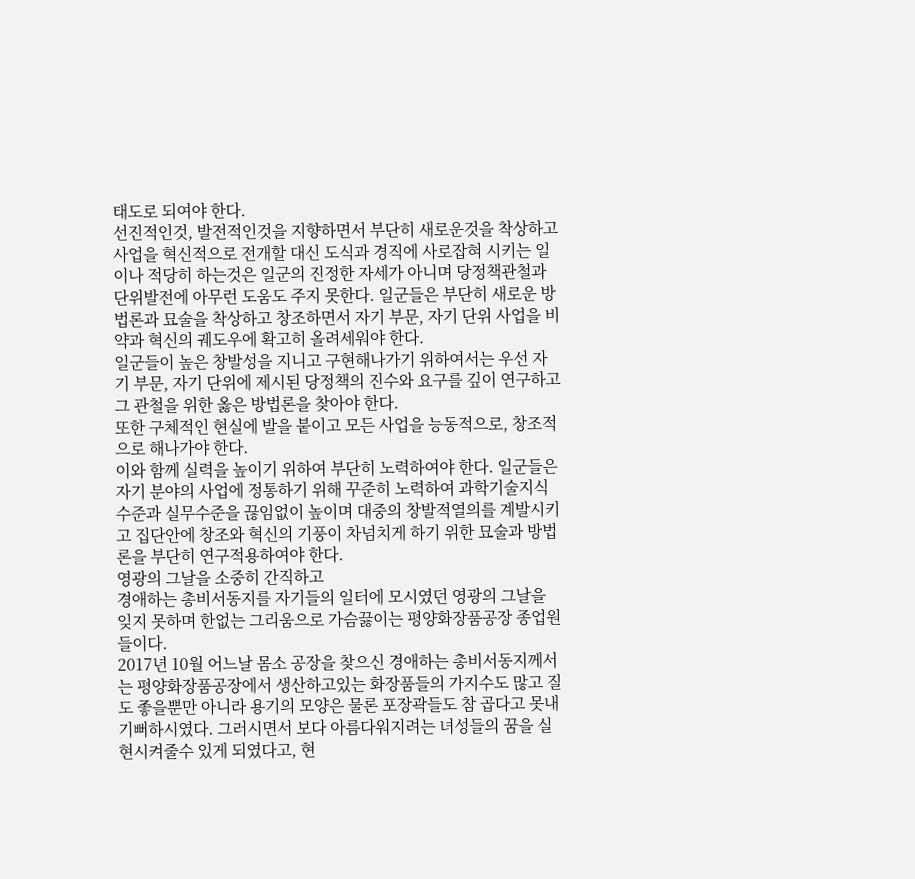태도로 되여야 한다.
선진적인것, 발전적인것을 지향하면서 부단히 새로운것을 착상하고 사업을 혁신적으로 전개할 대신 도식과 경직에 사로잡혀 시키는 일이나 적당히 하는것은 일군의 진정한 자세가 아니며 당정책관철과 단위발전에 아무런 도움도 주지 못한다. 일군들은 부단히 새로운 방법론과 묘술을 착상하고 창조하면서 자기 부문, 자기 단위 사업을 비약과 혁신의 궤도우에 확고히 올려세워야 한다.
일군들이 높은 창발성을 지니고 구현해나가기 위하여서는 우선 자기 부문, 자기 단위에 제시된 당정책의 진수와 요구를 깊이 연구하고 그 관철을 위한 옳은 방법론을 찾아야 한다.
또한 구체적인 현실에 발을 붙이고 모든 사업을 능동적으로, 창조적으로 해나가야 한다.
이와 함께 실력을 높이기 위하여 부단히 노력하여야 한다. 일군들은 자기 분야의 사업에 정통하기 위해 꾸준히 노력하여 과학기술지식수준과 실무수준을 끊임없이 높이며 대중의 창발적열의를 계발시키고 집단안에 창조와 혁신의 기풍이 차넘치게 하기 위한 묘술과 방법론을 부단히 연구적용하여야 한다.
영광의 그날을 소중히 간직하고
경애하는 총비서동지를 자기들의 일터에 모시였던 영광의 그날을 잊지 못하며 한없는 그리움으로 가슴끓이는 평양화장품공장 종업원들이다.
2017년 10월 어느날 몸소 공장을 찾으신 경애하는 총비서동지께서는 평양화장품공장에서 생산하고있는 화장품들의 가지수도 많고 질도 좋을뿐만 아니라 용기의 모양은 물론 포장곽들도 참 곱다고 못내 기뻐하시였다. 그러시면서 보다 아름다워지려는 녀성들의 꿈을 실현시켜줄수 있게 되였다고, 현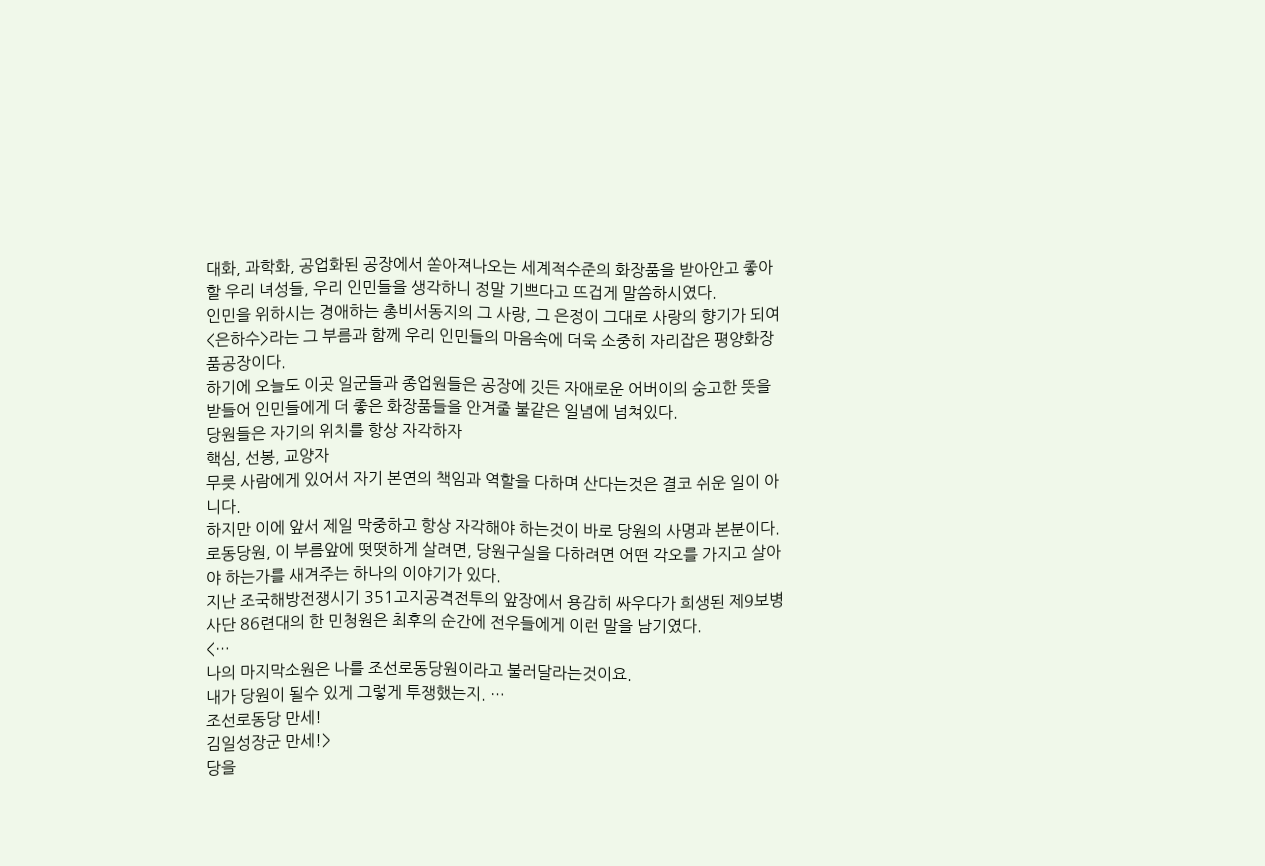대화, 과학화, 공업화된 공장에서 쏟아져나오는 세계적수준의 화장품을 받아안고 좋아할 우리 녀성들, 우리 인민들을 생각하니 정말 기쁘다고 뜨겁게 말씀하시였다.
인민을 위하시는 경애하는 총비서동지의 그 사랑, 그 은정이 그대로 사랑의 향기가 되여 <은하수>라는 그 부름과 함께 우리 인민들의 마음속에 더욱 소중히 자리잡은 평양화장품공장이다.
하기에 오늘도 이곳 일군들과 종업원들은 공장에 깃든 자애로운 어버이의 숭고한 뜻을 받들어 인민들에게 더 좋은 화장품들을 안겨줄 불같은 일념에 넘쳐있다.
당원들은 자기의 위치를 항상 자각하자
핵심, 선봉, 교양자
무릇 사람에게 있어서 자기 본연의 책임과 역할을 다하며 산다는것은 결코 쉬운 일이 아니다.
하지만 이에 앞서 제일 막중하고 항상 자각해야 하는것이 바로 당원의 사명과 본분이다.
로동당원, 이 부름앞에 떳떳하게 살려면, 당원구실을 다하려면 어떤 각오를 가지고 살아야 하는가를 새겨주는 하나의 이야기가 있다.
지난 조국해방전쟁시기 351고지공격전투의 앞장에서 용감히 싸우다가 희생된 제9보병사단 86련대의 한 민청원은 최후의 순간에 전우들에게 이런 말을 남기였다.
<…
나의 마지막소원은 나를 조선로동당원이라고 불러달라는것이요.
내가 당원이 될수 있게 그렇게 투쟁했는지. …
조선로동당 만세!
김일성장군 만세!>
당을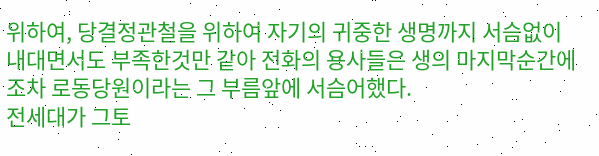위하여, 당결정관철을 위하여 자기의 귀중한 생명까지 서슴없이 내대면서도 부족한것만 같아 전화의 용사들은 생의 마지막순간에조차 로동당원이라는 그 부름앞에 서슴어했다.
전세대가 그토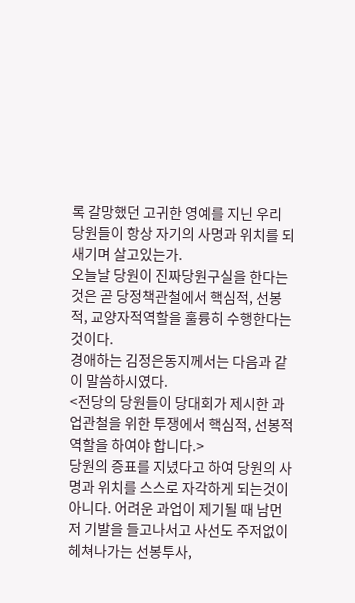록 갈망했던 고귀한 영예를 지닌 우리 당원들이 항상 자기의 사명과 위치를 되새기며 살고있는가.
오늘날 당원이 진짜당원구실을 한다는것은 곧 당정책관철에서 핵심적, 선봉적, 교양자적역할을 훌륭히 수행한다는것이다.
경애하는 김정은동지께서는 다음과 같이 말씀하시였다.
<전당의 당원들이 당대회가 제시한 과업관철을 위한 투쟁에서 핵심적, 선봉적역할을 하여야 합니다.>
당원의 증표를 지녔다고 하여 당원의 사명과 위치를 스스로 자각하게 되는것이 아니다. 어려운 과업이 제기될 때 남먼저 기발을 들고나서고 사선도 주저없이 헤쳐나가는 선봉투사,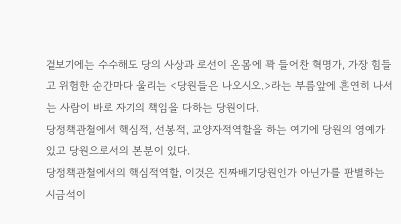겉보기에는 수수해도 당의 사상과 로선이 온몸에 꽉 들어찬 혁명가, 가장 힘들고 위험한 순간마다 울리는 <당원들은 나오시오.>라는 부름앞에 흔연히 나서는 사람이 바로 자기의 책임을 다하는 당원이다.
당정책관철에서 핵심적, 선봉적, 교양자적역할을 하는 여기에 당원의 영예가 있고 당원으로서의 본분이 있다.
당정책관철에서의 핵심적역할, 이것은 진짜배기당원인가 아닌가를 판별하는 시금석이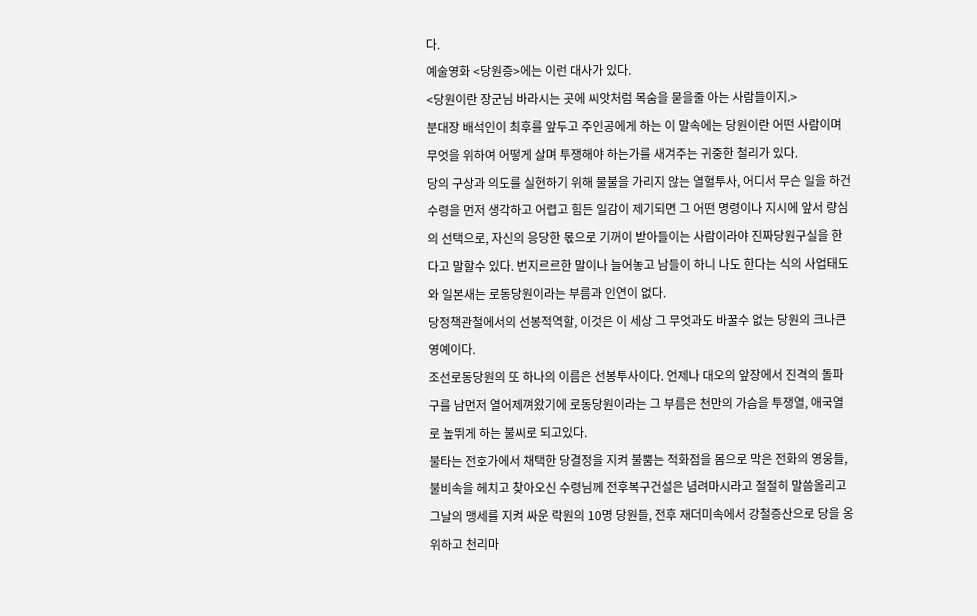다.
예술영화 <당원증>에는 이런 대사가 있다.
<당원이란 장군님 바라시는 곳에 씨앗처럼 목숨을 묻을줄 아는 사람들이지.>
분대장 배석인이 최후를 앞두고 주인공에게 하는 이 말속에는 당원이란 어떤 사람이며 무엇을 위하여 어떻게 살며 투쟁해야 하는가를 새겨주는 귀중한 철리가 있다.
당의 구상과 의도를 실현하기 위해 물불을 가리지 않는 열혈투사, 어디서 무슨 일을 하건 수령을 먼저 생각하고 어렵고 힘든 일감이 제기되면 그 어떤 명령이나 지시에 앞서 량심의 선택으로, 자신의 응당한 몫으로 기꺼이 받아들이는 사람이라야 진짜당원구실을 한다고 말할수 있다. 번지르르한 말이나 늘어놓고 남들이 하니 나도 한다는 식의 사업태도와 일본새는 로동당원이라는 부름과 인연이 없다.
당정책관철에서의 선봉적역할, 이것은 이 세상 그 무엇과도 바꿀수 없는 당원의 크나큰 영예이다.
조선로동당원의 또 하나의 이름은 선봉투사이다. 언제나 대오의 앞장에서 진격의 돌파구를 남먼저 열어제껴왔기에 로동당원이라는 그 부름은 천만의 가슴을 투쟁열, 애국열로 높뛰게 하는 불씨로 되고있다.
불타는 전호가에서 채택한 당결정을 지켜 불뿜는 적화점을 몸으로 막은 전화의 영웅들, 불비속을 헤치고 찾아오신 수령님께 전후복구건설은 념려마시라고 절절히 말씀올리고 그날의 맹세를 지켜 싸운 락원의 10명 당원들, 전후 재더미속에서 강철증산으로 당을 옹위하고 천리마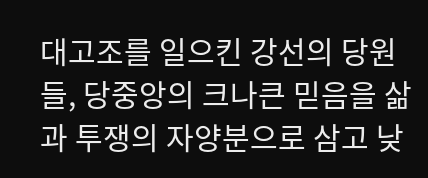대고조를 일으킨 강선의 당원들, 당중앙의 크나큰 믿음을 삶과 투쟁의 자양분으로 삼고 낮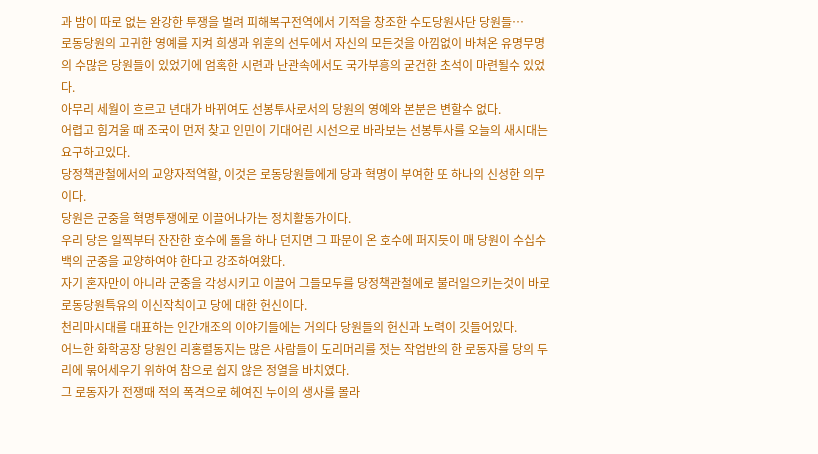과 밤이 따로 없는 완강한 투쟁을 벌려 피해복구전역에서 기적을 창조한 수도당원사단 당원들…
로동당원의 고귀한 영예를 지켜 희생과 위훈의 선두에서 자신의 모든것을 아낌없이 바쳐온 유명무명의 수많은 당원들이 있었기에 엄혹한 시련과 난관속에서도 국가부흥의 굳건한 초석이 마련될수 있었다.
아무리 세월이 흐르고 년대가 바뀌여도 선봉투사로서의 당원의 영예와 본분은 변할수 없다.
어렵고 힘겨울 때 조국이 먼저 찾고 인민이 기대어린 시선으로 바라보는 선봉투사를 오늘의 새시대는 요구하고있다.
당정책관철에서의 교양자적역할, 이것은 로동당원들에게 당과 혁명이 부여한 또 하나의 신성한 의무이다.
당원은 군중을 혁명투쟁에로 이끌어나가는 정치활동가이다.
우리 당은 일찍부터 잔잔한 호수에 돌을 하나 던지면 그 파문이 온 호수에 퍼지듯이 매 당원이 수십수백의 군중을 교양하여야 한다고 강조하여왔다.
자기 혼자만이 아니라 군중을 각성시키고 이끌어 그들모두를 당정책관철에로 불러일으키는것이 바로 로동당원특유의 이신작칙이고 당에 대한 헌신이다.
천리마시대를 대표하는 인간개조의 이야기들에는 거의다 당원들의 헌신과 노력이 깃들어있다.
어느한 화학공장 당원인 리홍렬동지는 많은 사람들이 도리머리를 젓는 작업반의 한 로동자를 당의 두리에 묶어세우기 위하여 참으로 쉽지 않은 정열을 바치였다.
그 로동자가 전쟁때 적의 폭격으로 헤여진 누이의 생사를 몰라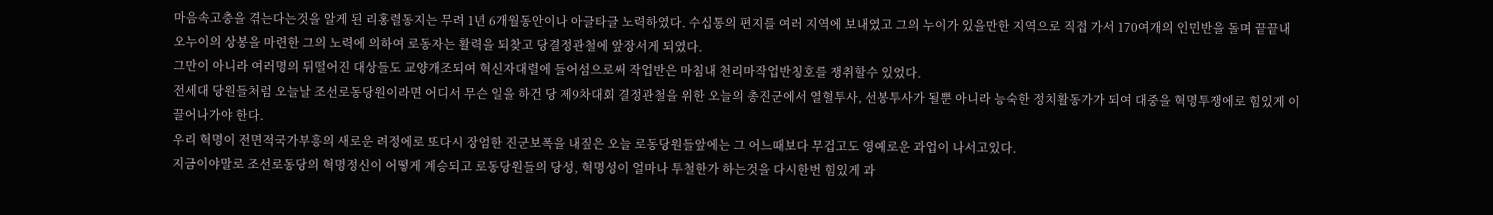마음속고충을 겪는다는것을 알게 된 리홍렬동지는 무려 1년 6개월동안이나 아글타글 노력하였다. 수십통의 편지를 여러 지역에 보내였고 그의 누이가 있을만한 지역으로 직접 가서 170여개의 인민반을 돌며 끝끝내 오누이의 상봉을 마련한 그의 노력에 의하여 로동자는 활력을 되찾고 당결정관철에 앞장서게 되였다.
그만이 아니라 여러명의 뒤떨어진 대상들도 교양개조되여 혁신자대렬에 들어섬으로써 작업반은 마침내 천리마작업반칭호를 쟁취할수 있었다.
전세대 당원들처럼 오늘날 조선로동당원이라면 어디서 무슨 일을 하건 당 제9차대회 결정관철을 위한 오늘의 총진군에서 열혈투사, 선봉투사가 될뿐 아니라 능숙한 정치활동가가 되여 대중을 혁명투쟁에로 힘있게 이끌어나가야 한다.
우리 혁명이 전면적국가부흥의 새로운 려정에로 또다시 장엄한 진군보폭을 내짚은 오늘 로동당원들앞에는 그 어느때보다 무겁고도 영예로운 과업이 나서고있다.
지금이야말로 조선로동당의 혁명정신이 어떻게 계승되고 로동당원들의 당성, 혁명성이 얼마나 투철한가 하는것을 다시한번 힘있게 과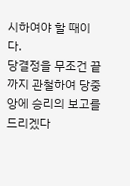시하여야 할 때이다.
당결정을 무조건 끝까지 관철하여 당중앙에 승리의 보고를 드리겠다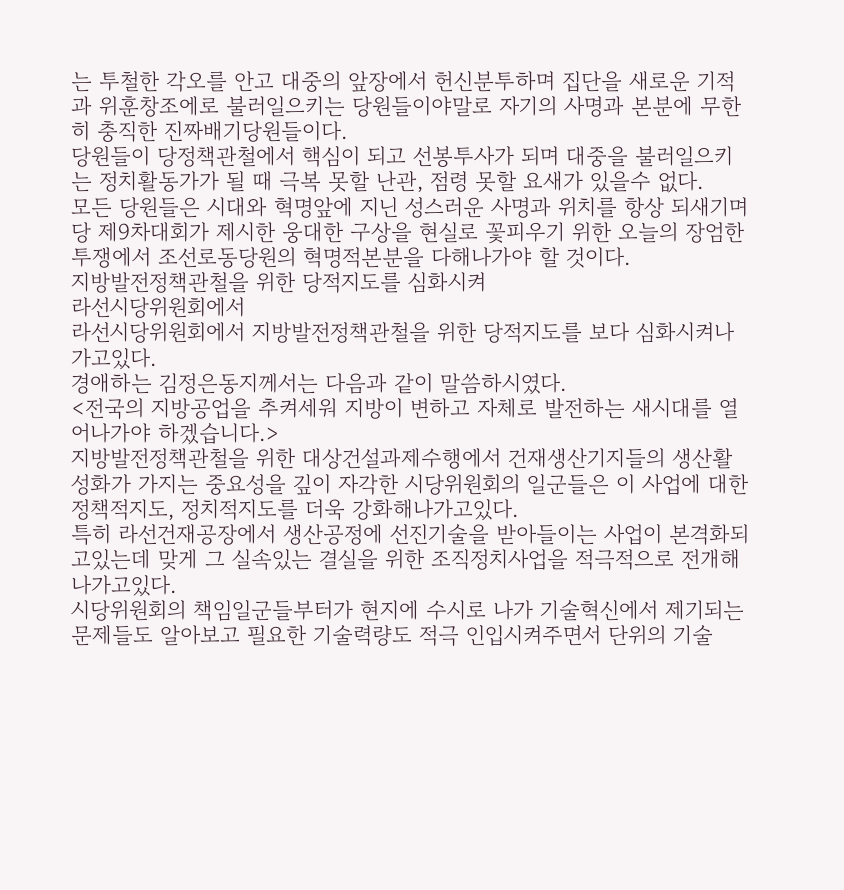는 투철한 각오를 안고 대중의 앞장에서 헌신분투하며 집단을 새로운 기적과 위훈창조에로 불러일으키는 당원들이야말로 자기의 사명과 본분에 무한히 충직한 진짜배기당원들이다.
당원들이 당정책관철에서 핵심이 되고 선봉투사가 되며 대중을 불러일으키는 정치활동가가 될 때 극복 못할 난관, 점령 못할 요새가 있을수 없다.
모든 당원들은 시대와 혁명앞에 지닌 성스러운 사명과 위치를 항상 되새기며 당 제9차대회가 제시한 웅대한 구상을 현실로 꽃피우기 위한 오늘의 장엄한 투쟁에서 조선로동당원의 혁명적본분을 다해나가야 할 것이다.
지방발전정책관철을 위한 당적지도를 심화시켜
라선시당위원회에서
라선시당위원회에서 지방발전정책관철을 위한 당적지도를 보다 심화시켜나가고있다.
경애하는 김정은동지께서는 다음과 같이 말씀하시였다.
<전국의 지방공업을 추켜세워 지방이 변하고 자체로 발전하는 새시대를 열어나가야 하겠습니다.>
지방발전정책관철을 위한 대상건설과제수행에서 건재생산기지들의 생산활성화가 가지는 중요성을 깊이 자각한 시당위원회의 일군들은 이 사업에 대한 정책적지도, 정치적지도를 더욱 강화해나가고있다.
특히 라선건재공장에서 생산공정에 선진기술을 받아들이는 사업이 본격화되고있는데 맞게 그 실속있는 결실을 위한 조직정치사업을 적극적으로 전개해나가고있다.
시당위원회의 책임일군들부터가 현지에 수시로 나가 기술혁신에서 제기되는 문제들도 알아보고 필요한 기술력량도 적극 인입시켜주면서 단위의 기술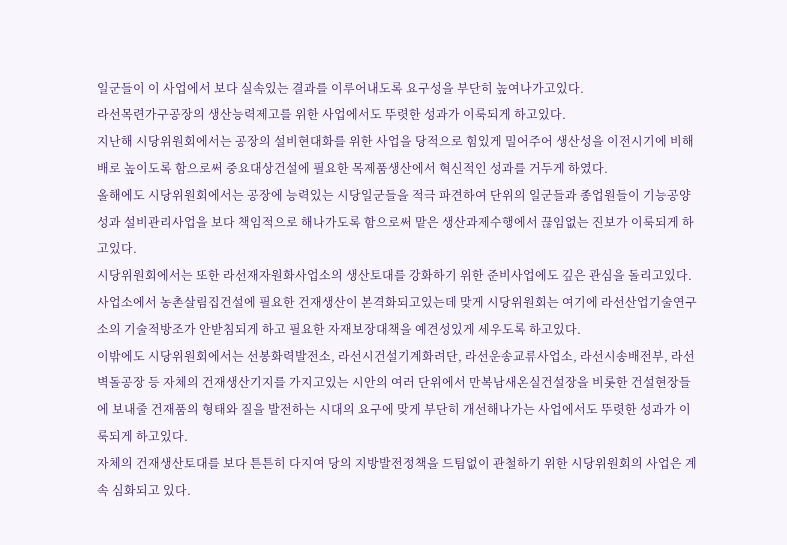일군들이 이 사업에서 보다 실속있는 결과를 이루어내도록 요구성을 부단히 높여나가고있다.
라선목련가구공장의 생산능력제고를 위한 사업에서도 뚜렷한 성과가 이룩되게 하고있다.
지난해 시당위원회에서는 공장의 설비현대화를 위한 사업을 당적으로 힘있게 밀어주어 생산성을 이전시기에 비해 배로 높이도록 함으로써 중요대상건설에 필요한 목제품생산에서 혁신적인 성과를 거두게 하였다.
올해에도 시당위원회에서는 공장에 능력있는 시당일군들을 적극 파견하여 단위의 일군들과 종업원들이 기능공양성과 설비관리사업을 보다 책임적으로 해나가도록 함으로써 맡은 생산과제수행에서 끊임없는 진보가 이룩되게 하고있다.
시당위원회에서는 또한 라선재자원화사업소의 생산토대를 강화하기 위한 준비사업에도 깊은 관심을 돌리고있다.
사업소에서 농촌살림집건설에 필요한 건재생산이 본격화되고있는데 맞게 시당위원회는 여기에 라선산업기술연구소의 기술적방조가 안받침되게 하고 필요한 자재보장대책을 예견성있게 세우도록 하고있다.
이밖에도 시당위원회에서는 선봉화력발전소, 라선시건설기계화려단, 라선운송교류사업소, 라선시송배전부, 라선벽돌공장 등 자체의 건재생산기지를 가지고있는 시안의 여러 단위에서 만복남새온실건설장을 비롯한 건설현장들에 보내줄 건재품의 형태와 질을 발전하는 시대의 요구에 맞게 부단히 개선해나가는 사업에서도 뚜렷한 성과가 이룩되게 하고있다.
자체의 건재생산토대를 보다 튼튼히 다지여 당의 지방발전정책을 드팀없이 관철하기 위한 시당위원회의 사업은 계속 심화되고 있다.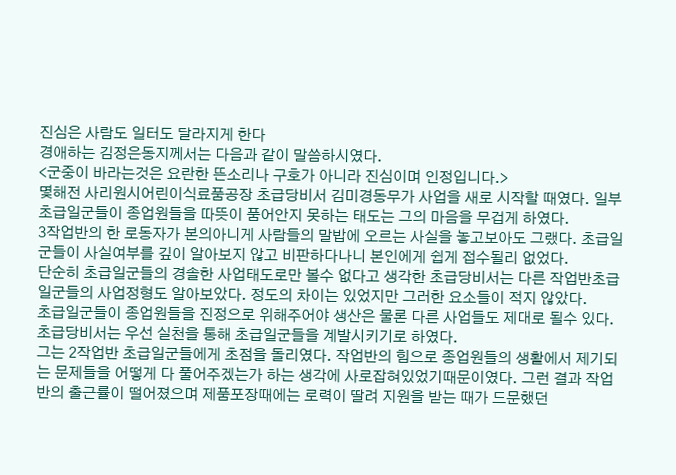진심은 사람도 일터도 달라지게 한다
경애하는 김정은동지께서는 다음과 같이 말씀하시였다.
<군중이 바라는것은 요란한 뜬소리나 구호가 아니라 진심이며 인정입니다.>
몇해전 사리원시어린이식료품공장 초급당비서 김미경동무가 사업을 새로 시작할 때였다. 일부 초급일군들이 종업원들을 따뜻이 품어안지 못하는 태도는 그의 마음을 무겁게 하였다.
3작업반의 한 로동자가 본의아니게 사람들의 말밥에 오르는 사실을 놓고보아도 그랬다. 초급일군들이 사실여부를 깊이 알아보지 않고 비판하다나니 본인에게 쉽게 접수될리 없었다.
단순히 초급일군들의 경솔한 사업태도로만 볼수 없다고 생각한 초급당비서는 다른 작업반초급일군들의 사업정형도 알아보았다. 정도의 차이는 있었지만 그러한 요소들이 적지 않았다.
초급일군들이 종업원들을 진정으로 위해주어야 생산은 물론 다른 사업들도 제대로 될수 있다.
초급당비서는 우선 실천을 통해 초급일군들을 계발시키기로 하였다.
그는 2작업반 초급일군들에게 초점을 돌리였다. 작업반의 힘으로 종업원들의 생활에서 제기되는 문제들을 어떻게 다 풀어주겠는가 하는 생각에 사로잡혀있었기때문이였다. 그런 결과 작업반의 출근률이 떨어졌으며 제품포장때에는 로력이 딸려 지원을 받는 때가 드문했던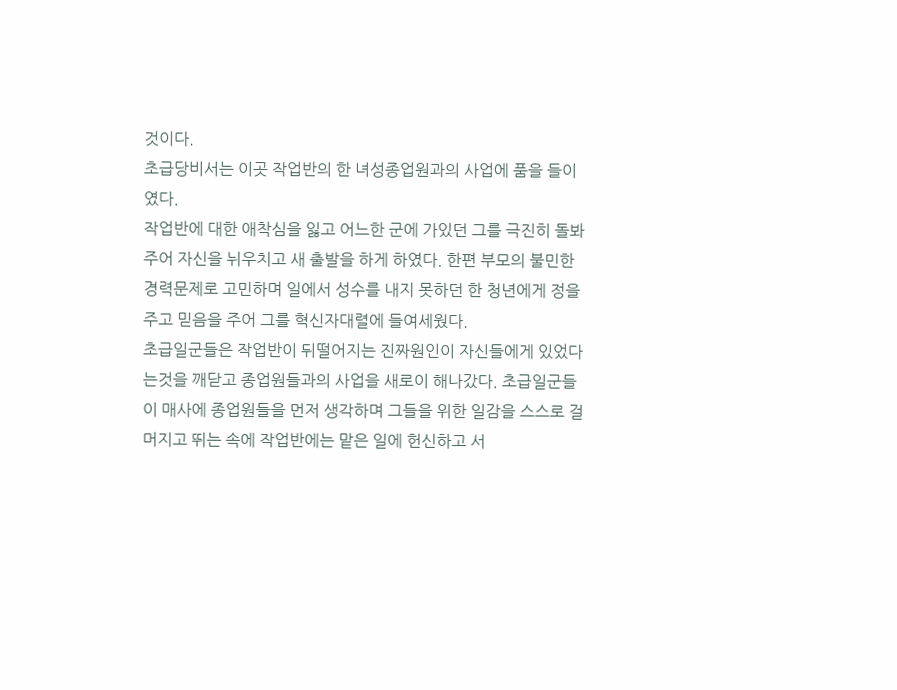것이다.
초급당비서는 이곳 작업반의 한 녀성종업원과의 사업에 품을 들이였다.
작업반에 대한 애착심을 잃고 어느한 군에 가있던 그를 극진히 돌봐주어 자신을 뉘우치고 새 출발을 하게 하였다. 한편 부모의 불민한 경력문제로 고민하며 일에서 성수를 내지 못하던 한 청년에게 정을 주고 믿음을 주어 그를 혁신자대렬에 들여세웠다.
초급일군들은 작업반이 뒤떨어지는 진짜원인이 자신들에게 있었다는것을 깨닫고 종업원들과의 사업을 새로이 해나갔다. 초급일군들이 매사에 종업원들을 먼저 생각하며 그들을 위한 일감을 스스로 걸머지고 뛰는 속에 작업반에는 맡은 일에 헌신하고 서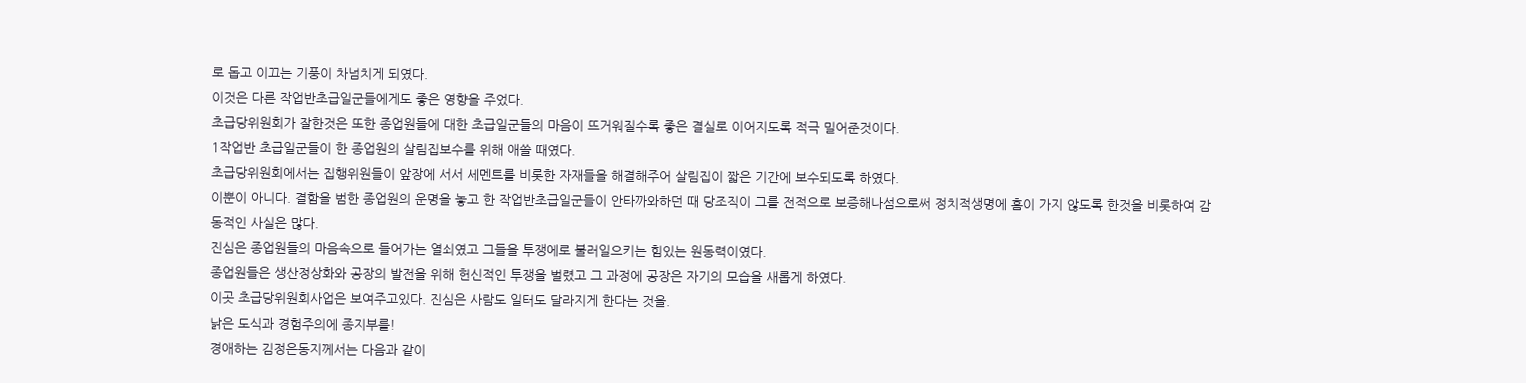로 돕고 이끄는 기풍이 차넘치게 되였다.
이것은 다른 작업반초급일군들에게도 좋은 영향을 주었다.
초급당위원회가 잘한것은 또한 종업원들에 대한 초급일군들의 마음이 뜨거워질수록 좋은 결실로 이어지도록 적극 밀어준것이다.
1작업반 초급일군들이 한 종업원의 살림집보수를 위해 애쓸 때였다.
초급당위원회에서는 집행위원들이 앞장에 서서 세멘트를 비롯한 자재들을 해결해주어 살림집이 짧은 기간에 보수되도록 하였다.
이뿐이 아니다. 결함을 범한 종업원의 운명을 놓고 한 작업반초급일군들이 안타까와하던 때 당조직이 그를 전적으로 보증해나섬으로써 정치적생명에 흠이 가지 않도록 한것을 비롯하여 감동적인 사실은 많다.
진심은 종업원들의 마음속으로 들어가는 열쇠였고 그들을 투쟁에로 불러일으키는 힘있는 원동력이였다.
종업원들은 생산정상화와 공장의 발전을 위해 헌신적인 투쟁을 벌렸고 그 과정에 공장은 자기의 모습을 새롭게 하였다.
이곳 초급당위원회사업은 보여주고있다. 진심은 사람도 일터도 달라지게 한다는 것을.
낡은 도식과 경험주의에 종지부를!
경애하는 김정은동지께서는 다음과 같이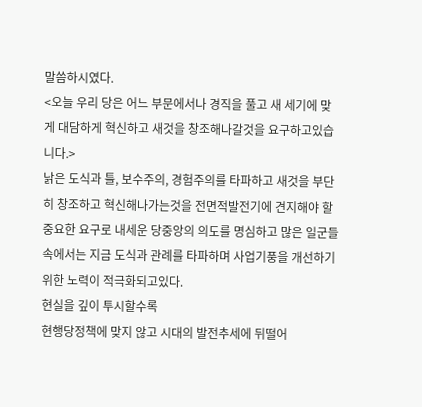말씀하시였다.
<오늘 우리 당은 어느 부문에서나 경직을 풀고 새 세기에 맞게 대담하게 혁신하고 새것을 창조해나갈것을 요구하고있습니다.>
낡은 도식과 틀, 보수주의, 경험주의를 타파하고 새것을 부단히 창조하고 혁신해나가는것을 전면적발전기에 견지해야 할 중요한 요구로 내세운 당중앙의 의도를 명심하고 많은 일군들속에서는 지금 도식과 관례를 타파하며 사업기풍을 개선하기 위한 노력이 적극화되고있다.
현실을 깊이 투시할수록
현행당정책에 맞지 않고 시대의 발전추세에 뒤떨어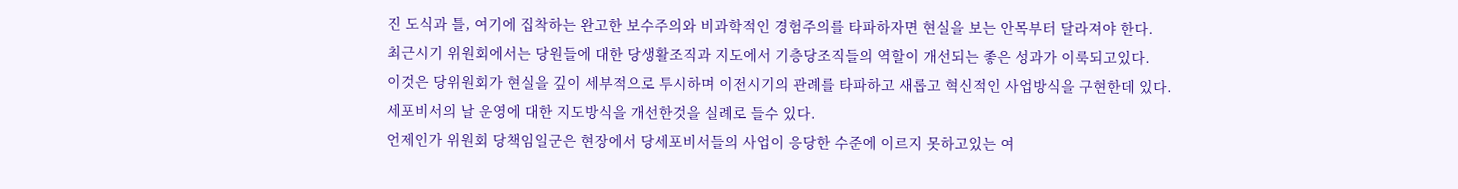진 도식과 틀, 여기에 집착하는 완고한 보수주의와 비과학적인 경험주의를 타파하자면 현실을 보는 안목부터 달라져야 한다.
최근시기 위원회에서는 당원들에 대한 당생활조직과 지도에서 기층당조직들의 역할이 개선되는 좋은 성과가 이룩되고있다.
이것은 당위원회가 현실을 깊이 세부적으로 투시하며 이전시기의 관례를 타파하고 새롭고 혁신적인 사업방식을 구현한데 있다.
세포비서의 날 운영에 대한 지도방식을 개선한것을 실례로 들수 있다.
언제인가 위원회 당책임일군은 현장에서 당세포비서들의 사업이 응당한 수준에 이르지 못하고있는 여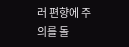러 편향에 주의를 돌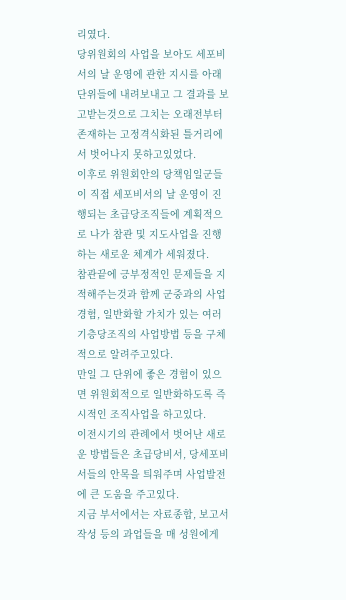리였다.
당위원회의 사업을 보아도 세포비서의 날 운영에 관한 지시를 아래단위들에 내려보내고 그 결과를 보고받는것으로 그치는 오래전부터 존재하는 고정격식화된 틀거리에서 벗어나지 못하고있었다.
이후로 위원회안의 당책임일군들이 직접 세포비서의 날 운영이 진행되는 초급당조직들에 계획적으로 나가 참관 및 지도사업을 진행하는 새로운 체계가 세워졌다.
참관끝에 긍부정적인 문제들을 지적해주는것과 함께 군중과의 사업경험, 일반화할 가치가 있는 여러 기층당조직의 사업방법 등을 구체적으로 알려주고있다.
만일 그 단위에 좋은 경험이 있으면 위원회적으로 일반화하도록 즉시적인 조직사업을 하고있다.
이전시기의 관례에서 벗어난 새로운 방법들은 초급당비서, 당세포비서들의 안목을 틔워주며 사업발전에 큰 도움을 주고있다.
지금 부서에서는 자료종합, 보고서작성 등의 과업들을 매 성원에게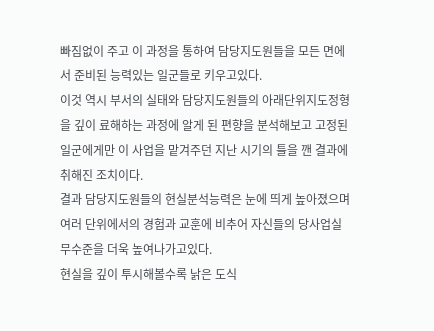빠짐없이 주고 이 과정을 통하여 담당지도원들을 모든 면에서 준비된 능력있는 일군들로 키우고있다.
이것 역시 부서의 실태와 담당지도원들의 아래단위지도정형을 깊이 료해하는 과정에 알게 된 편향을 분석해보고 고정된 일군에게만 이 사업을 맡겨주던 지난 시기의 틀을 깬 결과에 취해진 조치이다.
결과 담당지도원들의 현실분석능력은 눈에 띄게 높아졌으며 여러 단위에서의 경험과 교훈에 비추어 자신들의 당사업실무수준을 더욱 높여나가고있다.
현실을 깊이 투시해볼수록 낡은 도식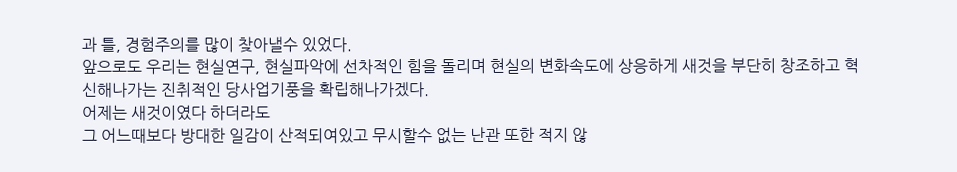과 틀, 경험주의를 많이 찾아낼수 있었다.
앞으로도 우리는 현실연구, 현실파악에 선차적인 힘을 돌리며 현실의 변화속도에 상응하게 새것을 부단히 창조하고 혁신해나가는 진취적인 당사업기풍을 확립해나가겠다.
어제는 새것이였다 하더라도
그 어느때보다 방대한 일감이 산적되여있고 무시할수 없는 난관 또한 적지 않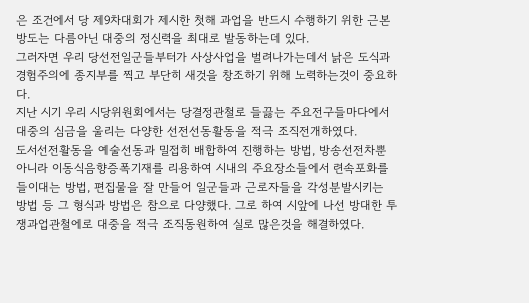은 조건에서 당 제9차대회가 제시한 첫해 과업을 반드시 수행하기 위한 근본방도는 다름아닌 대중의 정신력을 최대로 발동하는데 있다.
그러자면 우리 당선전일군들부터가 사상사업을 벌려나가는데서 낡은 도식과 경험주의에 종지부를 찍고 부단히 새것을 창조하기 위해 노력하는것이 중요하다.
지난 시기 우리 시당위원회에서는 당결정관철로 들끓는 주요전구들마다에서 대중의 심금을 울리는 다양한 선전선동활동을 적극 조직전개하였다.
도서선전활동을 예술선동과 밀접히 배합하여 진행하는 방법, 방송선전차뿐 아니라 이동식음향증폭기재를 리용하여 시내의 주요장소들에서 련속포화를 들이대는 방법, 편집물을 잘 만들어 일군들과 근로자들을 각성분발시키는 방법 등 그 형식과 방법은 참으로 다양했다. 그로 하여 시앞에 나선 방대한 투쟁과업관철에로 대중을 적극 조직동원하여 실로 많은것을 해결하였다.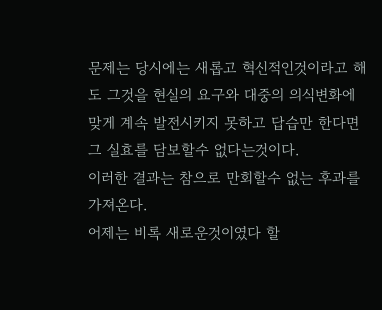문제는 당시에는 새롭고 혁신적인것이라고 해도 그것을 현실의 요구와 대중의 의식변화에 맞게 계속 발전시키지 못하고 답습만 한다면 그 실효를 담보할수 없다는것이다.
이러한 결과는 참으로 만회할수 없는 후과를 가져온다.
어제는 비록 새로운것이였다 할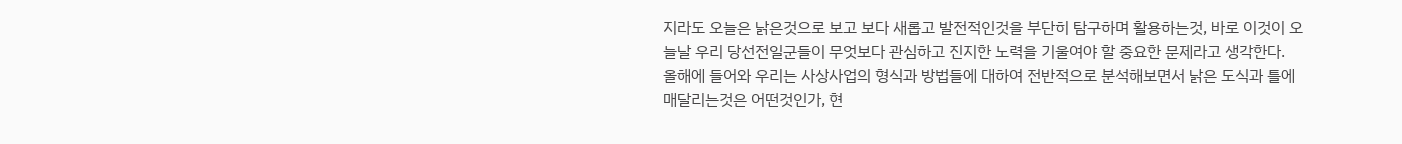지라도 오늘은 낡은것으로 보고 보다 새롭고 발전적인것을 부단히 탐구하며 활용하는것, 바로 이것이 오늘날 우리 당선전일군들이 무엇보다 관심하고 진지한 노력을 기울여야 할 중요한 문제라고 생각한다.
올해에 들어와 우리는 사상사업의 형식과 방법들에 대하여 전반적으로 분석해보면서 낡은 도식과 틀에 매달리는것은 어떤것인가, 현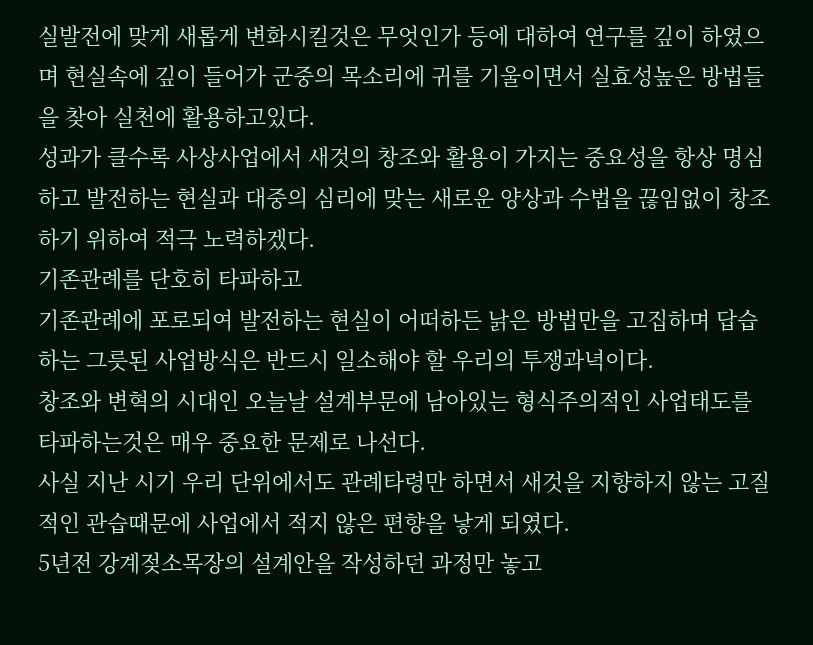실발전에 맞게 새롭게 변화시킬것은 무엇인가 등에 대하여 연구를 깊이 하였으며 현실속에 깊이 들어가 군중의 목소리에 귀를 기울이면서 실효성높은 방법들을 찾아 실천에 활용하고있다.
성과가 클수록 사상사업에서 새것의 창조와 활용이 가지는 중요성을 항상 명심하고 발전하는 현실과 대중의 심리에 맞는 새로운 양상과 수법을 끊임없이 창조하기 위하여 적극 노력하겠다.
기존관례를 단호히 타파하고
기존관례에 포로되여 발전하는 현실이 어떠하든 낡은 방법만을 고집하며 답습하는 그릇된 사업방식은 반드시 일소해야 할 우리의 투쟁과녁이다.
창조와 변혁의 시대인 오늘날 설계부문에 남아있는 형식주의적인 사업태도를 타파하는것은 매우 중요한 문제로 나선다.
사실 지난 시기 우리 단위에서도 관례타령만 하면서 새것을 지향하지 않는 고질적인 관습때문에 사업에서 적지 않은 편향을 낳게 되였다.
5년전 강계젖소목장의 설계안을 작성하던 과정만 놓고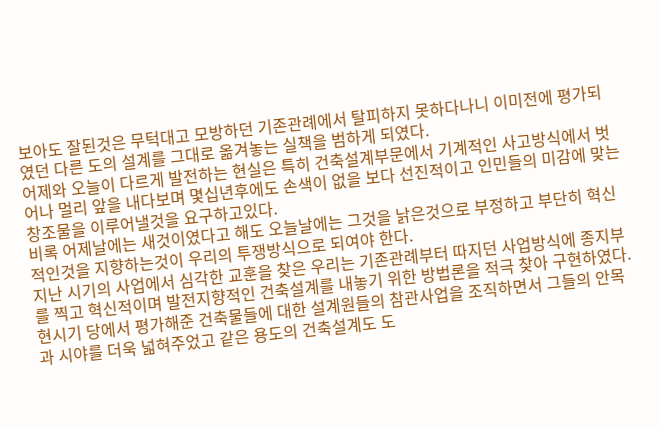보아도 잘된것은 무턱대고 모방하던 기존관례에서 탈피하지 못하다나니 이미전에 평가되였던 다른 도의 설계를 그대로 옮겨놓는 실책을 범하게 되였다.
어제와 오늘이 다르게 발전하는 현실은 특히 건축설계부문에서 기계적인 사고방식에서 벗어나 멀리 앞을 내다보며 몇십년후에도 손색이 없을 보다 선진적이고 인민들의 미감에 맞는 창조물을 이루어낼것을 요구하고있다.
비록 어제날에는 새것이였다고 해도 오늘날에는 그것을 낡은것으로 부정하고 부단히 혁신적인것을 지향하는것이 우리의 투쟁방식으로 되여야 한다.
지난 시기의 사업에서 심각한 교훈을 찾은 우리는 기존관례부터 따지던 사업방식에 종지부를 찍고 혁신적이며 발전지향적인 건축설계를 내놓기 위한 방법론을 적극 찾아 구현하였다.
현시기 당에서 평가해준 건축물들에 대한 설계원들의 참관사업을 조직하면서 그들의 안목과 시야를 더욱 넓혀주었고 같은 용도의 건축설계도 도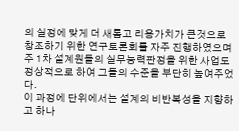의 실정에 맞게 더 새롭고 리용가치가 큰것으로 창조하기 위한 연구토론회를 자주 진행하였으며 주 1차 설계원들의 실무능력판정을 위한 사업도 정상적으로 하여 그들의 수준을 부단히 높여주었다.
이 과정에 단위에서는 설계의 비반복성을 지향하고 하나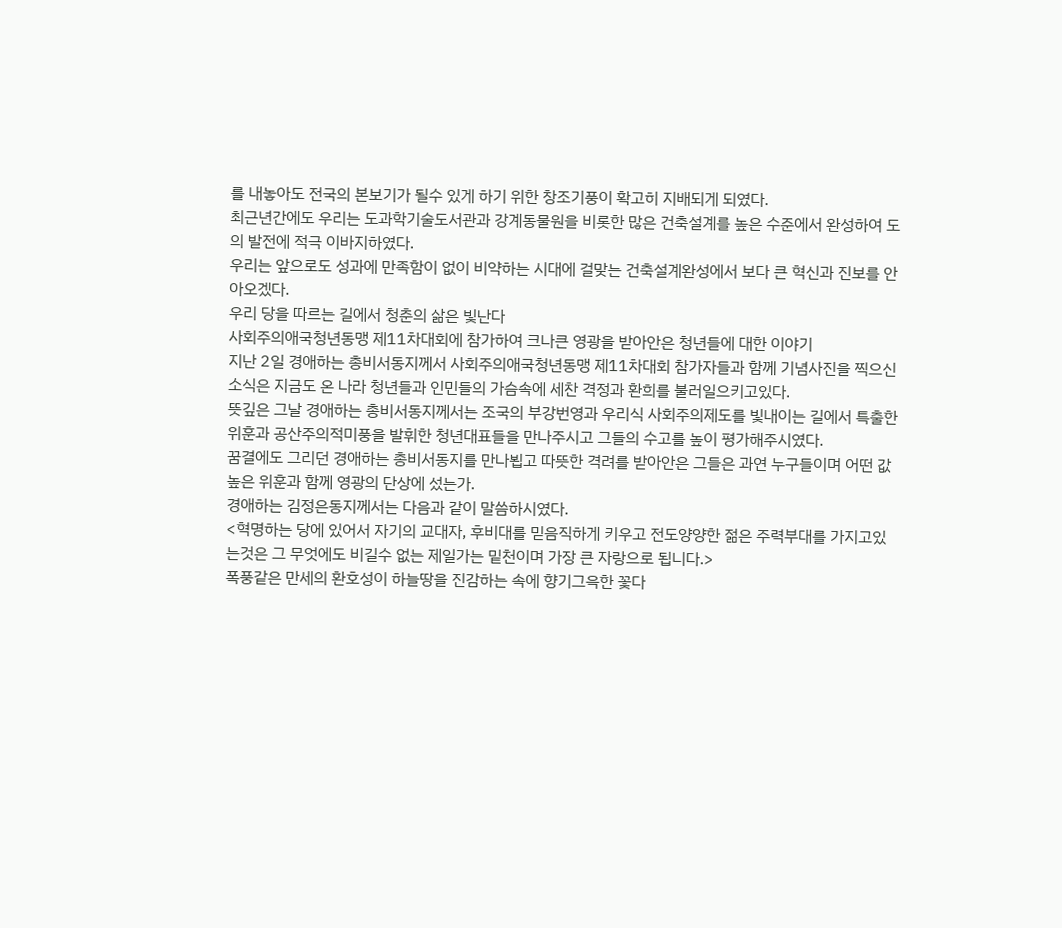를 내놓아도 전국의 본보기가 될수 있게 하기 위한 창조기풍이 확고히 지배되게 되였다.
최근년간에도 우리는 도과학기술도서관과 강계동물원을 비롯한 많은 건축설계를 높은 수준에서 완성하여 도의 발전에 적극 이바지하였다.
우리는 앞으로도 성과에 만족함이 없이 비약하는 시대에 걸맞는 건축설계완성에서 보다 큰 혁신과 진보를 안아오겠다.
우리 당을 따르는 길에서 청춘의 삶은 빛난다
사회주의애국청년동맹 제11차대회에 참가하여 크나큰 영광을 받아안은 청년들에 대한 이야기
지난 2일 경애하는 총비서동지께서 사회주의애국청년동맹 제11차대회 참가자들과 함께 기념사진을 찍으신 소식은 지금도 온 나라 청년들과 인민들의 가슴속에 세찬 격정과 환희를 불러일으키고있다.
뜻깊은 그날 경애하는 총비서동지께서는 조국의 부강번영과 우리식 사회주의제도를 빛내이는 길에서 특출한 위훈과 공산주의적미풍을 발휘한 청년대표들을 만나주시고 그들의 수고를 높이 평가해주시였다.
꿈결에도 그리던 경애하는 총비서동지를 만나뵙고 따뜻한 격려를 받아안은 그들은 과연 누구들이며 어떤 값높은 위훈과 함께 영광의 단상에 섰는가.
경애하는 김정은동지께서는 다음과 같이 말씀하시였다.
<혁명하는 당에 있어서 자기의 교대자, 후비대를 믿음직하게 키우고 전도양양한 젊은 주력부대를 가지고있는것은 그 무엇에도 비길수 없는 제일가는 밑천이며 가장 큰 자랑으로 됩니다.>
폭풍같은 만세의 환호성이 하늘땅을 진감하는 속에 향기그윽한 꽃다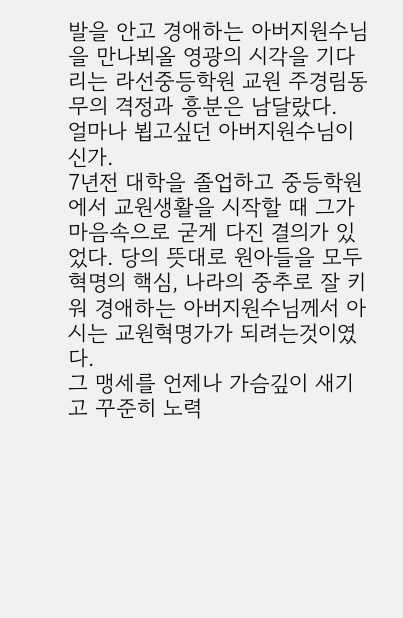발을 안고 경애하는 아버지원수님을 만나뵈올 영광의 시각을 기다리는 라선중등학원 교원 주경림동무의 격정과 흥분은 남달랐다.
얼마나 뵙고싶던 아버지원수님이신가.
7년전 대학을 졸업하고 중등학원에서 교원생활을 시작할 때 그가 마음속으로 굳게 다진 결의가 있었다. 당의 뜻대로 원아들을 모두 혁명의 핵심, 나라의 중추로 잘 키워 경애하는 아버지원수님께서 아시는 교원혁명가가 되려는것이였다.
그 맹세를 언제나 가슴깊이 새기고 꾸준히 노력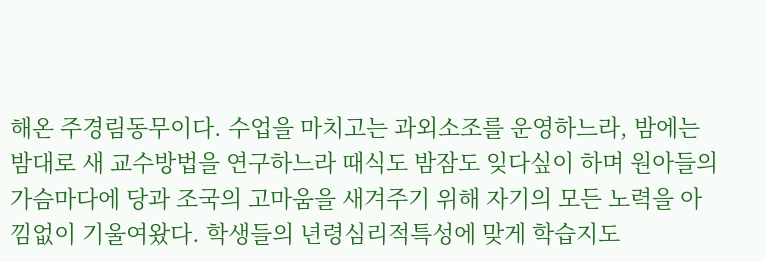해온 주경림동무이다. 수업을 마치고는 과외소조를 운영하느라, 밤에는 밤대로 새 교수방법을 연구하느라 때식도 밤잠도 잊다싶이 하며 원아들의 가슴마다에 당과 조국의 고마움을 새겨주기 위해 자기의 모든 노력을 아낌없이 기울여왔다. 학생들의 년령심리적특성에 맞게 학습지도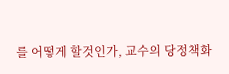를 어떻게 할것인가, 교수의 당정책화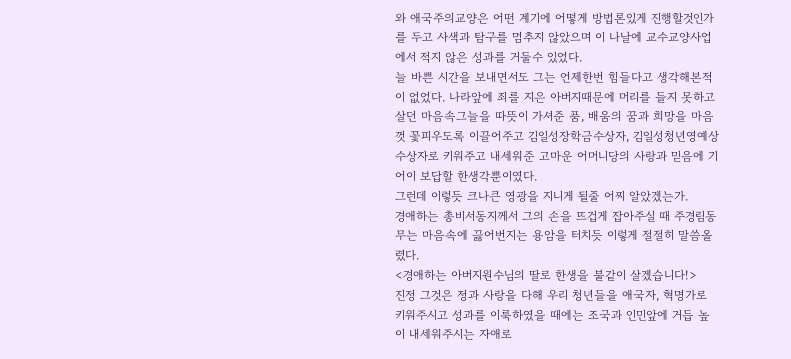와 애국주의교양은 어떤 계기에 어떻게 방법론있게 진행할것인가를 두고 사색과 탐구를 멈추지 않았으며 이 나날에 교수교양사업에서 적지 않은 성과를 거둘수 있었다.
늘 바쁜 시간을 보내면서도 그는 언제한번 힘들다고 생각해본적이 없었다. 나라앞에 죄를 지은 아버지때문에 머리를 들지 못하고 살던 마음속그늘을 따뜻이 가셔준 품, 배움의 꿈과 희망을 마음껏 꽃피우도록 이끌어주고 김일성장학금수상자, 김일성청년영예상수상자로 키워주고 내세워준 고마운 어머니당의 사랑과 믿음에 기어이 보답할 한생각뿐이였다.
그런데 이렇듯 크나큰 영광을 지니게 될줄 어찌 알았겠는가.
경애하는 총비서동지께서 그의 손을 뜨겁게 잡아주실 때 주경림동무는 마음속에 끓어번지는 용암을 터치듯 이렇게 절절히 말씀올렸다.
<경애하는 아버지원수님의 딸로 한생을 불같이 살겠습니다!>
진정 그것은 정과 사랑을 다해 우리 청년들을 애국자, 혁명가로 키워주시고 성과를 이룩하였을 때에는 조국과 인민앞에 거듭 높이 내세워주시는 자애로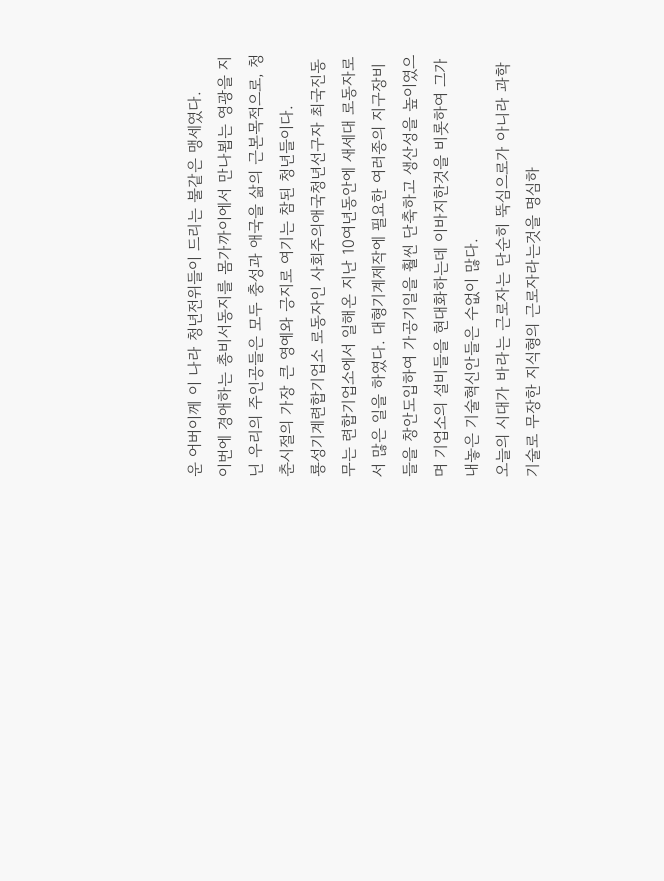운 어버이께 이 나라 청년전위들이 드리는 불같은 맹세였다.
이번에 경애하는 총비서동지를 몸가까이에서 만나뵙는 영광을 지닌 우리의 주인공들은 모두 충성과 애국을 삶의 근본목적으로, 청춘시절의 가장 큰 영예와 긍지로 여기는 참된 청년들이다.
룡성기계련합기업소 로동자인 사회주의애국청년선구자 최국진동무는 련합기업소에서 일해온 지난 10여년동안에 새세대 로동자로서 많은 일을 하였다. 대형기계제작에 필요한 여러종의 지구장비들을 창안도입하여 가공기일을 훨씬 단축하고 생산성을 높이였으며 기업소의 설비들을 현대화하는데 이바지한것을 비롯하여 그가 내놓은 기술혁신안들은 수없이 많다.
오늘의 시대가 바라는 근로자는 단순히 뚝심으로가 아니라 과학기술로 무장한 지식형의 근로자라는것을 명심하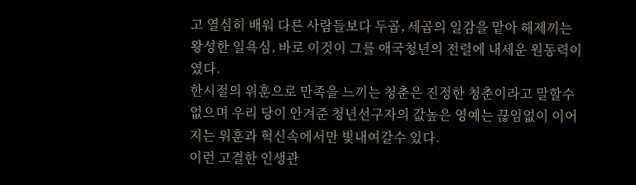고 열심히 배워 다른 사람들보다 두곱, 세곱의 일감을 맡아 해제끼는 왕성한 일욕심, 바로 이것이 그를 애국청년의 전렬에 내세운 원동력이였다.
한시절의 위훈으로 만족을 느끼는 청춘은 진정한 청춘이라고 말할수 없으며 우리 당이 안겨준 청년선구자의 값높은 영예는 끊임없이 이어지는 위훈과 혁신속에서만 빛내여갈수 있다.
이런 고결한 인생관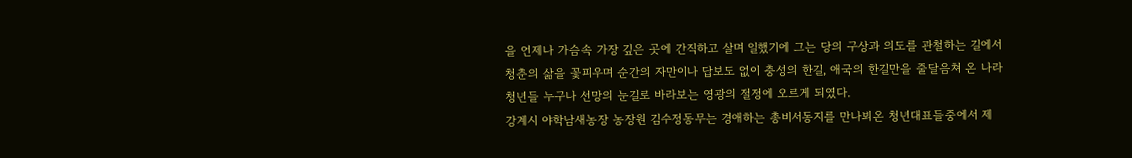을 언제나 가슴속 가장 깊은 곳에 간직하고 살며 일했기에 그는 당의 구상과 의도를 관철하는 길에서 청춘의 삶을 꽃피우며 순간의 자만이나 답보도 없이 충성의 한길, 애국의 한길만을 줄달음쳐 온 나라 청년들 누구나 선망의 눈길로 바라보는 영광의 절정에 오르게 되였다.
강계시 야학남새농장 농장원 김수정동무는 경애하는 총비서동지를 만나뵈온 청년대표들중에서 제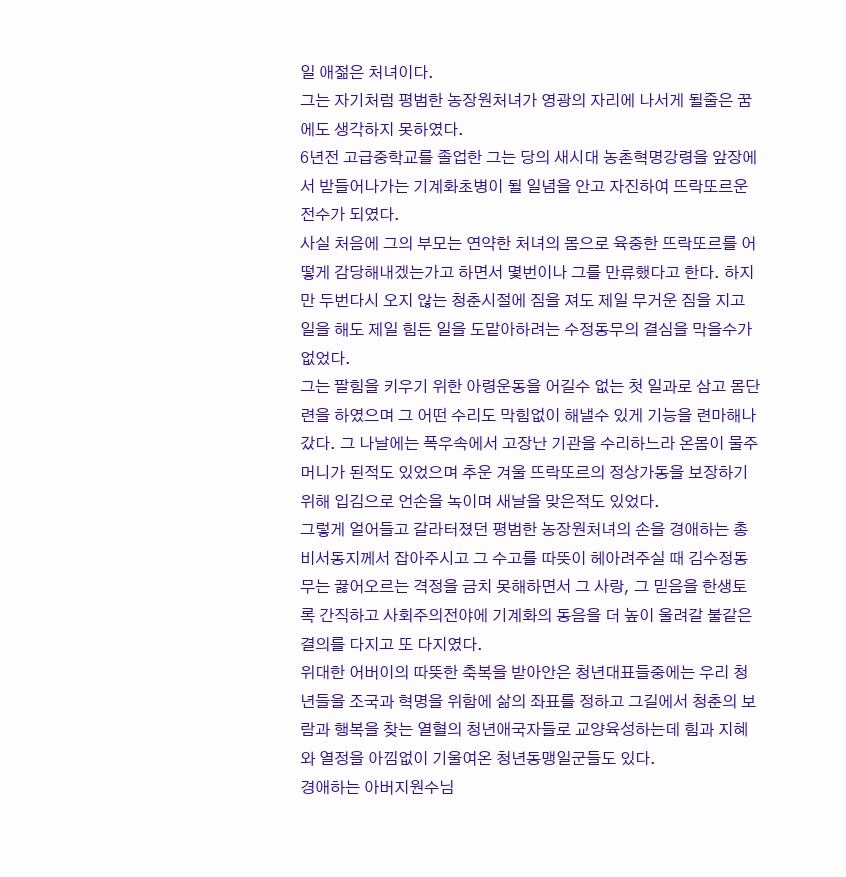일 애젊은 처녀이다.
그는 자기처럼 평범한 농장원처녀가 영광의 자리에 나서게 될줄은 꿈에도 생각하지 못하였다.
6년전 고급중학교를 졸업한 그는 당의 새시대 농촌혁명강령을 앞장에서 받들어나가는 기계화초병이 될 일념을 안고 자진하여 뜨락또르운전수가 되였다.
사실 처음에 그의 부모는 연약한 처녀의 몸으로 육중한 뜨락또르를 어떻게 감당해내겠는가고 하면서 몇번이나 그를 만류했다고 한다. 하지만 두번다시 오지 않는 청춘시절에 짐을 져도 제일 무거운 짐을 지고 일을 해도 제일 힘든 일을 도맡아하려는 수정동무의 결심을 막을수가 없었다.
그는 팔힘을 키우기 위한 아령운동을 어길수 없는 첫 일과로 삼고 몸단련을 하였으며 그 어떤 수리도 막힘없이 해낼수 있게 기능을 련마해나갔다. 그 나날에는 폭우속에서 고장난 기관을 수리하느라 온몸이 물주머니가 된적도 있었으며 추운 겨울 뜨락또르의 정상가동을 보장하기 위해 입김으로 언손을 녹이며 새날을 맞은적도 있었다.
그렇게 얼어들고 갈라터졌던 평범한 농장원처녀의 손을 경애하는 총비서동지께서 잡아주시고 그 수고를 따뜻이 헤아려주실 때 김수정동무는 끓어오르는 격정을 금치 못해하면서 그 사랑, 그 믿음을 한생토록 간직하고 사회주의전야에 기계화의 동음을 더 높이 울려갈 불같은 결의를 다지고 또 다지였다.
위대한 어버이의 따뜻한 축복을 받아안은 청년대표들중에는 우리 청년들을 조국과 혁명을 위함에 삶의 좌표를 정하고 그길에서 청춘의 보람과 행복을 찾는 열혈의 청년애국자들로 교양육성하는데 힘과 지혜와 열정을 아낌없이 기울여온 청년동맹일군들도 있다.
경애하는 아버지원수님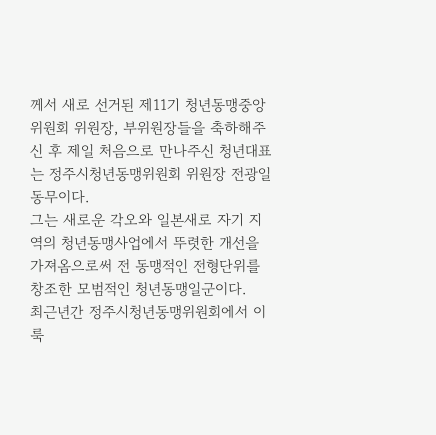께서 새로 선거된 제11기 청년동맹중앙위원회 위원장, 부위원장들을 축하해주신 후 제일 처음으로 만나주신 청년대표는 정주시청년동맹위원회 위원장 전광일동무이다.
그는 새로운 각오와 일본새로 자기 지역의 청년동맹사업에서 뚜렷한 개선을 가져옴으로써 전 동맹적인 전형단위를 창조한 모범적인 청년동맹일군이다.
최근년간 정주시청년동맹위원회에서 이룩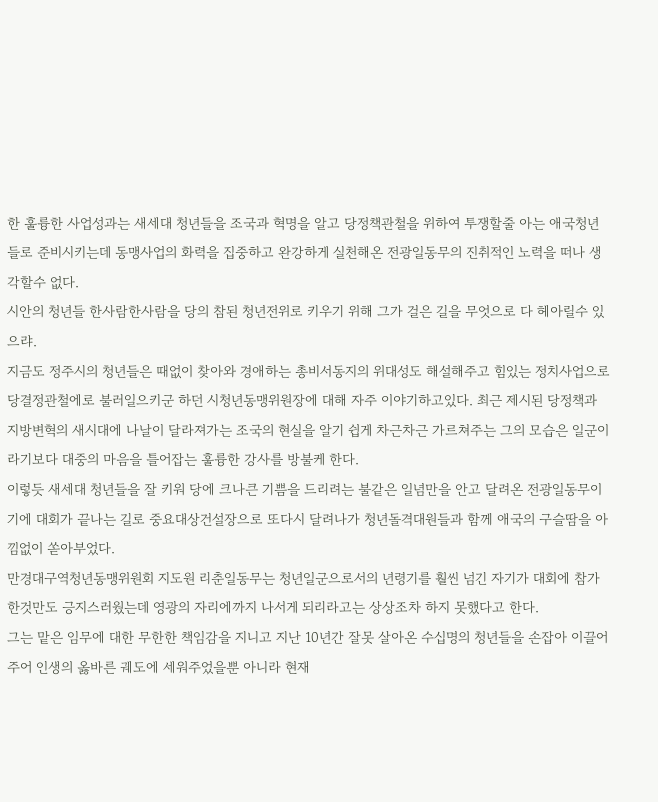한 훌륭한 사업성과는 새세대 청년들을 조국과 혁명을 알고 당정책관철을 위하여 투쟁할줄 아는 애국청년들로 준비시키는데 동맹사업의 화력을 집중하고 완강하게 실천해온 전광일동무의 진취적인 노력을 떠나 생각할수 없다.
시안의 청년들 한사람한사람을 당의 참된 청년전위로 키우기 위해 그가 걸은 길을 무엇으로 다 헤아릴수 있으랴.
지금도 정주시의 청년들은 때없이 찾아와 경애하는 총비서동지의 위대성도 해설해주고 힘있는 정치사업으로 당결정관철에로 불러일으키군 하던 시청년동맹위원장에 대해 자주 이야기하고있다. 최근 제시된 당정책과 지방변혁의 새시대에 나날이 달라져가는 조국의 현실을 알기 쉽게 차근차근 가르쳐주는 그의 모습은 일군이라기보다 대중의 마음을 틀어잡는 훌륭한 강사를 방불케 한다.
이렇듯 새세대 청년들을 잘 키워 당에 크나큰 기쁨을 드리려는 불같은 일념만을 안고 달려온 전광일동무이기에 대회가 끝나는 길로 중요대상건설장으로 또다시 달려나가 청년돌격대원들과 함께 애국의 구슬땀을 아낌없이 쏟아부었다.
만경대구역청년동맹위원회 지도원 리춘일동무는 청년일군으로서의 년령기를 훨씬 넘긴 자기가 대회에 참가한것만도 긍지스러웠는데 영광의 자리에까지 나서게 되리라고는 상상조차 하지 못했다고 한다.
그는 맡은 임무에 대한 무한한 책임감을 지니고 지난 10년간 잘못 살아온 수십명의 청년들을 손잡아 이끌어주어 인생의 옳바른 궤도에 세워주었을뿐 아니라 현재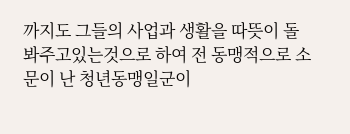까지도 그들의 사업과 생활을 따뜻이 돌봐주고있는것으로 하여 전 동맹적으로 소문이 난 청년동맹일군이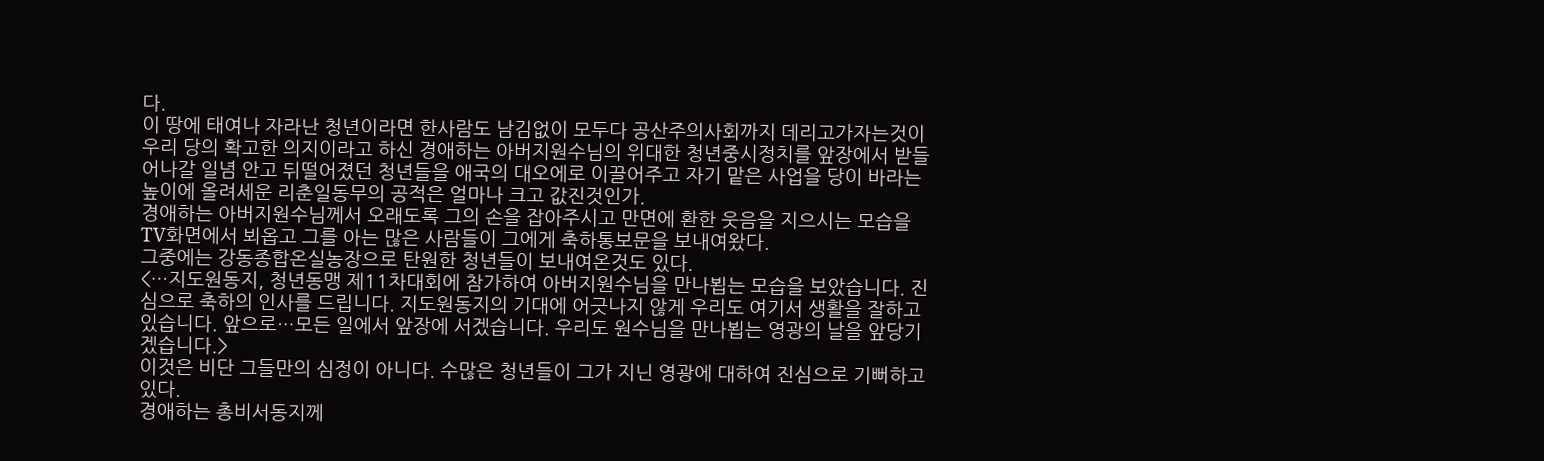다.
이 땅에 태여나 자라난 청년이라면 한사람도 남김없이 모두다 공산주의사회까지 데리고가자는것이 우리 당의 확고한 의지이라고 하신 경애하는 아버지원수님의 위대한 청년중시정치를 앞장에서 받들어나갈 일념 안고 뒤떨어졌던 청년들을 애국의 대오에로 이끌어주고 자기 맡은 사업을 당이 바라는 높이에 올려세운 리춘일동무의 공적은 얼마나 크고 값진것인가.
경애하는 아버지원수님께서 오래도록 그의 손을 잡아주시고 만면에 환한 웃음을 지으시는 모습을 TV화면에서 뵈옵고 그를 아는 많은 사람들이 그에게 축하통보문을 보내여왔다.
그중에는 강동종합온실농장으로 탄원한 청년들이 보내여온것도 있다.
<…지도원동지, 청년동맹 제11차대회에 참가하여 아버지원수님을 만나뵙는 모습을 보았습니다. 진심으로 축하의 인사를 드립니다. 지도원동지의 기대에 어긋나지 않게 우리도 여기서 생활을 잘하고있습니다. 앞으로…모든 일에서 앞장에 서겠습니다. 우리도 원수님을 만나뵙는 영광의 날을 앞당기겠습니다.>
이것은 비단 그들만의 심정이 아니다. 수많은 청년들이 그가 지닌 영광에 대하여 진심으로 기뻐하고있다.
경애하는 총비서동지께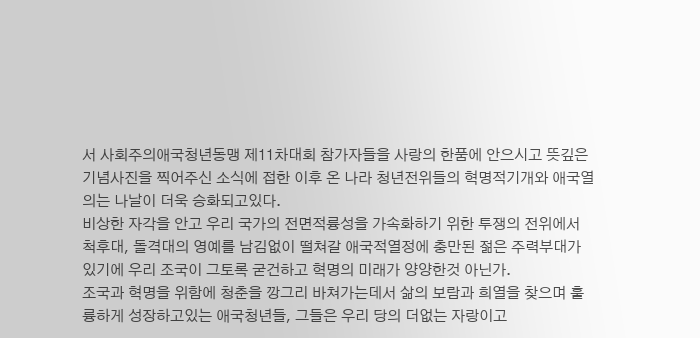서 사회주의애국청년동맹 제11차대회 참가자들을 사랑의 한품에 안으시고 뜻깊은 기념사진을 찍어주신 소식에 접한 이후 온 나라 청년전위들의 혁명적기개와 애국열의는 나날이 더욱 승화되고있다.
비상한 자각을 안고 우리 국가의 전면적륭성을 가속화하기 위한 투쟁의 전위에서 척후대, 돌격대의 영예를 남김없이 떨쳐갈 애국적열정에 충만된 젊은 주력부대가 있기에 우리 조국이 그토록 굳건하고 혁명의 미래가 양양한것 아닌가.
조국과 혁명을 위함에 청춘을 깡그리 바쳐가는데서 삶의 보람과 희열을 찾으며 훌륭하게 성장하고있는 애국청년들, 그들은 우리 당의 더없는 자랑이고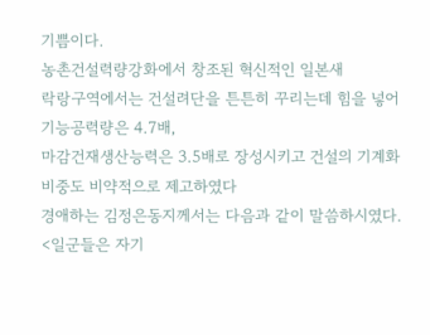기쁨이다.
농촌건설력량강화에서 창조된 혁신적인 일본새
락랑구역에서는 건설려단을 튼튼히 꾸리는데 힘을 넣어 기능공력량은 4.7배,
마감건재생산능력은 3.5배로 장성시키고 건설의 기계화비중도 비약적으로 제고하였다
경애하는 김정은동지께서는 다음과 같이 말씀하시였다.
<일군들은 자기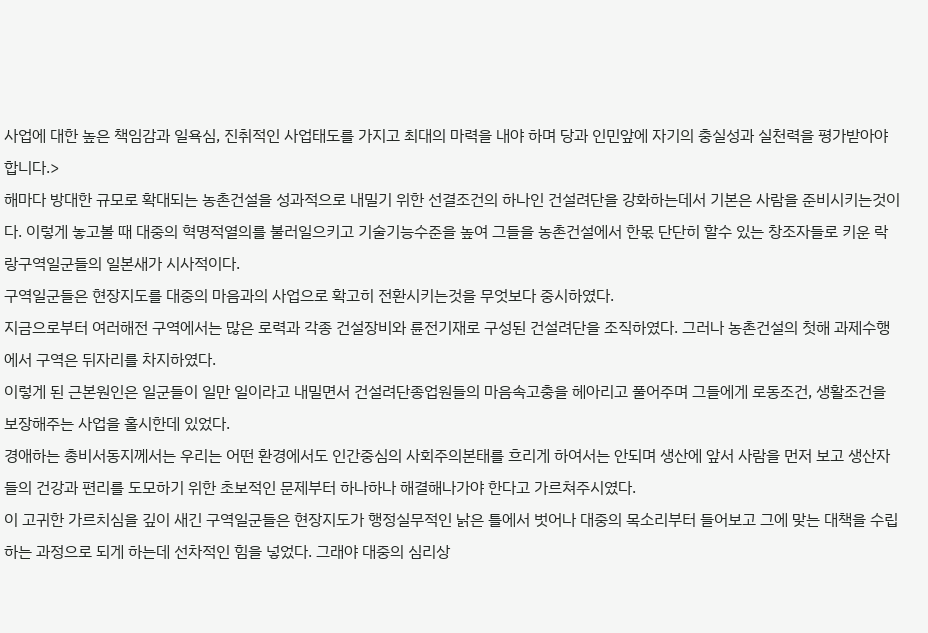사업에 대한 높은 책임감과 일욕심, 진취적인 사업태도를 가지고 최대의 마력을 내야 하며 당과 인민앞에 자기의 충실성과 실천력을 평가받아야 합니다.>
해마다 방대한 규모로 확대되는 농촌건설을 성과적으로 내밀기 위한 선결조건의 하나인 건설려단을 강화하는데서 기본은 사람을 준비시키는것이다. 이렇게 놓고볼 때 대중의 혁명적열의를 불러일으키고 기술기능수준을 높여 그들을 농촌건설에서 한몫 단단히 할수 있는 창조자들로 키운 락랑구역일군들의 일본새가 시사적이다.
구역일군들은 현장지도를 대중의 마음과의 사업으로 확고히 전환시키는것을 무엇보다 중시하였다.
지금으로부터 여러해전 구역에서는 많은 로력과 각종 건설장비와 륜전기재로 구성된 건설려단을 조직하였다. 그러나 농촌건설의 첫해 과제수행에서 구역은 뒤자리를 차지하였다.
이렇게 된 근본원인은 일군들이 일만 일이라고 내밀면서 건설려단종업원들의 마음속고충을 헤아리고 풀어주며 그들에게 로동조건, 생활조건을 보장해주는 사업을 홀시한데 있었다.
경애하는 총비서동지께서는 우리는 어떤 환경에서도 인간중심의 사회주의본태를 흐리게 하여서는 안되며 생산에 앞서 사람을 먼저 보고 생산자들의 건강과 편리를 도모하기 위한 초보적인 문제부터 하나하나 해결해나가야 한다고 가르쳐주시였다.
이 고귀한 가르치심을 깊이 새긴 구역일군들은 현장지도가 행정실무적인 낡은 틀에서 벗어나 대중의 목소리부터 들어보고 그에 맞는 대책을 수립하는 과정으로 되게 하는데 선차적인 힘을 넣었다. 그래야 대중의 심리상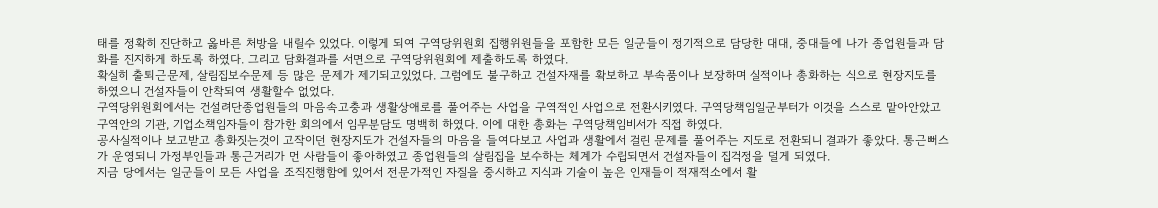태를 정확히 진단하고 옳바른 처방을 내릴수 있었다. 이렇게 되여 구역당위원회 집행위원들을 포함한 모든 일군들이 정기적으로 담당한 대대, 중대들에 나가 종업원들과 담화를 진지하게 하도록 하였다. 그리고 담화결과를 서면으로 구역당위원회에 제출하도록 하였다.
확실히 출퇴근문제, 살림집보수문제 등 많은 문제가 제기되고있었다. 그럼에도 불구하고 건설자재를 확보하고 부속품이나 보장하며 실적이나 총화하는 식으로 현장지도를 하였으니 건설자들이 안착되여 생활할수 없었다.
구역당위원회에서는 건설려단종업원들의 마음속고충과 생활상애로를 풀어주는 사업을 구역적인 사업으로 전환시키였다. 구역당책임일군부터가 이것을 스스로 맡아안았고 구역안의 기관, 기업소책임자들이 참가한 회의에서 임무분담도 명백히 하였다. 이에 대한 총화는 구역당책임비서가 직접 하였다.
공사실적이나 보고받고 총화짓는것이 고작이던 현장지도가 건설자들의 마음을 들여다보고 사업과 생활에서 걸린 문제를 풀어주는 지도로 전환되니 결과가 좋았다. 통근뻐스가 운영되니 가정부인들과 통근거리가 먼 사람들이 좋아하였고 종업원들의 살림집을 보수하는 체계가 수립되면서 건설자들이 집걱정을 덜게 되였다.
지금 당에서는 일군들이 모든 사업을 조직진행함에 있어서 전문가적인 자질을 중시하고 지식과 기술이 높은 인재들이 적재적소에서 활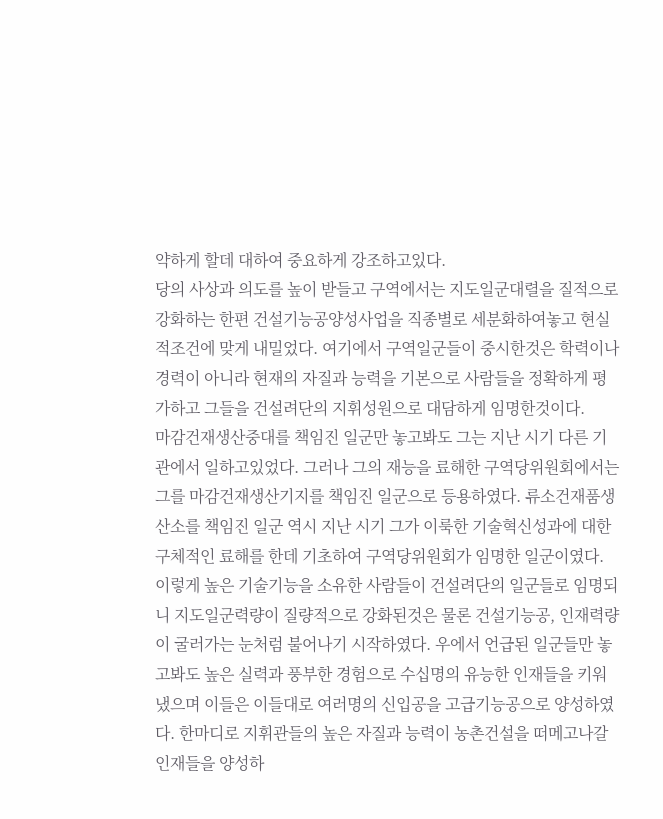약하게 할데 대하여 중요하게 강조하고있다.
당의 사상과 의도를 높이 받들고 구역에서는 지도일군대렬을 질적으로 강화하는 한편 건설기능공양성사업을 직종별로 세분화하여놓고 현실적조건에 맞게 내밀었다. 여기에서 구역일군들이 중시한것은 학력이나 경력이 아니라 현재의 자질과 능력을 기본으로 사람들을 정확하게 평가하고 그들을 건설려단의 지휘성원으로 대담하게 임명한것이다.
마감건재생산중대를 책임진 일군만 놓고봐도 그는 지난 시기 다른 기관에서 일하고있었다. 그러나 그의 재능을 료해한 구역당위원회에서는 그를 마감건재생산기지를 책임진 일군으로 등용하였다. 류소건재품생산소를 책임진 일군 역시 지난 시기 그가 이룩한 기술혁신성과에 대한 구체적인 료해를 한데 기초하여 구역당위원회가 임명한 일군이였다.
이렇게 높은 기술기능을 소유한 사람들이 건설려단의 일군들로 임명되니 지도일군력량이 질량적으로 강화된것은 물론 건설기능공, 인재력량이 굴러가는 눈처럼 불어나기 시작하였다. 우에서 언급된 일군들만 놓고봐도 높은 실력과 풍부한 경험으로 수십명의 유능한 인재들을 키워냈으며 이들은 이들대로 여러명의 신입공을 고급기능공으로 양성하였다. 한마디로 지휘관들의 높은 자질과 능력이 농촌건설을 떠메고나갈 인재들을 양성하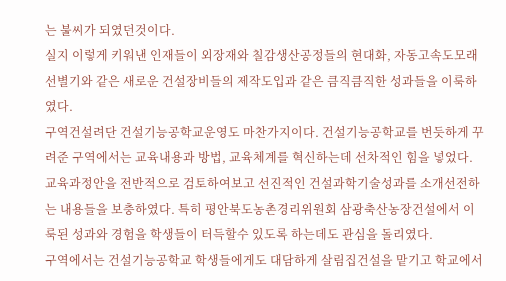는 불씨가 되였던것이다.
실지 이렇게 키워낸 인재들이 외장재와 칠감생산공정들의 현대화, 자동고속도모래선별기와 같은 새로운 건설장비들의 제작도입과 같은 큼직큼직한 성과들을 이룩하였다.
구역건설려단 건설기능공학교운영도 마찬가지이다. 건설기능공학교를 번듯하게 꾸려준 구역에서는 교육내용과 방법, 교육체계를 혁신하는데 선차적인 힘을 넣었다. 교육과정안을 전반적으로 검토하여보고 선진적인 건설과학기술성과를 소개선전하는 내용들을 보충하였다. 특히 평안북도농촌경리위원회 삼광축산농장건설에서 이룩된 성과와 경험을 학생들이 터득할수 있도록 하는데도 관심을 돌리였다.
구역에서는 건설기능공학교 학생들에게도 대담하게 살림집건설을 맡기고 학교에서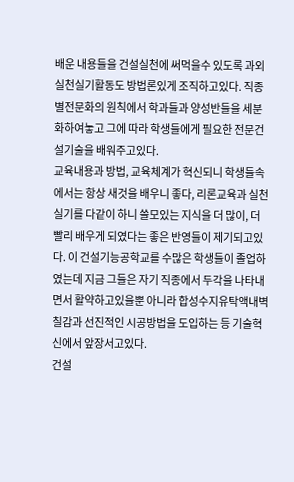배운 내용들을 건설실천에 써먹을수 있도록 과외실천실기활동도 방법론있게 조직하고있다. 직종별전문화의 원칙에서 학과들과 양성반들을 세분화하여놓고 그에 따라 학생들에게 필요한 전문건설기술을 배워주고있다.
교육내용과 방법, 교육체계가 혁신되니 학생들속에서는 항상 새것을 배우니 좋다, 리론교육과 실천실기를 다같이 하니 쓸모있는 지식을 더 많이, 더 빨리 배우게 되였다는 좋은 반영들이 제기되고있다. 이 건설기능공학교를 수많은 학생들이 졸업하였는데 지금 그들은 자기 직종에서 두각을 나타내면서 활약하고있을뿐 아니라 합성수지유탁액내벽칠감과 선진적인 시공방법을 도입하는 등 기술혁신에서 앞장서고있다.
건설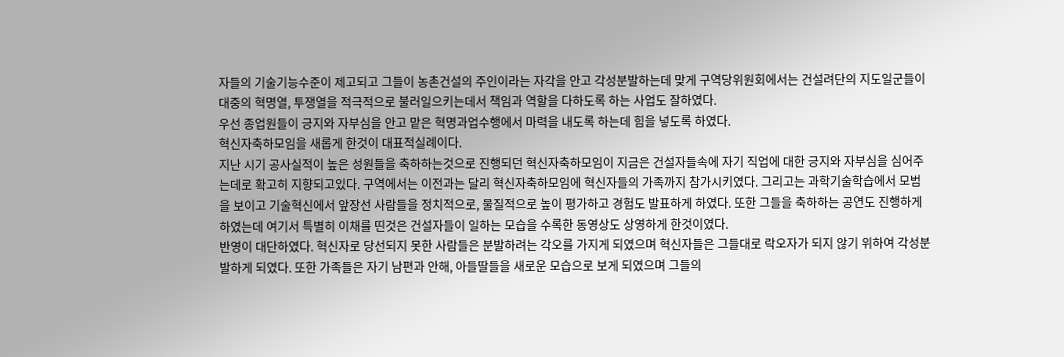자들의 기술기능수준이 제고되고 그들이 농촌건설의 주인이라는 자각을 안고 각성분발하는데 맞게 구역당위원회에서는 건설려단의 지도일군들이 대중의 혁명열, 투쟁열을 적극적으로 불러일으키는데서 책임과 역할을 다하도록 하는 사업도 잘하였다.
우선 종업원들이 긍지와 자부심을 안고 맡은 혁명과업수행에서 마력을 내도록 하는데 힘을 넣도록 하였다.
혁신자축하모임을 새롭게 한것이 대표적실례이다.
지난 시기 공사실적이 높은 성원들을 축하하는것으로 진행되던 혁신자축하모임이 지금은 건설자들속에 자기 직업에 대한 긍지와 자부심을 심어주는데로 확고히 지향되고있다. 구역에서는 이전과는 달리 혁신자축하모임에 혁신자들의 가족까지 참가시키였다. 그리고는 과학기술학습에서 모범을 보이고 기술혁신에서 앞장선 사람들을 정치적으로, 물질적으로 높이 평가하고 경험도 발표하게 하였다. 또한 그들을 축하하는 공연도 진행하게 하였는데 여기서 특별히 이채를 띤것은 건설자들이 일하는 모습을 수록한 동영상도 상영하게 한것이였다.
반영이 대단하였다. 혁신자로 당선되지 못한 사람들은 분발하려는 각오를 가지게 되였으며 혁신자들은 그들대로 락오자가 되지 않기 위하여 각성분발하게 되였다. 또한 가족들은 자기 남편과 안해, 아들딸들을 새로운 모습으로 보게 되였으며 그들의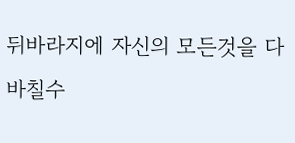뒤바라지에 자신의 모든것을 다 바칠수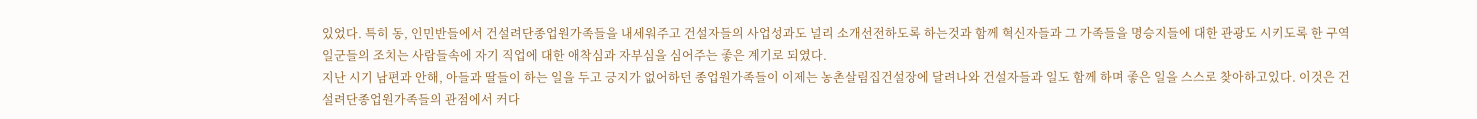있었다. 특히 동, 인민반들에서 건설려단종업원가족들을 내세워주고 건설자들의 사업성과도 널리 소개선전하도록 하는것과 함께 혁신자들과 그 가족들을 명승지들에 대한 관광도 시키도록 한 구역일군들의 조치는 사람들속에 자기 직업에 대한 애착심과 자부심을 심어주는 좋은 계기로 되였다.
지난 시기 남편과 안해, 아들과 딸들이 하는 일을 두고 긍지가 없어하던 종업원가족들이 이제는 농촌살림집건설장에 달려나와 건설자들과 일도 함께 하며 좋은 일을 스스로 찾아하고있다. 이것은 건설려단종업원가족들의 관점에서 커다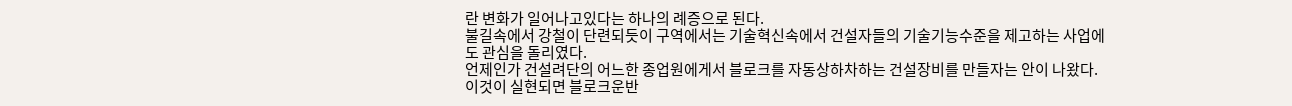란 변화가 일어나고있다는 하나의 례증으로 된다.
불길속에서 강철이 단련되듯이 구역에서는 기술혁신속에서 건설자들의 기술기능수준을 제고하는 사업에도 관심을 돌리였다.
언제인가 건설려단의 어느한 종업원에게서 블로크를 자동상하차하는 건설장비를 만들자는 안이 나왔다. 이것이 실현되면 블로크운반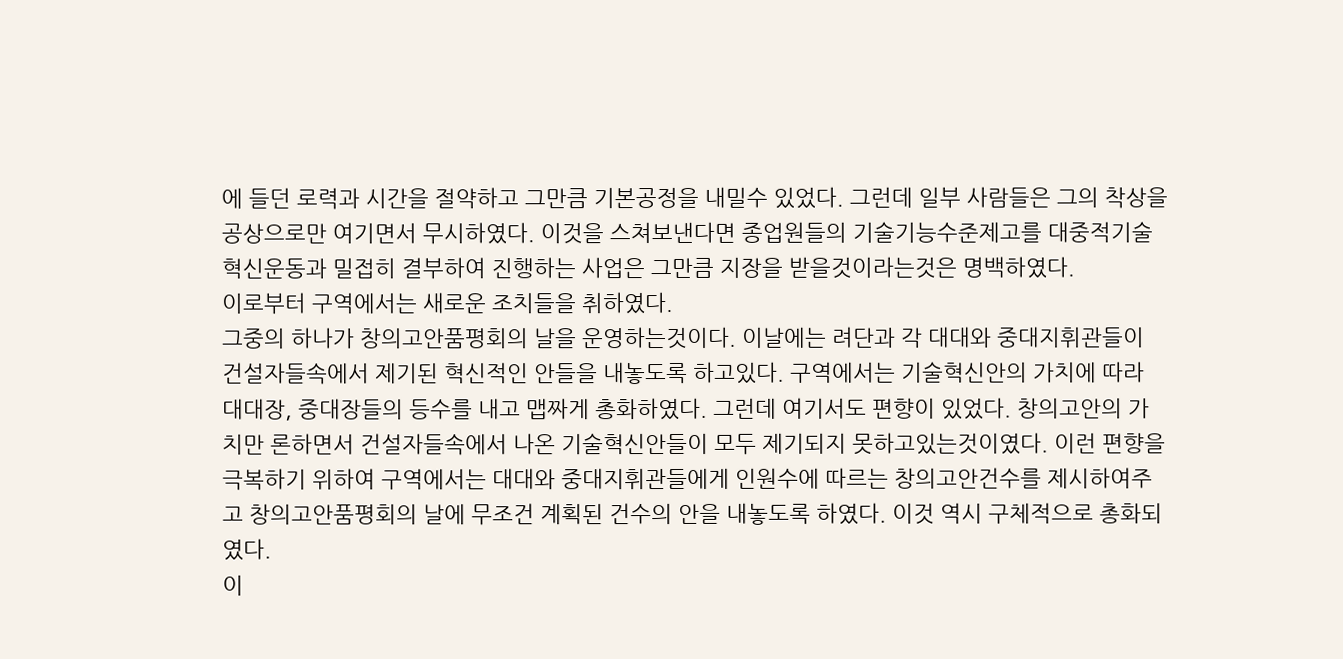에 들던 로력과 시간을 절약하고 그만큼 기본공정을 내밀수 있었다. 그런데 일부 사람들은 그의 착상을 공상으로만 여기면서 무시하였다. 이것을 스쳐보낸다면 종업원들의 기술기능수준제고를 대중적기술혁신운동과 밀접히 결부하여 진행하는 사업은 그만큼 지장을 받을것이라는것은 명백하였다.
이로부터 구역에서는 새로운 조치들을 취하였다.
그중의 하나가 창의고안품평회의 날을 운영하는것이다. 이날에는 려단과 각 대대와 중대지휘관들이 건설자들속에서 제기된 혁신적인 안들을 내놓도록 하고있다. 구역에서는 기술혁신안의 가치에 따라 대대장, 중대장들의 등수를 내고 맵짜게 총화하였다. 그런데 여기서도 편향이 있었다. 창의고안의 가치만 론하면서 건설자들속에서 나온 기술혁신안들이 모두 제기되지 못하고있는것이였다. 이런 편향을 극복하기 위하여 구역에서는 대대와 중대지휘관들에게 인원수에 따르는 창의고안건수를 제시하여주고 창의고안품평회의 날에 무조건 계획된 건수의 안을 내놓도록 하였다. 이것 역시 구체적으로 총화되였다.
이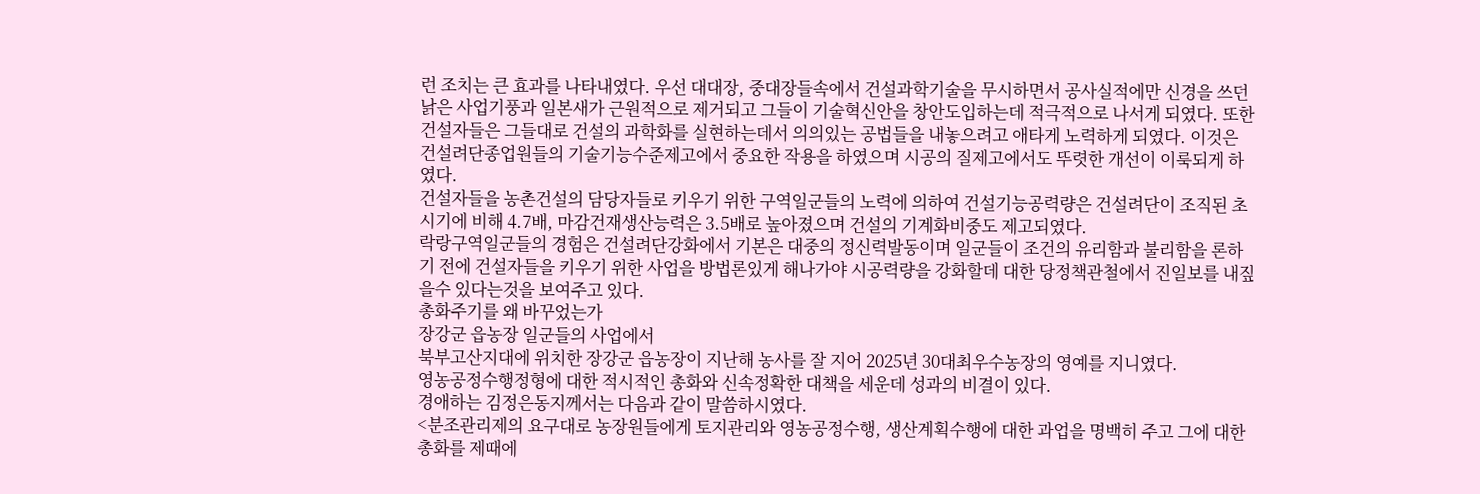런 조치는 큰 효과를 나타내였다. 우선 대대장, 중대장들속에서 건설과학기술을 무시하면서 공사실적에만 신경을 쓰던 낡은 사업기풍과 일본새가 근원적으로 제거되고 그들이 기술혁신안을 창안도입하는데 적극적으로 나서게 되였다. 또한 건설자들은 그들대로 건설의 과학화를 실현하는데서 의의있는 공법들을 내놓으려고 애타게 노력하게 되였다. 이것은 건설려단종업원들의 기술기능수준제고에서 중요한 작용을 하였으며 시공의 질제고에서도 뚜렷한 개선이 이룩되게 하였다.
건설자들을 농촌건설의 담당자들로 키우기 위한 구역일군들의 노력에 의하여 건설기능공력량은 건설려단이 조직된 초시기에 비해 4.7배, 마감건재생산능력은 3.5배로 높아졌으며 건설의 기계화비중도 제고되였다.
락랑구역일군들의 경험은 건설려단강화에서 기본은 대중의 정신력발동이며 일군들이 조건의 유리함과 불리함을 론하기 전에 건설자들을 키우기 위한 사업을 방법론있게 해나가야 시공력량을 강화할데 대한 당정책관철에서 진일보를 내짚을수 있다는것을 보여주고 있다.
총화주기를 왜 바꾸었는가
장강군 읍농장 일군들의 사업에서
북부고산지대에 위치한 장강군 읍농장이 지난해 농사를 잘 지어 2025년 30대최우수농장의 영예를 지니였다.
영농공정수행정형에 대한 적시적인 총화와 신속정확한 대책을 세운데 성과의 비결이 있다.
경애하는 김정은동지께서는 다음과 같이 말씀하시였다.
<분조관리제의 요구대로 농장원들에게 토지관리와 영농공정수행, 생산계획수행에 대한 과업을 명백히 주고 그에 대한 총화를 제때에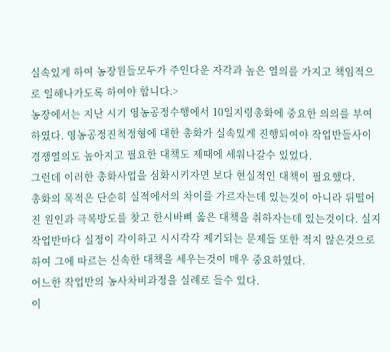실속있게 하여 농장원들모두가 주인다운 자각과 높은 열의를 가지고 책임적으로 일해나가도록 하여야 합니다.>
농장에서는 지난 시기 영농공정수행에서 10일지령총화에 중요한 의의를 부여하였다. 영농공정진척정형에 대한 총화가 실속있게 진행되여야 작업반들사이경쟁열의도 높아지고 필요한 대책도 제때에 세워나갈수 있었다.
그런데 이러한 총화사업을 심화시키자면 보다 현실적인 대책이 필요했다.
총화의 목적은 단순히 실적에서의 차이를 가르자는데 있는것이 아니라 뒤떨어진 원인과 극복방도를 찾고 한시바삐 옳은 대책을 취하자는데 있는것이다. 실지 작업반마다 실정이 각이하고 시시각각 제기되는 문제들 또한 적지 않은것으로 하여 그에 따르는 신속한 대책을 세우는것이 매우 중요하였다.
어느한 작업반의 농사차비과정을 실례로 들수 있다.
이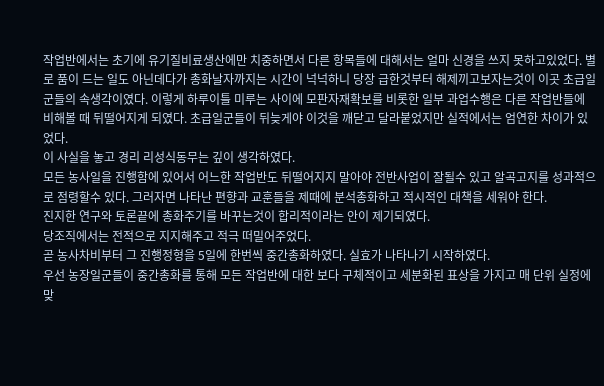작업반에서는 초기에 유기질비료생산에만 치중하면서 다른 항목들에 대해서는 얼마 신경을 쓰지 못하고있었다. 별로 품이 드는 일도 아닌데다가 총화날자까지는 시간이 넉넉하니 당장 급한것부터 해제끼고보자는것이 이곳 초급일군들의 속생각이였다. 이렇게 하루이틀 미루는 사이에 모판자재확보를 비롯한 일부 과업수행은 다른 작업반들에 비해볼 때 뒤떨어지게 되였다. 초급일군들이 뒤늦게야 이것을 깨닫고 달라붙었지만 실적에서는 엄연한 차이가 있었다.
이 사실을 놓고 경리 리성식동무는 깊이 생각하였다.
모든 농사일을 진행함에 있어서 어느한 작업반도 뒤떨어지지 말아야 전반사업이 잘될수 있고 알곡고지를 성과적으로 점령할수 있다. 그러자면 나타난 편향과 교훈들을 제때에 분석총화하고 적시적인 대책을 세워야 한다.
진지한 연구와 토론끝에 총화주기를 바꾸는것이 합리적이라는 안이 제기되였다.
당조직에서는 전적으로 지지해주고 적극 떠밀어주었다.
곧 농사차비부터 그 진행정형을 5일에 한번씩 중간총화하였다. 실효가 나타나기 시작하였다.
우선 농장일군들이 중간총화를 통해 모든 작업반에 대한 보다 구체적이고 세분화된 표상을 가지고 매 단위 실정에 맞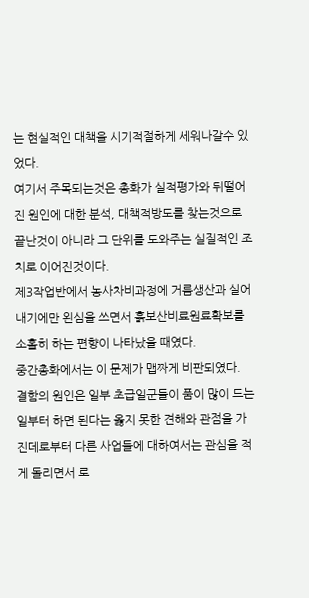는 현실적인 대책을 시기적절하게 세워나갈수 있었다.
여기서 주목되는것은 총화가 실적평가와 뒤떨어진 원인에 대한 분석, 대책적방도를 찾는것으로 끝난것이 아니라 그 단위를 도와주는 실질적인 조치로 이어진것이다.
제3작업반에서 농사차비과정에 거름생산과 실어내기에만 왼심을 쓰면서 흙보산비료원료확보를 소홀히 하는 편향이 나타났을 때였다.
중간총화에서는 이 문제가 맵짜게 비판되였다.
결함의 원인은 일부 초급일군들이 품이 많이 드는 일부터 하면 된다는 옳지 못한 견해와 관점을 가진데로부터 다른 사업들에 대하여서는 관심을 적게 돌리면서 로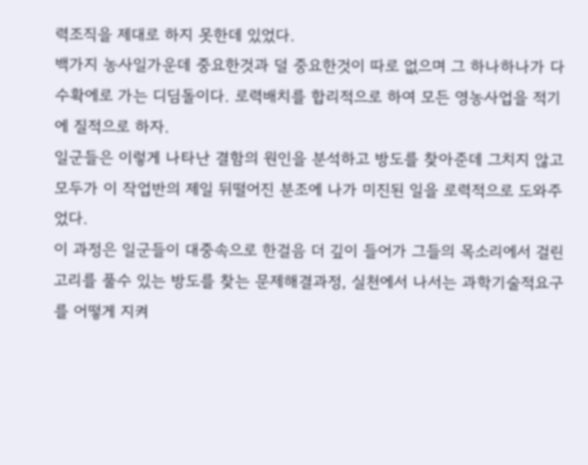력조직을 제대로 하지 못한데 있었다.
백가지 농사일가운데 중요한것과 덜 중요한것이 따로 없으며 그 하나하나가 다수확에로 가는 디딤돌이다. 로력배치를 합리적으로 하여 모든 영농사업을 적기에 질적으로 하자.
일군들은 이렇게 나타난 결함의 원인을 분석하고 방도를 찾아준데 그치지 않고 모두가 이 작업반의 제일 뒤떨어진 분조에 나가 미진된 일을 로력적으로 도와주었다.
이 과정은 일군들이 대중속으로 한걸음 더 깊이 들어가 그들의 목소리에서 걸린 고리를 풀수 있는 방도를 찾는 문제해결과정, 실천에서 나서는 과학기술적요구를 어떻게 지켜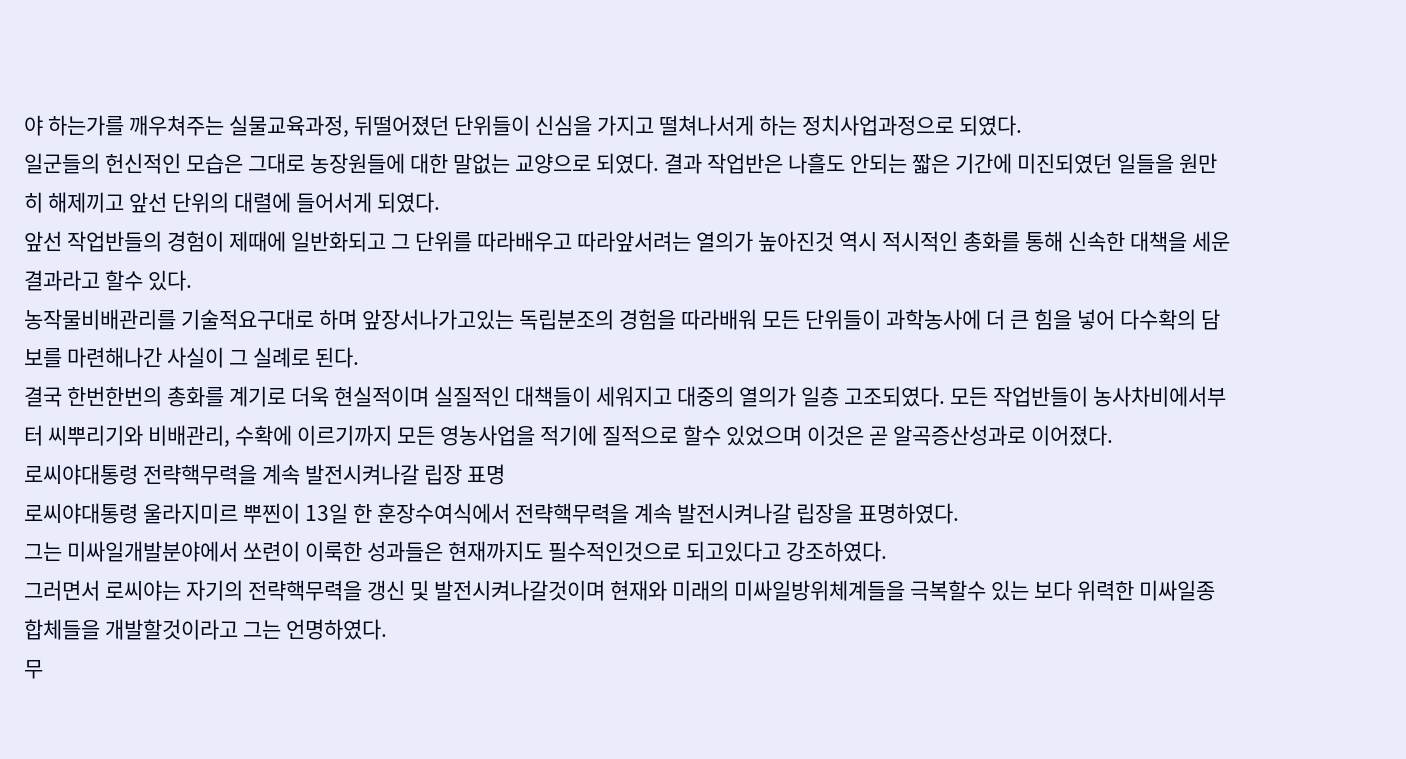야 하는가를 깨우쳐주는 실물교육과정, 뒤떨어졌던 단위들이 신심을 가지고 떨쳐나서게 하는 정치사업과정으로 되였다.
일군들의 헌신적인 모습은 그대로 농장원들에 대한 말없는 교양으로 되였다. 결과 작업반은 나흘도 안되는 짧은 기간에 미진되였던 일들을 원만히 해제끼고 앞선 단위의 대렬에 들어서게 되였다.
앞선 작업반들의 경험이 제때에 일반화되고 그 단위를 따라배우고 따라앞서려는 열의가 높아진것 역시 적시적인 총화를 통해 신속한 대책을 세운 결과라고 할수 있다.
농작물비배관리를 기술적요구대로 하며 앞장서나가고있는 독립분조의 경험을 따라배워 모든 단위들이 과학농사에 더 큰 힘을 넣어 다수확의 담보를 마련해나간 사실이 그 실례로 된다.
결국 한번한번의 총화를 계기로 더욱 현실적이며 실질적인 대책들이 세워지고 대중의 열의가 일층 고조되였다. 모든 작업반들이 농사차비에서부터 씨뿌리기와 비배관리, 수확에 이르기까지 모든 영농사업을 적기에 질적으로 할수 있었으며 이것은 곧 알곡증산성과로 이어졌다.
로씨야대통령 전략핵무력을 계속 발전시켜나갈 립장 표명
로씨야대통령 울라지미르 뿌찐이 13일 한 훈장수여식에서 전략핵무력을 계속 발전시켜나갈 립장을 표명하였다.
그는 미싸일개발분야에서 쏘련이 이룩한 성과들은 현재까지도 필수적인것으로 되고있다고 강조하였다.
그러면서 로씨야는 자기의 전략핵무력을 갱신 및 발전시켜나갈것이며 현재와 미래의 미싸일방위체계들을 극복할수 있는 보다 위력한 미싸일종합체들을 개발할것이라고 그는 언명하였다.
무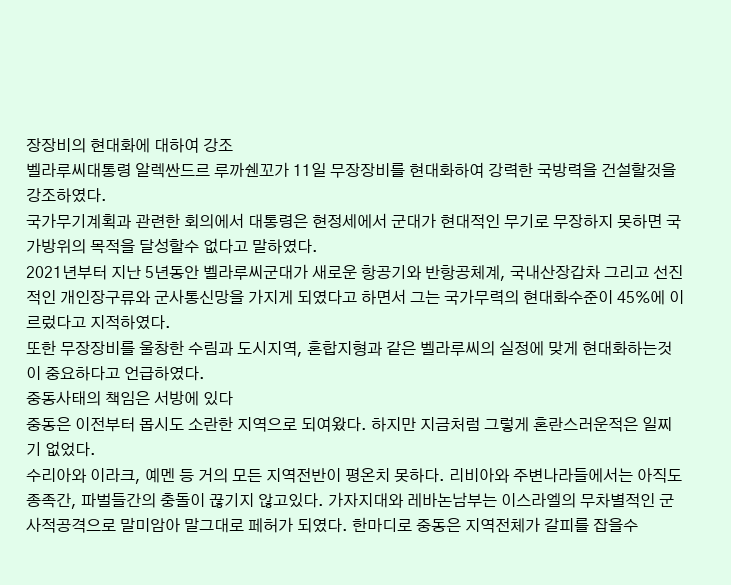장장비의 현대화에 대하여 강조
벨라루씨대통령 알렉싼드르 루까쉔꼬가 11일 무장장비를 현대화하여 강력한 국방력을 건설할것을 강조하였다.
국가무기계획과 관련한 회의에서 대통령은 현정세에서 군대가 현대적인 무기로 무장하지 못하면 국가방위의 목적을 달성할수 없다고 말하였다.
2021년부터 지난 5년동안 벨라루씨군대가 새로운 항공기와 반항공체계, 국내산장갑차 그리고 선진적인 개인장구류와 군사통신망을 가지게 되였다고 하면서 그는 국가무력의 현대화수준이 45%에 이르렀다고 지적하였다.
또한 무장장비를 울창한 수림과 도시지역, 혼합지형과 같은 벨라루씨의 실정에 맞게 현대화하는것이 중요하다고 언급하였다.
중동사태의 책임은 서방에 있다
중동은 이전부터 몹시도 소란한 지역으로 되여왔다. 하지만 지금처럼 그렇게 혼란스러운적은 일찌기 없었다.
수리아와 이라크, 예멘 등 거의 모든 지역전반이 평온치 못하다. 리비아와 주변나라들에서는 아직도 종족간, 파벌들간의 충돌이 끊기지 않고있다. 가자지대와 레바논남부는 이스라엘의 무차별적인 군사적공격으로 말미암아 말그대로 페허가 되였다. 한마디로 중동은 지역전체가 갈피를 잡을수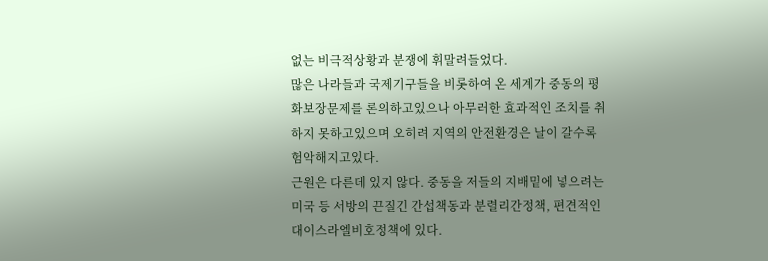없는 비극적상황과 분쟁에 휘말려들었다.
많은 나라들과 국제기구들을 비롯하여 온 세계가 중동의 평화보장문제를 론의하고있으나 아무러한 효과적인 조치를 취하지 못하고있으며 오히려 지역의 안전환경은 날이 갈수록 험악해지고있다.
근원은 다른데 있지 않다. 중동을 저들의 지배밑에 넣으려는 미국 등 서방의 끈질긴 간섭책동과 분렬리간정책, 편견적인 대이스라엘비호정책에 있다.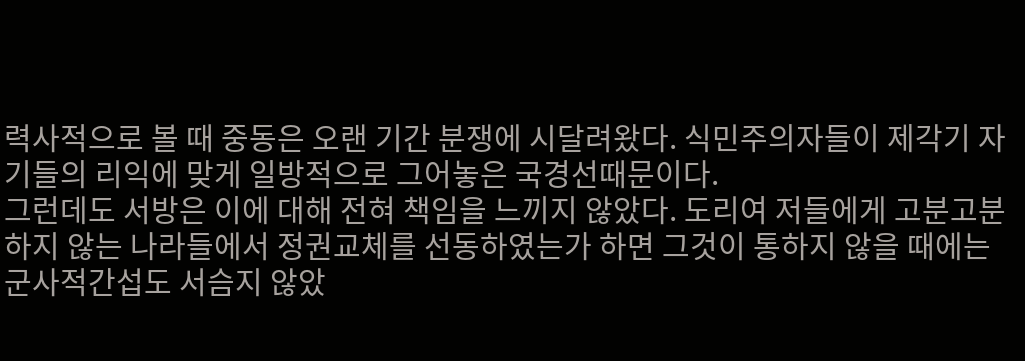력사적으로 볼 때 중동은 오랜 기간 분쟁에 시달려왔다. 식민주의자들이 제각기 자기들의 리익에 맞게 일방적으로 그어놓은 국경선때문이다.
그런데도 서방은 이에 대해 전혀 책임을 느끼지 않았다. 도리여 저들에게 고분고분하지 않는 나라들에서 정권교체를 선동하였는가 하면 그것이 통하지 않을 때에는 군사적간섭도 서슴지 않았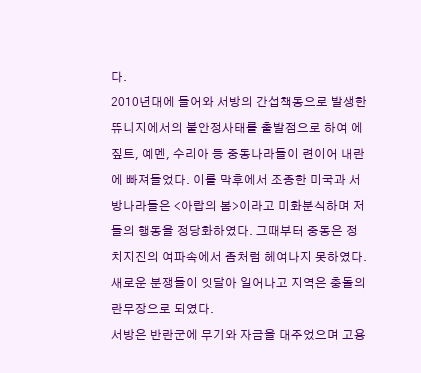다.
2010년대에 들어와 서방의 간섭책동으로 발생한 뜌니지에서의 불안정사태를 출발점으로 하여 에짚트, 예멘, 수리아 등 중동나라들이 련이어 내란에 빠져들었다. 이를 막후에서 조종한 미국과 서방나라들은 <아랍의 봄>이라고 미화분식하며 저들의 행동을 정당화하였다. 그때부터 중동은 정치지진의 여파속에서 좀처럼 헤여나지 못하였다. 새로운 분쟁들이 잇달아 일어나고 지역은 충돌의 란무장으로 되였다.
서방은 반란군에 무기와 자금을 대주었으며 고용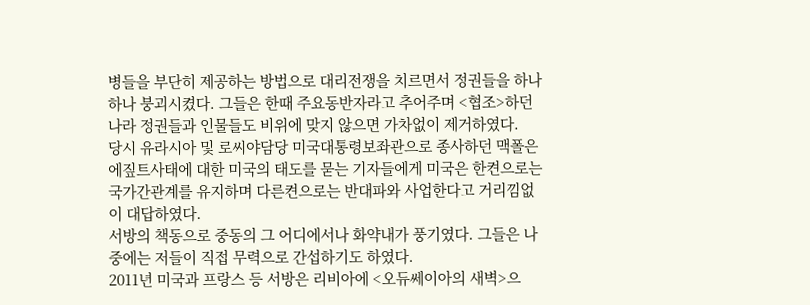병들을 부단히 제공하는 방법으로 대리전쟁을 치르면서 정권들을 하나하나 붕괴시켰다. 그들은 한때 주요동반자라고 추어주며 <협조>하던 나라 정권들과 인물들도 비위에 맞지 않으면 가차없이 제거하였다.
당시 유라시아 및 로씨야담당 미국대통령보좌관으로 종사하던 맥폴은 에짚트사태에 대한 미국의 태도를 묻는 기자들에게 미국은 한켠으로는 국가간관계를 유지하며 다른켠으로는 반대파와 사업한다고 거리낌없이 대답하였다.
서방의 책동으로 중동의 그 어디에서나 화약내가 풍기였다. 그들은 나중에는 저들이 직접 무력으로 간섭하기도 하였다.
2011년 미국과 프랑스 등 서방은 리비아에 <오듀쎄이아의 새벽>으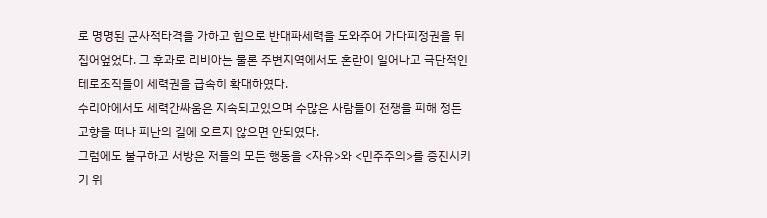로 명명된 군사적타격을 가하고 힘으로 반대파세력을 도와주어 가다피정권을 뒤집어엎었다. 그 후과로 리비아는 물론 주변지역에서도 혼란이 일어나고 극단적인 테로조직들이 세력권을 급속히 확대하였다.
수리아에서도 세력간싸움은 지속되고있으며 수많은 사람들이 전쟁을 피해 정든 고향을 떠나 피난의 길에 오르지 않으면 안되였다.
그럼에도 불구하고 서방은 저들의 모든 행동을 <자유>와 <민주주의>를 증진시키기 위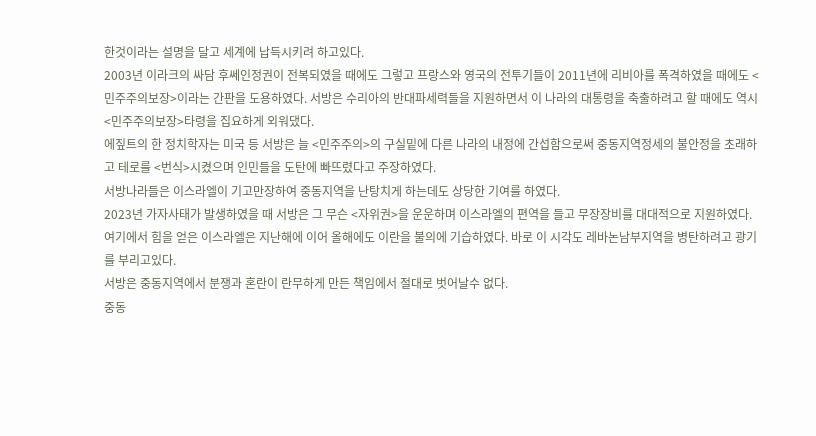한것이라는 설명을 달고 세계에 납득시키려 하고있다.
2003년 이라크의 싸담 후쎄인정권이 전복되였을 때에도 그렇고 프랑스와 영국의 전투기들이 2011년에 리비아를 폭격하였을 때에도 <민주주의보장>이라는 간판을 도용하였다. 서방은 수리아의 반대파세력들을 지원하면서 이 나라의 대통령을 축출하려고 할 때에도 역시 <민주주의보장>타령을 집요하게 외워댔다.
에짚트의 한 정치학자는 미국 등 서방은 늘 <민주주의>의 구실밑에 다른 나라의 내정에 간섭함으로써 중동지역정세의 불안정을 초래하고 테로를 <번식>시켰으며 인민들을 도탄에 빠뜨렸다고 주장하였다.
서방나라들은 이스라엘이 기고만장하여 중동지역을 난탕치게 하는데도 상당한 기여를 하였다.
2023년 가자사태가 발생하였을 때 서방은 그 무슨 <자위권>을 운운하며 이스라엘의 편역을 들고 무장장비를 대대적으로 지원하였다. 여기에서 힘을 얻은 이스라엘은 지난해에 이어 올해에도 이란을 불의에 기습하였다. 바로 이 시각도 레바논남부지역을 병탄하려고 광기를 부리고있다.
서방은 중동지역에서 분쟁과 혼란이 란무하게 만든 책임에서 절대로 벗어날수 없다.
중동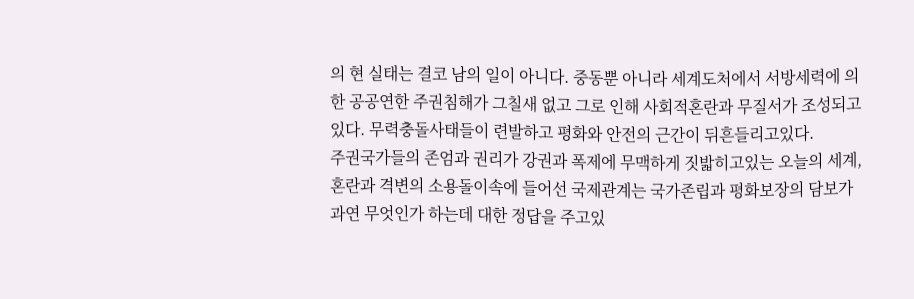의 현 실태는 결코 남의 일이 아니다. 중동뿐 아니라 세계도처에서 서방세력에 의한 공공연한 주권침해가 그칠새 없고 그로 인해 사회적혼란과 무질서가 조성되고있다. 무력충돌사태들이 련발하고 평화와 안전의 근간이 뒤흔들리고있다.
주권국가들의 존엄과 권리가 강권과 폭제에 무맥하게 짓밟히고있는 오늘의 세계, 혼란과 격변의 소용돌이속에 들어선 국제관계는 국가존립과 평화보장의 담보가 과연 무엇인가 하는데 대한 정답을 주고있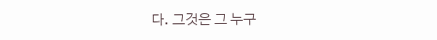다. 그것은 그 누구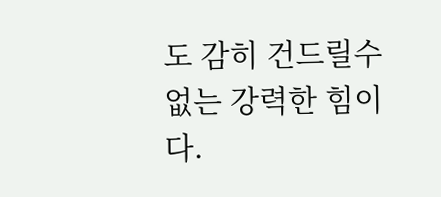도 감히 건드릴수 없는 강력한 힘이다.